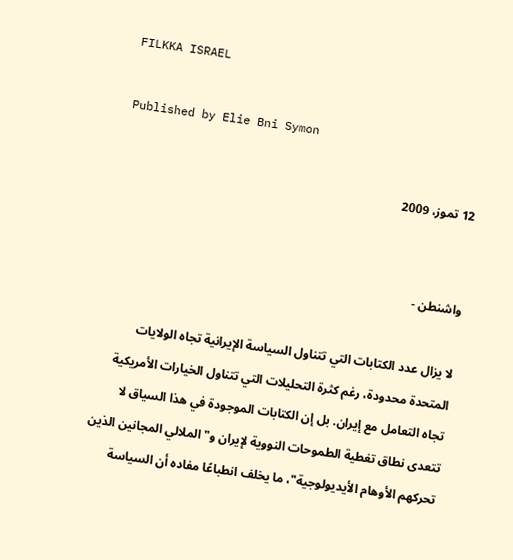FILKKA ISRAEL

Published by Elie Bni Symon

12 تموز، 2009


واشنطن -

لا يزال عدد الكتابات التي تتناول السياسة الإيرانية تجاه الولايات المتحدة محدودة، رغم كثرة التحليلات التي تتناول الخيارات الأمريكية تجاه التعامل مع إيران. بل إن الكتابات الموجودة في هذا السياق لا تتعدى نطاق تغطية الطموحات النووية لإيران و"الملالي المجانين الذين تحركهم الأوهام الأيديولوجية"، ما يخلف انطباعًا مفاده أن السياسة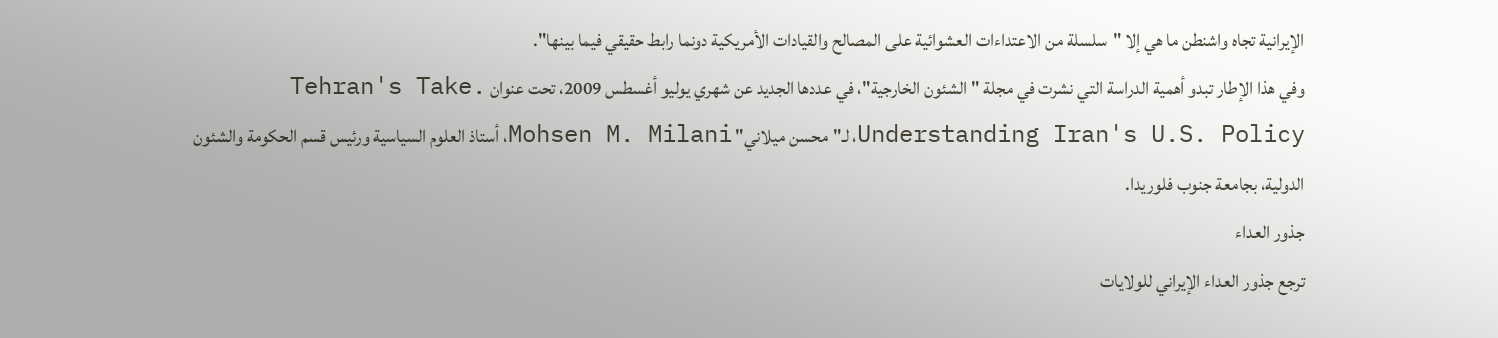الإيرانية تجاه واشنطن ما هي إلا "سلسلة من الاعتداءات العشوائية على المصالح والقيادات الأمريكية دونما رابط حقيقي فيما بينها".
وفي هذا الإطار تبدو أهمية الدراسة التي نشرت في مجلة "الشئون الخارجية"، في عددها الجديد عن شهري يوليو أغسطس 2009، تحت عنوان Tehran's Take. Understanding Iran's U.S. Policy، لـ"محسن ميلاني" Mohsen M. Milani، أستاذ العلوم السياسية ورئيس قسم الحكومة والشئون الدولية، بجامعة جنوب فلوريدا.
جذور العداء
ترجع جذور العداء الإيراني للولايات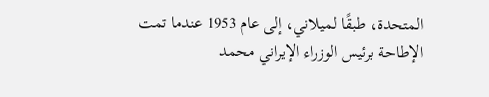المتحدة، طبقًا لميلاني، إلى عام 1953 عندما تمت الإطاحة برئيس الوزراء الإيراني محمد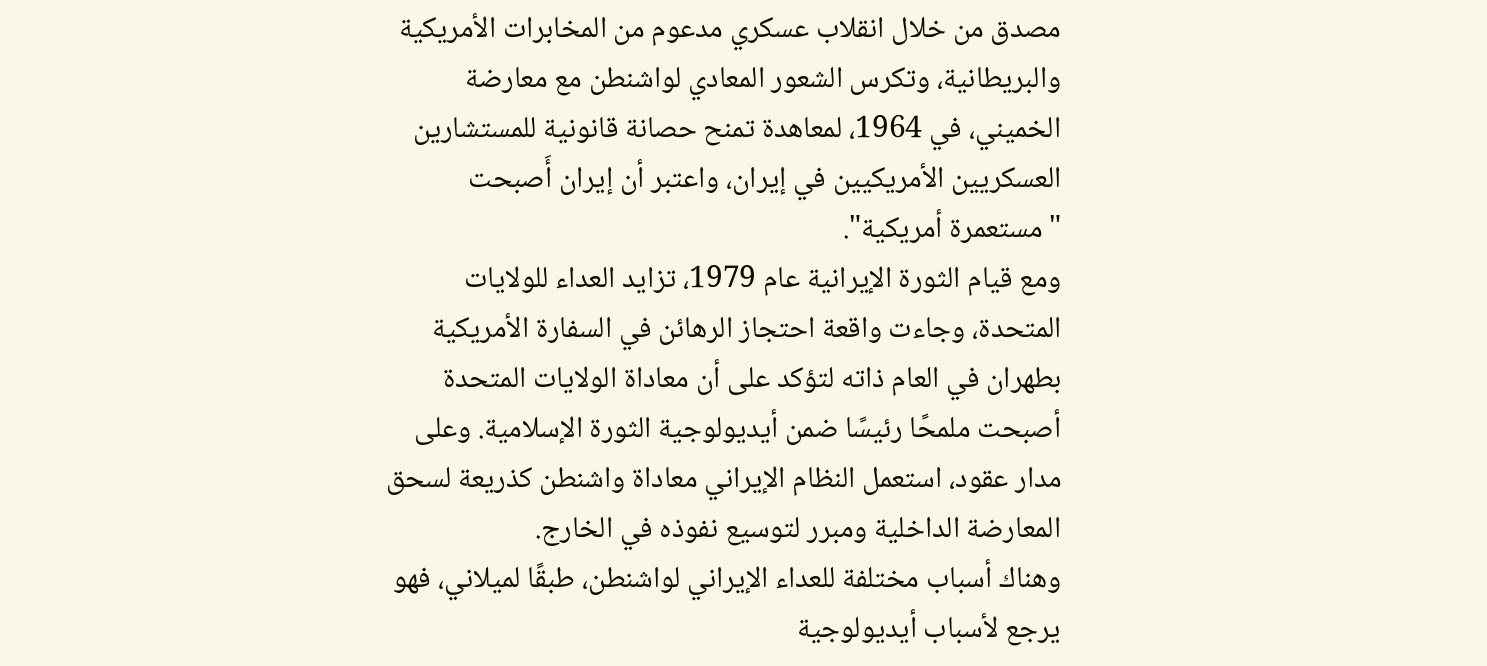مصدق من خلال انقلاب عسكري مدعوم من المخابرات الأمريكية والبريطانية، وتكرس الشعور المعادي لواشنطن مع معارضة الخميني، في 1964، لمعاهدة تمنح حصانة قانونية للمستشارين العسكريين الأمريكيين في إيران، واعتبر أن إيران أَصبحت "مستعمرة أمريكية".
ومع قيام الثورة الإيرانية عام 1979، تزايد العداء للولايات المتحدة، وجاءت واقعة احتجاز الرهائن في السفارة الأمريكية بطهران في العام ذاته لتؤكد على أن معاداة الولايات المتحدة أصبحت ملمحًا رئيسًا ضمن أيديولوجية الثورة الإسلامية. وعلى مدار عقود، استعمل النظام الإيراني معاداة واشنطن كذريعة لسحق المعارضة الداخلية ومبرر لتوسيع نفوذه في الخارج.
وهناك أسباب مختلفة للعداء الإيراني لواشنطن، طبقًا لميلاني، فهو يرجع لأسباب أيديولوجية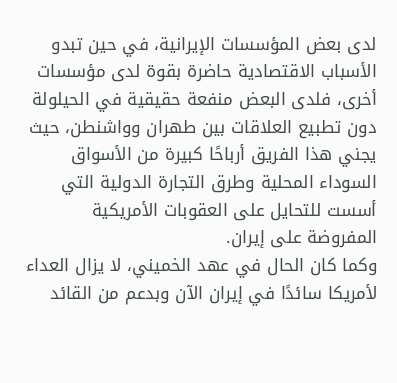لدى بعض المؤسسات الإيرانية، في حين تبدو الأسباب الاقتصادية حاضرة بقوة لدى مؤسسات أخرى، فلدى البعض منفعة حقيقية في الحيلولة دون تطبيع العلاقات بين طهران وواشنطن، حيث يجني هذا الفريق أرباحًا كبيرة من الأسواق السوداء المحلية وطرق التجارة الدولية التي أسست للتحايل على العقوبات الأمريكية المفروضة على إيران.
وكما كان الحال في عهد الخميني، لا يزال العداء لأمريكا سائدًا في إيران الآن وبدعم من القائد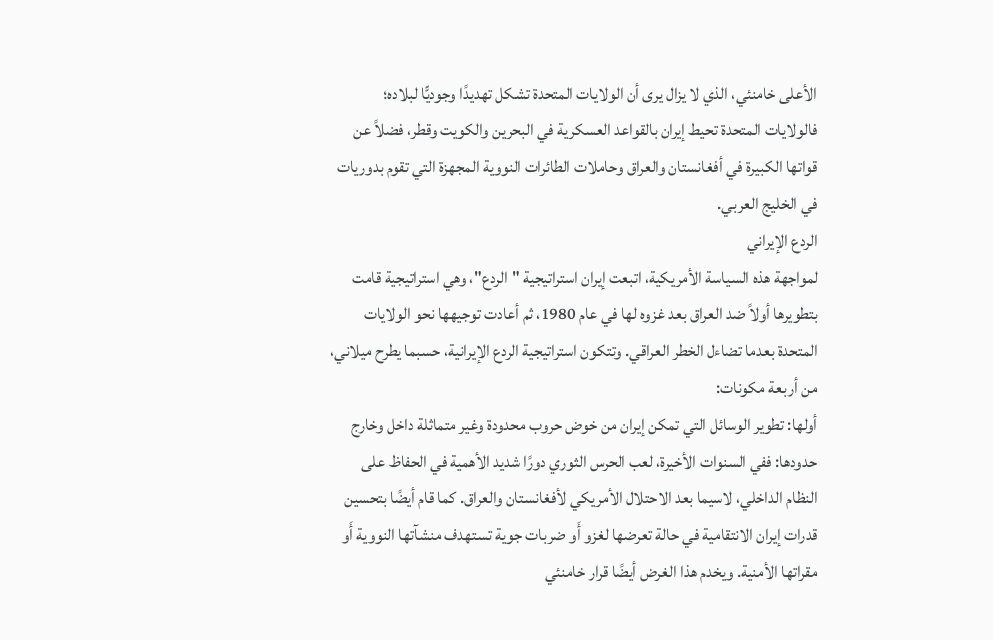الأعلى خامنئي، الذي لا يزال يرى أن الولايات المتحدة تشكل تهديدًا وجوديًّا لبلاده؛ فالولايات المتحدة تحيط إيران بالقواعد العسكرية في البحرين والكويت وقطر، فضلاً عن قواتها الكبيرة في أفغانستان والعراق وحاملات الطائرات النووية المجهزة التي تقوم بدوريات في الخليج العربي.
الردع الإيراني
لمواجهة هذه السياسة الأمريكية، اتبعت إيران استراتيجية "الردع"، وهي استراتيجية قامت بتطويرها أولاً ضد العراق بعد غزوه لها في عام 1980، ثم أعادت توجيهها نحو الولايات المتحدة بعدما تضاءل الخطر العراقي. وتتكون استراتيجية الردع الإيرانية، حسبما يطرح ميلاني، من أربعة مكونات:
أولها: تطوير الوسائل التي تمكن إيران من خوض حروب محدودة وغير متماثلة داخل وخارج حدودها: ففي السنوات الأخيرة، لعب الحرس الثوري دورًا شديد الأهمية في الحفاظ على النظام الداخلي، لاسيما بعد الاحتلال الأمريكي لأفغانستان والعراق. كما قام أيضًا بتحسين قدرات إيران الانتقامية في حالة تعرضها لغزو أَو ضربات جوية تستهدف منشآتها النووية أَو مقراتها الأمنية. ويخدم هذا الغرض أيضًا قرار خامنئي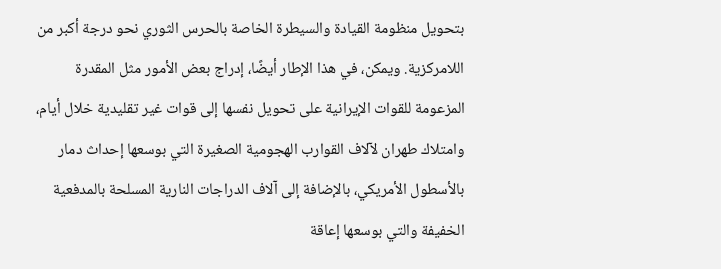بتحويل منظومة القيادة والسيطرة الخاصة بالحرس الثوري نحو درجة أكبر من اللامركزية. ويمكن، في هذا الإطار أيضًا، إدراج بعض الأمور مثل المقدرة المزعومة للقوات الإيرانية على تحويل نفسها إلى قوات غير تقليدية خلال أيام، وامتلاك طهران لآلاف القوارب الهجومية الصغيرة التي بوسعها إحداث دمار بالأسطول الأمريكي، بالإضافة إلى آلاف الدراجات النارية المسلحة بالمدفعية الخفيفة والتي بوسعها إعاقة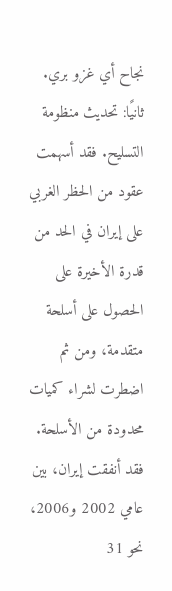نجاح أي غزو بري.
ثانيًا: تحديث منظومة التسليح. فقد أسهمت عقود من الحظر الغربي على إيران في الحد من قدرة الأخيرة على الحصول على أسلحة متقدمة، ومن ثم اضطرت لشراء كميات محدودة من الأسلحة. فقد أنفقت إيران، بين عامي 2002 و2006، نحو 31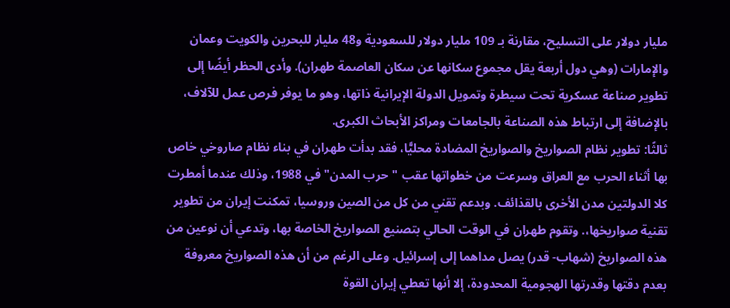مليار دولار على التسليح، مقارنة بـ 109 مليار دولار للسعودية و48 مليار للبحرين والكويت وعمان والإمارات (وهي دول أربعة يقل مجموع سكانها عن سكان العاصمة طهران). وأدى الحظر أيضًا إلى تطوير صناعة عسكرية تحت سيطرة وتمويل الدولة الإيرانية ذاتها، وهو ما يوفر فرص عمل للآلاف، بالإضافة إلى ارتباط هذه الصناعة بالجامعات ومراكز الأبحاث الكبرى.
ثالثًا: تطوير نظام الصواريخ والصواريخ المضادة محليًّا، فقد بدأت طهران في بناء نظام صاروخي خاص بها أثناء الحرب مع العراق وسرعت من خطواتها عقب "حرب المدن" في 1988، وذلك عندما أمطرت كلا الدولتين مدن الأخرى بالقذائف. وبدعم تقني من كل من الصين وروسيا، تمكنت إيران من تطوير تقنية صواريخها،. وتقوم طهران في الوقت الحالي بتصنيع الصواريخ الخاصة بها، وتدعي أن نوعين من هذه الصواريخ (شهاب- قدر) يصل مداهما إلى إسرائيل. وعلى الرغم من أن هذه الصواريخ معروفة بعدم دقتها وقدرتها الهجومية المحدودة، إلا أنها تعطي إيران القوة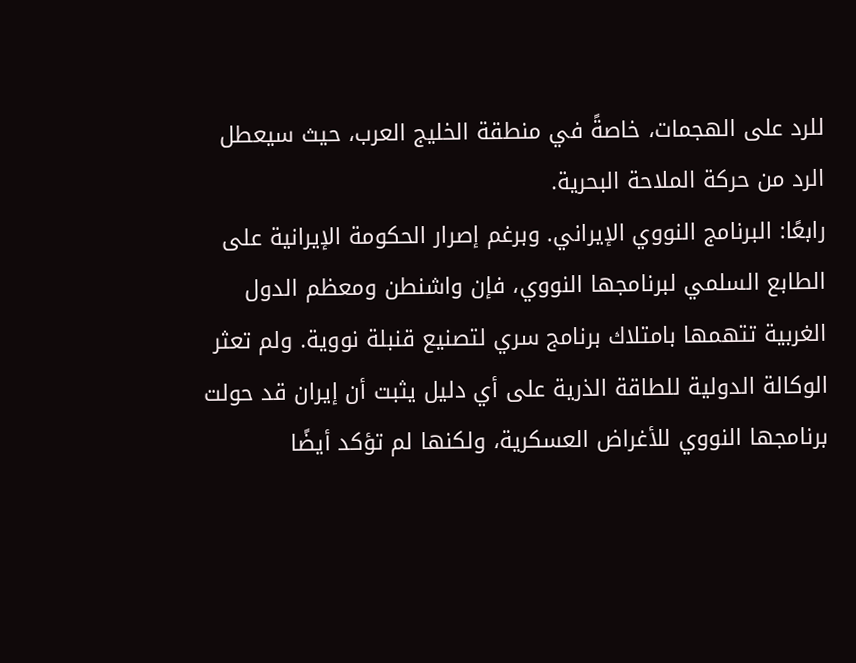للرد على الهجمات، خاصةً في منطقة الخليج العرب، حيث سيعطل الرد من حركة الملاحة البحرية.
رابعًا: البرنامج النووي الإيراني. وبرغم إصرار الحكومة الإيرانية على الطابع السلمي لبرنامجها النووي، فإن واشنطن ومعظم الدول الغربية تتهمها بامتلاك برنامج سري لتصنيع قنبلة نووية. ولم تعثر الوكالة الدولية للطاقة الذرية على أي دليل يثبت أن إيران قد حولت برنامجها النووي للأغراض العسكرية، ولكنها لم تؤكد أيضًا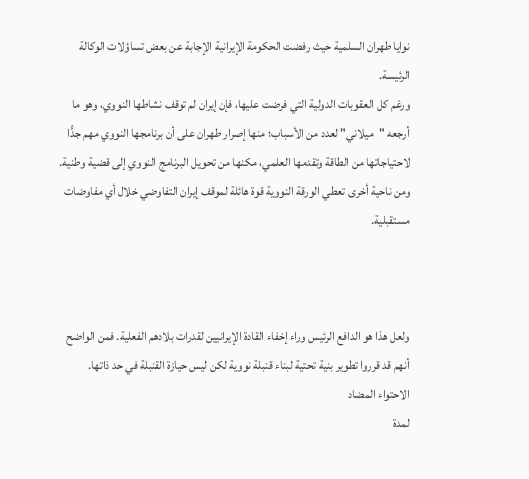نوايا طهران السلمية حيث رفضت الحكومة الإيرانية الإجابة عن بعض تساؤلات الوكالة الرئيسة.
ورغم كل العقوبات الدولية التي فرضت عليها، فإن إيران لم توقف نشاطها النووي، وهو ما أرجعه "ميلاني" لعدد من الأسباب؛ منها إصرار طهران على أن برنامجها النووي مهم جدًّا لاحتياجاتها من الطاقة وتقدمها العلمي، مكنها من تحويل البرنامج النووي إلى قضية وطنية. ومن ناحية أخرى تعطي الورقة النووية قوة هائلة لموقف إيران التفاوضي خلال أي مفاوضات مستقبلية.



ولعل هذا هو الدافع الرئيس وراء إخفاء القادة الإيرانيين لقدرات بلادهم الفعلية. فمن الواضح أنهم قد قرروا تطوير بنية تحتية لبناء قنبلة نووية لكن ليس حيازة القنبلة في حد ذاتها.
الاحتواء المضاد
لمدة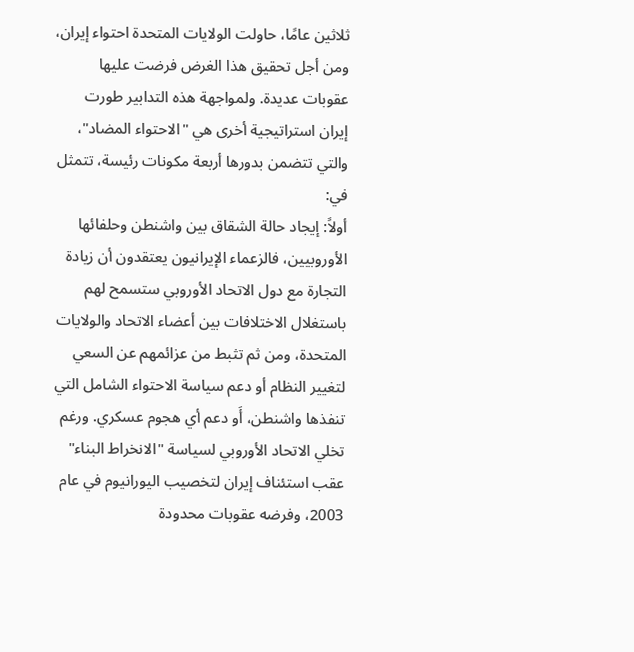ثلاثين عامًا، حاولت الولايات المتحدة احتواء إيران، ومن أجل تحقيق هذا الغرض فرضت عليها عقوبات عديدة. ولمواجهة هذه التدابير طورت إيران استراتيجية أخرى هي "الاحتواء المضاد"، والتي تتضمن بدورها أربعة مكونات رئيسة، تتمثل في:
أولاً: إيجاد حالة الشقاق بين واشنطن وحلفائها الأوروبيين، فالزعماء الإيرانيون يعتقدون أن زيادة التجارة مع دول الاتحاد الأوروبي ستسمح لهم باستغلال الاختلافات بين أعضاء الاتحاد والولايات المتحدة، ومن ثم تثبط من عزائمهم عن السعي لتغيير النظام أو دعم سياسة الاحتواء الشامل التي تنفذها واشنطن، أَو دعم أي هجوم عسكري. ورغم تخلي الاتحاد الأوروبي لسياسة "الانخراط البناء" عقب استئناف إيران لتخصيب اليورانيوم في عام 2003، وفرضه عقوبات محدودة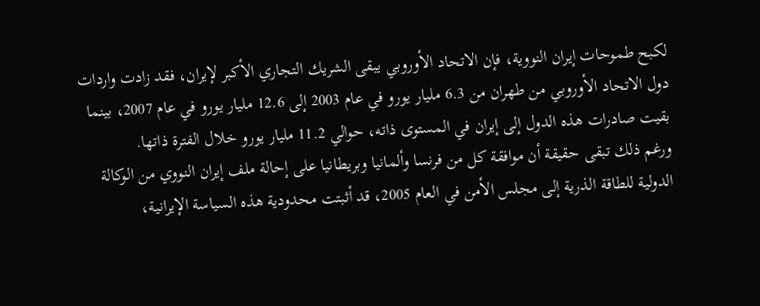لكبح طموحات إيران النووية، فإن الاتحاد الأوروبي يبقى الشريك التجاري الأكبر لإيران، فقد زادت واردات دول الاتحاد الأوروبي من طهران من 6.3 مليار يورو في عام 2003 إلى 12.6 مليار يورو في عام 2007، بينما بقيت صادرات هذه الدول إلى إيران في المستوى ذاته، حوالي 11.2 مليار يورو خلال الفترة ذاتها.
ورغم ذلك تبقى حقيقة أن موافقة كل من فرنسا وألمانيا وبريطانيا على إحالة ملف إيران النووي من الوكالة الدولية للطاقة الذرية إلى مجلس الأمن في العام 2005، قد أثبتت محدودية هذه السياسة الإيرانية،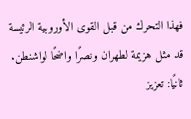فهذا التحرك من قبل القوى الأوروبية الرئيسة قد مثل هزيمة لطهران ونصرًا واضحًا لواشنطن.
ثانيًا: تعزيز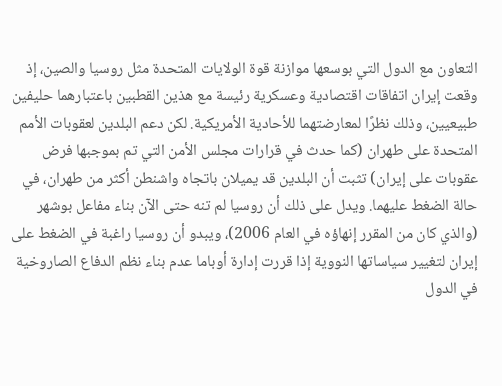التعاون مع الدول التي بوسعها موازنة قوة الولايات المتحدة مثل روسيا والصين، إذ وقعت إيران اتفاقات اقتصادية وعسكرية رئيسة مع هذين القطبين باعتبارهما حليفين طبيعيين، وذلك نظرًا لمعارضتهما للأحادية الأمريكية. لكن دعم البلدين لعقوبات الأمم المتحدة على طهران (كما حدث في قرارات مجلس الأمن التي تم بموجبها فرض عقوبات على إيران) تثبت أن البلدين قد يميلان باتجاه واشنطن أكثر من طهران، في حالة الضغط عليهما. ويدل على ذلك أن روسيا لم تنه حتى الآن بناء مفاعل بوشهر (والذي كان من المقرر إنهاؤه في العام 2006)، ويبدو أن روسيا راغبة في الضغط على إيران لتغيير سياساتها النووية إذا قررت إدارة أوباما عدم بناء نظم الدفاع الصاروخية في الدول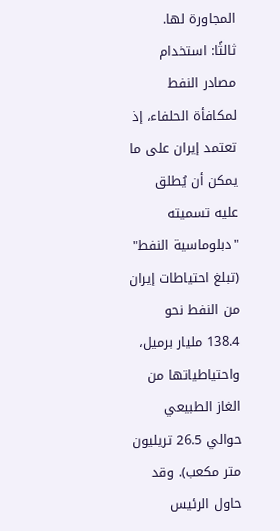المجاورة لها.
ثالثًا: استخدام مصادر النفط لمكافأة الحلفاء، إذ تعتمد إيران على ما يمكن أن يُطلق عليه تسميته "دبلوماسية النفط" (تبلغ احتياطات إيران من النفط نحو 138.4 مليار برميل، واحتياطياتها من الغاز الطبيعي حوالي 26.5 تريليون متر مكعب). وقد حاول الرئيس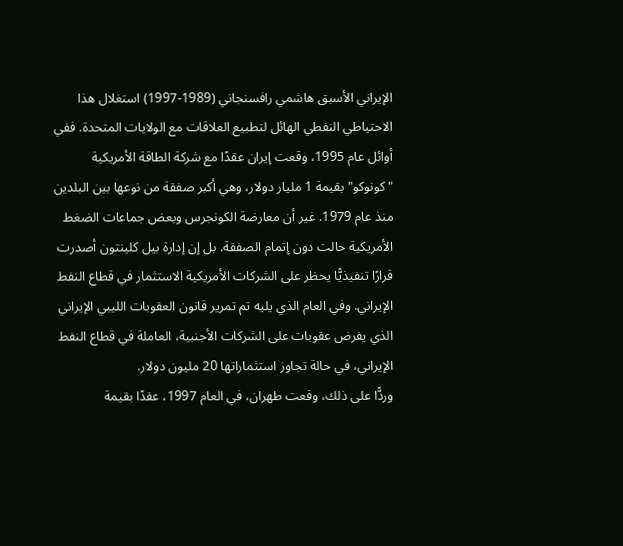الإيراني الأسبق هاشمي رافسنجاني (1989-1997) استغلال هذا الاحتياطي النفطي الهائل لتطبيع العلاقات مع الولايات المتحدة. ففي أوائل عام 1995، وقعت إيران عقدًا مع شركة الطاقة الأمريكية "كونوكو" بقيمة 1 مليار دولار، وهي أكبر صفقة من نوعها بين البلدين منذ عام 1979. غير أن معارضة الكونجرس وبعض جماعات الضغط الأمريكية حالت دون إتمام الصفقة. بل إن إدارة بيل كلينتون أصدرت قرارًا تنفيذيًّا يحظر على الشركات الأمريكية الاستثمار في قطاع النفط الإيراني. وفي العام الذي يليه تم تمرير قانون العقوبات الليبي الإيراني الذي يفرض عقوبات على الشركات الأجنبية، العاملة في قطاع النفط الإيراني، في حالة تجاوز استثماراتها 20 مليون دولار.
وردًّا على ذلك، وقعت طهران، في العام 1997، عقدًا بقيمة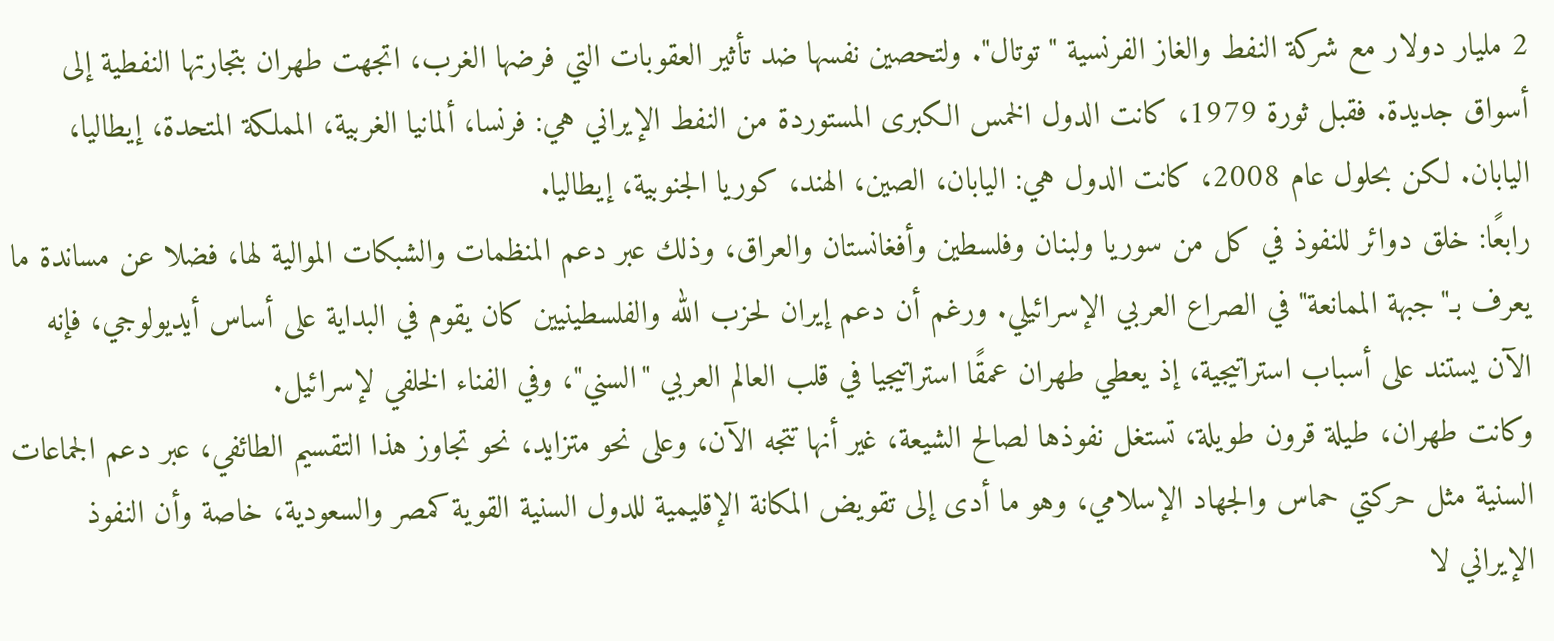2 مليار دولار مع شركة النفط والغاز الفرنسية "توتال". ولتحصين نفسها ضد تأثير العقوبات التي فرضها الغرب، اتجهت طهران بتجارتها النفطية إلى أسواق جديدة. فقبل ثورة 1979، كانت الدول الخمس الكبرى المستوردة من النفط الإيراني هي: فرنسا، ألمانيا الغربية، المملكة المتحدة، إيطاليا، اليابان. لكن بحلول عام 2008، كانت الدول هي: اليابان، الصين، الهند، كوريا الجنوبية، إيطاليا.
رابعًا: خلق دوائر للنفوذ في كل من سوريا ولبنان وفلسطين وأفغانستان والعراق، وذلك عبر دعم المنظمات والشبكات الموالية لها، فضلا عن مساندة ما يعرف بـ"جبهة الممانعة" في الصراع العربي الإسرائيلي. ورغم أن دعم إيران لحزب الله والفلسطينيين كان يقوم في البداية على أساس أيديولوجي، فإنه الآن يستند على أسباب استراتيجية، إذ يعطي طهران عمقًا استراتيجيا في قلب العالم العربي "السني"، وفي الفناء الخلفي لإسرائيل.
وكانت طهران، طيلة قرون طويلة، تستغل نفوذها لصالح الشيعة، غير أنها تتجه الآن، وعلى نحو متزايد، نحو تجاوز هذا التقسيم الطائفي، عبر دعم الجماعات السنية مثل حركتي حماس والجهاد الإسلامي، وهو ما أدى إلى تقويض المكانة الإقليمية للدول السنية القوية كمصر والسعودية، خاصة وأن النفوذ الإيراني لا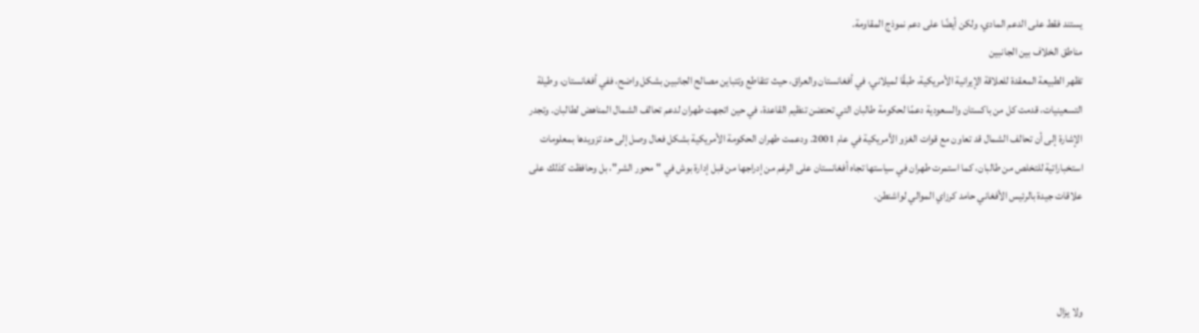يستند فقط على الدعم المادي، ولكن أيضًا على دعم نموذج المقاومة.
مناطق الخلاف بين الجانبين
تظهر الطبيعة المعقدة للعلاقة الإيرانية الأمريكية، طبقًا لميلاني، في أفغانستان والعراق، حيث تتقاطع وتتباين مصالح الجانبين بشكل واضح، ففي أفغانستان، وطيلة التسعينيات، قدمت كل من باكستان والسعودية دعمًا لحكومة طالبان التي تحتضن تنظيم القاعدة، في حين اتجهت طهران لدعم تحالف الشمال المناهض لطالبان. وتجدر الإشارة إلى أن تحالف الشمال قد تعاون مع قوات الغزو الأمريكية في عام 2001. ودعمت طهران الحكومة الأمريكية بشكل فعال وصل إلى حد تزويدها بمعلومات استخباراتية للتخلص من طالبان، كما استمرت طهران في سياستها تجاه أفغانستان على الرغم من إدراجها من قبل إدارة بوش في "محور الشر"، بل وحافظت كذلك على علاقات جيدة بالرئيس الأفغاني حامد كرزاي الموالي لواشنطن.



ولا يزال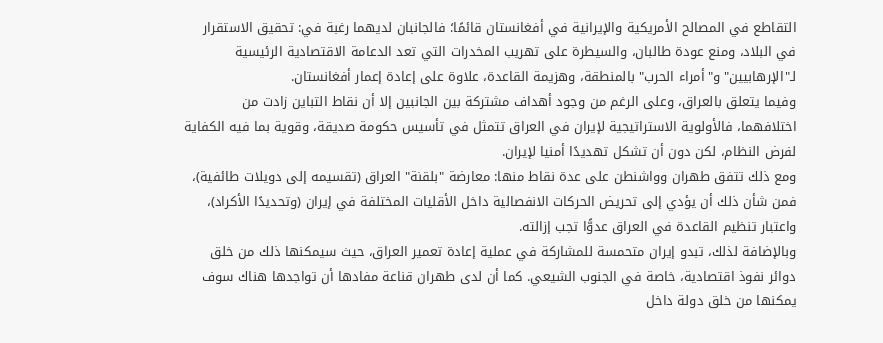التقاطع في المصالح الأمريكية والإيرانية في أفغانستان قائمًا؛ فالجانبان لديهما رغبة في: تحقيق الاستقرار في البلاد، ومنع عودة طالبان، والسيطرة على تهريب المخدرات التي تعد الدعامة الاقتصادية الرئيسية لـ"الإرهابيين" و"أمراء الحرب" بالمنطقة، وهزيمة القاعدة، علاوة على إعادة إعمار أفغانستان.
وفيما يتعلق بالعراق، وعلى الرغم من وجود أهداف مشتركة بين الجانبين إلا أن نقاط التباين زادت من اختلافهما، فالأولوية الاستراتيجية لإيران في العراق تتمثل في تأسيس حكومة صديقة، وقوية بما فيه الكفاية لفرض النظام، لكن دون أن تشكل تهديدًا أمنيا لإيران.
ومع ذلك تتفق طهران وواشنطن على عدة نقاط منها: معارضة "بلقنة" العراق (تقسيمه إلى دويلات طائفية)، فمن شأن ذلك أن يؤدي إلى تحريض الحركات الانفصالية داخل الأقليات المختلفة في إيران (وتحديدًا الأكراد)، واعتبار تنظيم القاعدة في العراق عدوًّا تجب إزالته.
وبالإضافة لذلك، تبدو إيران متحمسة للمشاركة في عملية إعادة تعمير العراق، حيث سيمكنها ذلك من خلق دوائر نفوذ اقتصادية، خاصة في الجنوب الشيعي. كما أن لدى طهران قناعة مفادها أن تواجدها هناك سوف يمكنها من خلق دولة داخل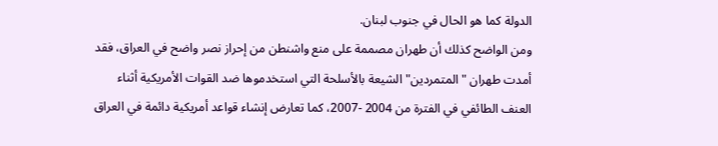الدولة كما هو الحال في جنوب لبنان.
ومن الواضح كذلك أن طهران مصممة على منع واشنطن من إحراز نصر واضح في العراق، فقد أمدت طهران "المتمردين" الشيعة بالأسلحة التي استخدموها ضد القوات الأمريكية أثناء العنف الطائفي في الفترة من 2004 -2007، كما تعارض إنشاء قواعد أمريكية دائمة في العراق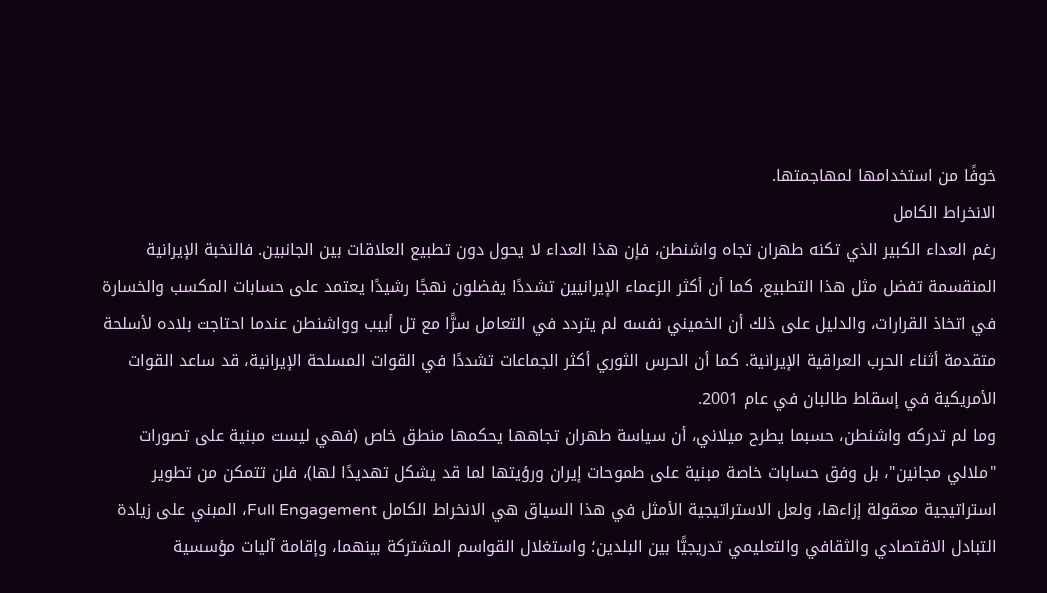خوفًا من استخدامها لمهاجمتها.
الانخراط الكامل
رغم العداء الكبير الذي تكنه طهران تجاه واشنطن، فإن هذا العداء لا يحول دون تطبيع العلاقات بين الجانبين. فالنخبة الإيرانية المنقسمة تفضل مثل هذا التطبيع، كما أن أكثر الزعماء الإيرانيين تشددًا يفضلون نهجًا رشيدًا يعتمد على حسابات المكسب والخسارة في اتخاذ القرارات، والدليل على ذلك أن الخميني نفسه لم يتردد في التعامل سرًّا مع تل أبيب وواشنطن عندما احتاجت بلاده لأسلحة متقدمة أثناء الحرب العراقية الإيرانية. كما أن الحرس الثوري أكثر الجماعات تشددًا في القوات المسلحة الإيرانية، قد ساعد القوات الأمريكية في إسقاط طالبان في عام 2001.
وما لم تدركه واشنطن، حسبما يطرح ميلاني، أن سياسة طهران تجاهها يحكمها منطق خاص (فهي ليست مبنية على تصورات "ملالي مجانين"، بل وفق حسابات خاصة مبنية على طموحات إيران ورؤيتها لما قد يشكل تهديدًا لها)، فلن تتمكن من تطوير استراتيجية معقولة إزاءها، ولعل الاستراتيجية الأمثل في هذا السياق هي الانخراط الكامل Full Engagement، المبني على زيادة التبادل الاقتصادي والثقافي والتعليمي تدريجيًّا بين البلدين؛ واستغلال القواسم المشتركة بينهما، وإقامة آليات مؤسسية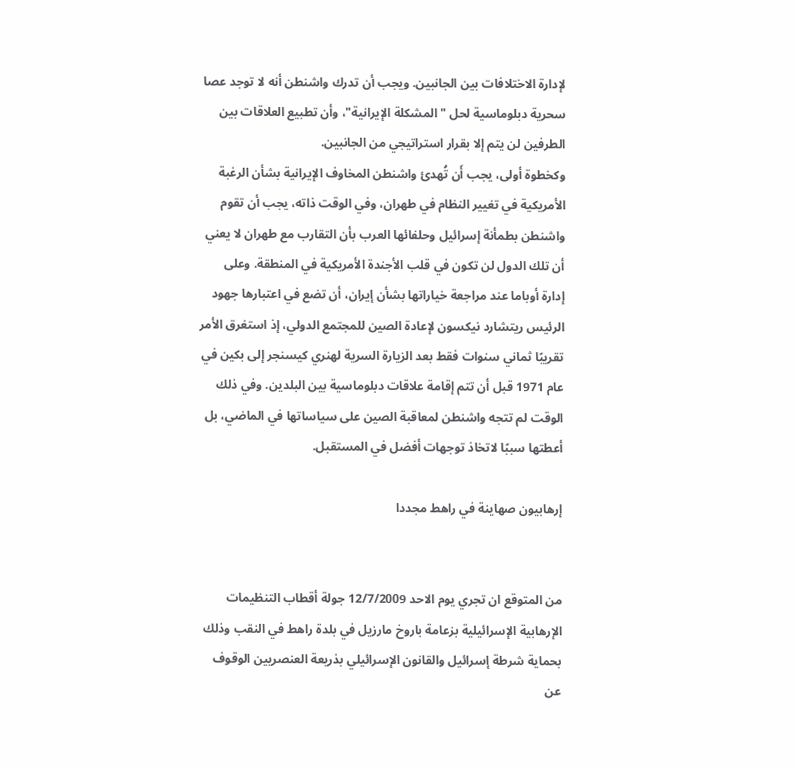لإدارة الاختلافات بين الجانبين. ويجب أن تدرك واشنطن أنه لا توجد عصا سحرية دبلوماسية لحل "المشكلة الإيرانية"، وأن تطبيع العلاقات بين الطرفين لن يتم إلا بقرار استراتيجي من الجانبين.
وكخطوة أولى، يجب أَن تُهدئ واشنطن المخاوف الإيرانية بشأن الرغبة الأمريكية في تغيير النظام في طهران، وفي الوقت ذاته، يجب أن تقوم واشنطن بطمأنة إسرائيل وحلفائها العرب بأن التقارب مع طهران لا يعني أن تلك الدول لن تكون في قلب الأجندة الأمريكية في المنطقة. وعلى إدارة أوباما عند مراجعة خياراتها بشأن إيران، أن تضع في اعتبارها جهود الرئيس ريتشارد نيكسون لإعادة الصين للمجتمع الدولي، إذ استغرق الأمر تقريبًا ثماني سنوات فقط بعد الزيارة السرية لهنري كيسنجر إلى بكين في عام 1971 قبل أن تتم إقامة علاقات دبلوماسية بين البلدين. وفي ذلك الوقت لم تتجه واشنطن لمعاقبة الصين على سياساتها في الماضي، بل أعطتها سببًا لاتخاذ توجهات أفضل في المستقبل.

إرهابيون صهاينة في راهط مجددا


من المتوقع ان تجري يوم الاحد 12/7/2009 جولة أقطاب التنظيمات الإرهابية الإسرائيلية بزعامة باروخ مارزيل في بلدة راهط في النقب وذلك بحماية شرطة إسرائيل والقانون الإسرائيلي بذريعة العنصريين الوقوف عن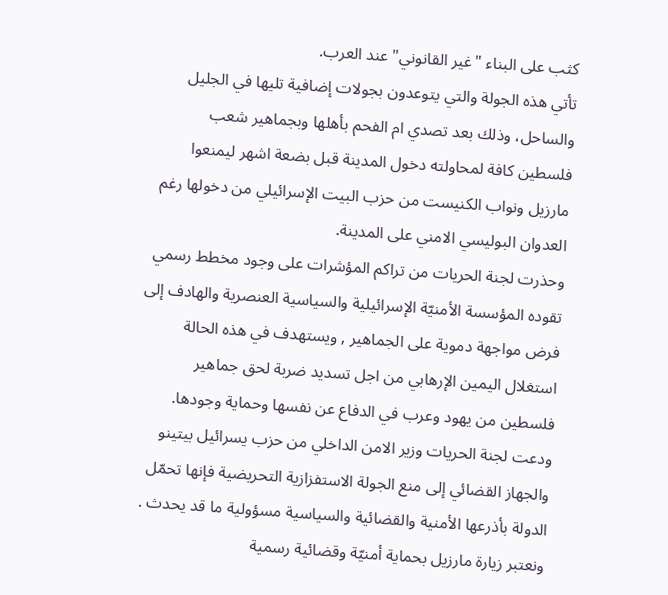كثب على البناء "غير القانوني" عند العرب.
تأتي هذه الجولة والتي يتوعدون بجولات إضافية تليها في الجليل والساحل، وذلك بعد تصدي ام الفحم بأهلها وبجماهير شعب فلسطين كافة لمحاولته دخول المدينة قبل بضعة اشهر ليمنعوا مارزيل ونواب الكنيست من حزب البيت الإسرائيلي من دخولها رغم العدوان البوليسي الامني على المدينة.
وحذرت لجنة الحريات من تراكم المؤشرات على وجود مخطط رسمي تقوده المؤسسة الأمنيّة الإسرائيلية والسياسية العنصرية والهادف إلى فرض مواجهة دموية على الجماهير , ويستهدف في هذه الحالة استغلال اليمين الإرهابي من اجل تسديد ضربة لحق جماهير فلسطين من يهود وعرب في الدفاع عن نفسها وحماية وجودها.
ودعت لجنة الحريات وزير الامن الداخلي من حزب يسرائيل بيتينو والجهاز القضائي إلى منع الجولة الاستفزازية التحريضية فإنها تحمّل الدولة بأذرعها الأمنية والقضائية والسياسية مسؤولية ما قد يحدث . ونعتبر زيارة مارزيل بحماية أمنيّة وقضائية رسمية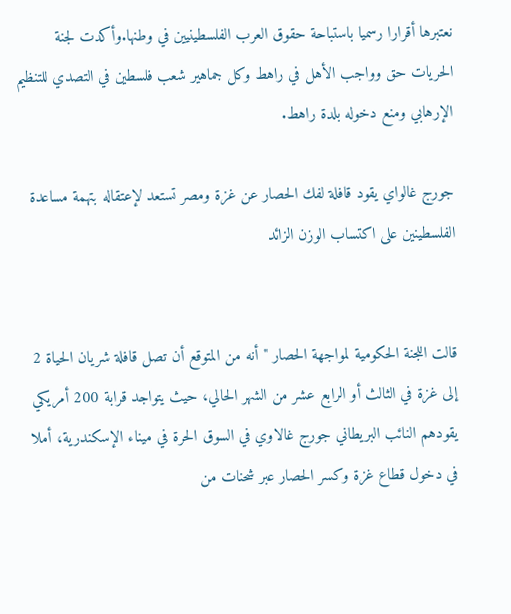نعتبرها أقرارا رسميا باستباحة حقوق العرب الفلسطينيين في وطنها.وأكدت لجنة الحريات حق وواجب الأهل في راهط وكل جماهير شعب فلسطين في التصدي للتنظيم الإرهابي ومنع دخوله بلدة راهط.

جورج غالواي يقود قافلة لفك الحصار عن غزة ومصر تستعد لإعتقاله بتهمة مساعدة الفلسطينين على اكتساب الوزن الزائد


قالت اللجنة الحكومية لمواجهة الحصار "أنه من المتوقع أن تصل قافلة شريان الحياة 2 إلى غزة في الثالث أو الرابع عشر من الشهر الحالي، حيث يتواجد قرابة 200 أمريكي يقودهم النائب البريطاني جورج غالاوي في السوق الحرة في ميناء الإسكندرية، أملا في دخول قطاع غزة وكسر الحصار عبر شحنات من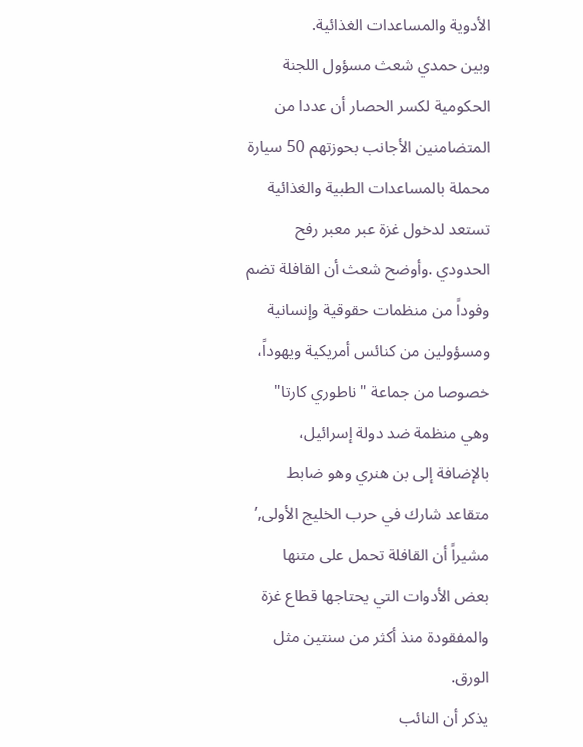الأدوية والمساعدات الغذائية.
وبين حمدي شعث مسؤول اللجنة الحكومية لكسر الحصار أن عددا من المتضامنين الأجانب بحوزتهم 50 سيارة محملة بالمساعدات الطبية والغذائية تستعد لدخول غزة عبر معبر رفح الحدودي .وأوضح شعث أن القافلة تضم وفوداً من منظمات حقوقية وإنسانية ومسؤولين من كنائس أمريكية ويهوداً، خصوصا من جماعة "ناطوري كارتا" وهي منظمة ضد دولة إسرائيل، بالإضافة إلى بن هنري وهو ضابط متقاعد شارك في حرب الخليج الأولى,’ مشيراً أن القافلة تحمل على متنها بعض الأدوات التي يحتاجها قطاع غزة والمفقودة منذ أكثر من سنتين مثل الورق.
يذكر أن النائب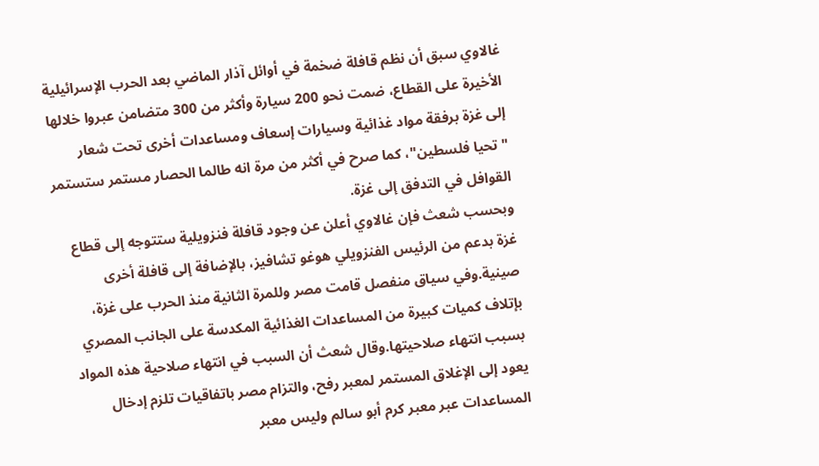غالاوي سبق أن نظم قافلة ضخمة في أوائل آذار الماضي بعد الحرب الإسرائيلية الأخيرة على القطاع، ضمت نحو 200 سيارة وأكثر من 300 متضامن عبروا خلالها إلى غزة برفقة مواد غذائية وسيارات إسعاف ومساعدات أخرى تحت شعار "تحيا فلسطين"، كما صرح في أكثر من مرة انه طالما الحصار مستمر ستستمر القوافل في التدفق إلى غزة.
وبحسب شعث فإن غالاوي أعلن عن وجود قافلة فنزويلية ستتوجه إلى قطاع غزة بدعم من الرئيس الفنزويلي هوغو تشافيز، بالإضافة إلى قافلة أخرى صينية.وفي سياق منفصل قامت مصر وللمرة الثانية منذ الحرب على غزة، بإتلاف كميات كبيرة من المساعدات الغذائية المكدسة على الجانب المصري بسبب انتهاء صلاحيتها.وقال شعث أن السبب في انتهاء صلاحية هذه المواد يعود إلى الإغلاق المستمر لمعبر رفح، والتزام مصر باتفاقيات تلزم إدخال المساعدات عبر معبر كرم أبو سالم وليس معبر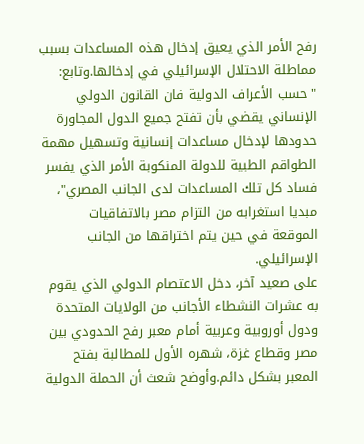رفح الأمر الذي يعيق إدخال هذه المساعدات بسبب مماطلة الاحتلال الإسرائيلي في إدخالها.وتابع:
"حسب الأعراف الدولية فان القانون الدولي الإنساني يقضي بأن تفتح جميع الدول المجاورة حدودها لإدخال مساعدات إنسانية وتسهيل مهمة الطواقم الطبية للدولة المنكوبة الأمر الذي يفسر فساد كل تلك المساعدات لدى الجانب المصري"، مبديا استغرابه من التزام مصر بالاتفاقيات الموقعة في حين يتم اختراقها من الجانب الإسرائيلي.
على صعيد آخر، دخل الاعتصام الدولي الذي يقوم به عشرات النشطاء الأجانب من الولايات المتحدة ودول أوروبية وعربية أمام معبر رفح الحدودي بين مصر وقطاع غزة، شهره الأول للمطالبة بفتح المعبر بشكل دائم.وأوضح شعث أن الحملة الدولية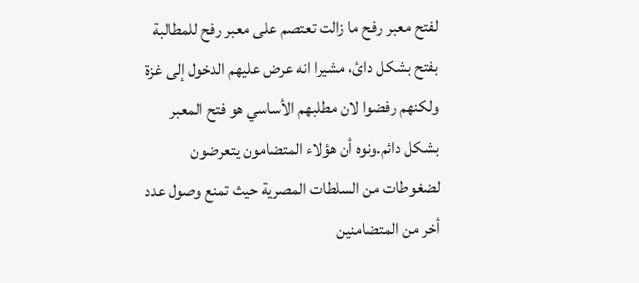لفتح معبر رفح ما زالت تعتصم على معبر رفح للمطالبة بفتح بشكل دائ، مشيرا انه عرض عليهم الدخول إلى غزة ولكنهم رفضوا لان مطلبهم الأساسي هو فتح المعبر بشكل دائم.ونوه أن هؤلاء المتضامون يتعرضون لضغوطات من السلطات المصرية حيث تمنع وصول عدد أخر من المتضامنين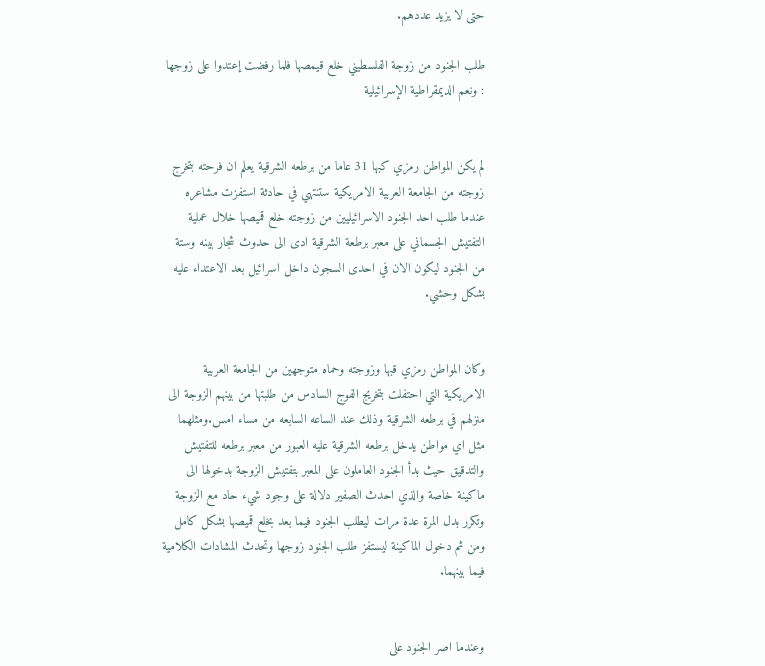حتى لا يزيد عددهم.

طلب الجنود من زوجة الفلسطيني خلع قيمصها فلما رفضت إعتدوا على زوجها : ونعم الديمقراطية الإسرائيلية


لم يكن المواطن رمزي كبها 31 عاما من برطعه الشرقية يعلم ان فرحته بتخرج زوجته من الجامعة العربية الامريكية ستنتهي في حادثة استفزت مشاعره عندما طلب احد الجنود الاسرائيليين من زوجته خلع قميصها خلال عملية التفتيش الجسماني على معبر برطعة الشرقية ادى الى حدوث شجار بينه وستة من الجنود ليكون الان في احدى السجون داخل اسرائيل بعد الاعتداء عليه بشكل وحشي.


وكان المواطن رمزي قبها وزوجته وحماه متوجهين من الجامعة العربية الامريكية التي احتفلت بتخريج الفوج السادس من طلبتها من بينهم الزوجة الى منزلهم في برطعه الشرقية وذلك عند الساعه السابعه من مساء امس.ومثلهما مثل اي مواطن يدخل برطعه الشرقية عليه العبور من معبر برطعه للتفتيش والتدقيق حيث بدأ الجنود العاملون على المعبر بتفتيش الزوجة بدخولها الى ماكينة خاصة والذي احدث الصفير دلالة على وجود شيء حاد مع الزوجة وتكرر بدل المرة عدة مرات ليطلب الجنود فيما بعد بخلع قميصها بشكل كامل ومن ثم دخول الماكينة ليستفز طلب الجنود زوجها وتحدث المشادات الكلامية فيما بينهما.


وعندما اصر الجنود على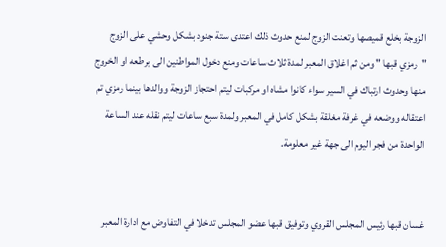الزوجة بخلع قميصها وتعنت الزوج لمنع حدوث ذلك اعتدى ستة جنود بشكل وحشي على الزوج "رمزي قبها " ومن ثم اغلاق المعبر لمدة ثلاث ساعات ومنع دخول المواطنين الى برطعه او الخروج منها وحدوث ارتباك في السير سواء كانوا مشاه او مركبات ليتم احتجاز الزوجة ووالدها بينما رمزي تم اعتقاله ووضعه في غرفة مغلقة بشكل كامل في المعبر ولمدة سبع ساعات ليتم نقله عند الساعة الواحدة من فجر اليوم الى جهة غير معلومة.


غسان قبها رئيس المجلس القروي وتوفيق قبها عضو المجلس تدخلا في التفاوض مع ادارة المعبر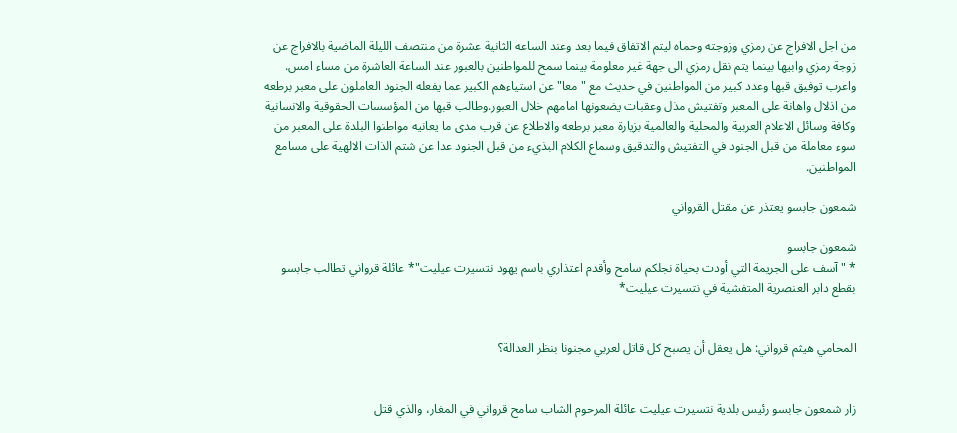من اجل الافراج عن رمزي وزوجته وحماه ليتم الاتفاق فيما بعد وعند الساعه الثانية عشرة من منتصف الليلة الماضية بالافراج عن زوجة رمزي وابيها بينما يتم نقل رمزي الى جهة غير معلومة بينما سمح للمواطنين بالعبور عند الساعة العاشرة من مساء امس. واعرب توفيق قبها وعدد كبير من المواطنين في حديث مع "معا" عن استياءهم الكبير عما يفعله الجنود العاملون على معبر برطعه من اذلال واهانة على المعبر وتفتيش مذل وعقبات يضعونها امامهم خلال العبور.وطالب قبها من المؤسسات الحقوقية والانسانية وكافة وسائل الاعلام العربية والمحلية والعالمية بزيارة معبر برطعه والاطلاع عن قرب مدى ما يعانيه مواطنوا البلدة على المعبر من سوء معاملة من قبل الجنود في التفتيش والتدقيق وسماع الكلام البذيء من قبل الجنود عدا عن شتم الذات الالهية على مسامع المواطنين.

شمعون جابسو يعتذر عن مقتل القرواني

شمعون جابسو
* " آسف على الجريمة التي أودت بحياة نجلكم سامح وأقدم اعتذاري باسم يهود نتسيرت عيليت"* عائلة قرواني تطالب جابسو بقطع دابر العنصرية المتفشية في نتسيرت عيليت*


المحامي هيثم قرواني: هل يعقل أن يصبح كل قاتل لعربي مجنونا بنظر العدالة؟


زار شمعون جابسو رئيس بلدية نتسيرت عيليت عائلة المرحوم الشاب سامح قرواني في المغار، والذي قتل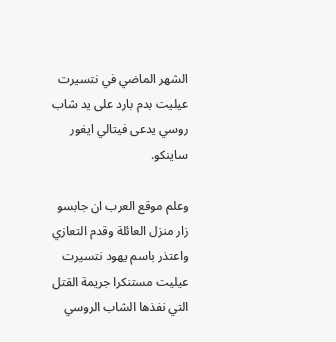الشهر الماضي في نتسيرت عيليت بدم بارد على يد شاب روسي يدعى فيتالي ايغور ساينكو.

وعلم موقع العرب ان جابسو زار منزل العائلة وقدم التعازي واعتذر باسم يهود نتسيرت عيليت مستنكرا جريمة القتل التي نفذها الشاب الروسي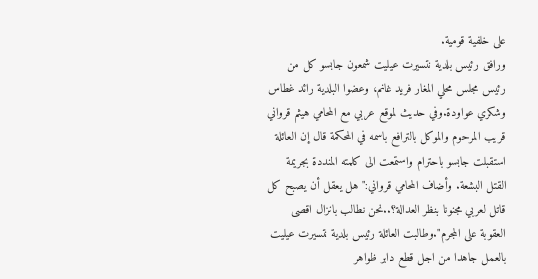على خلفية قومية.
ورافق رئيس بلدية نتسيرت عيليت شمعون جابسو كل من رئيس مجلس محلي المغار فريد غانم، وعضوا البلدية رائد غطاس وشكري عواودة.وفي حديث لموقع عربي مع المحامي هيثم قرواني قريب المرحوم والموكل بالترافع باسمه في المحكمة قال إن العائلة استقبلت جابسو باحترام واستمعت الى كلمته المنددة بجريمة القتل البشعة. وأضاف المحامي قرواني:"هل يعقل أن يصبح كل قاتل لعربي مجنونا بنظر العدالة؟..نحن نطالب بانزال اقصى العقوبة على المجرم".وطالبت العائلة رئيس بلدية نتسيرت عيليت بالعمل جاهدا من اجل قطع دابر ظواهر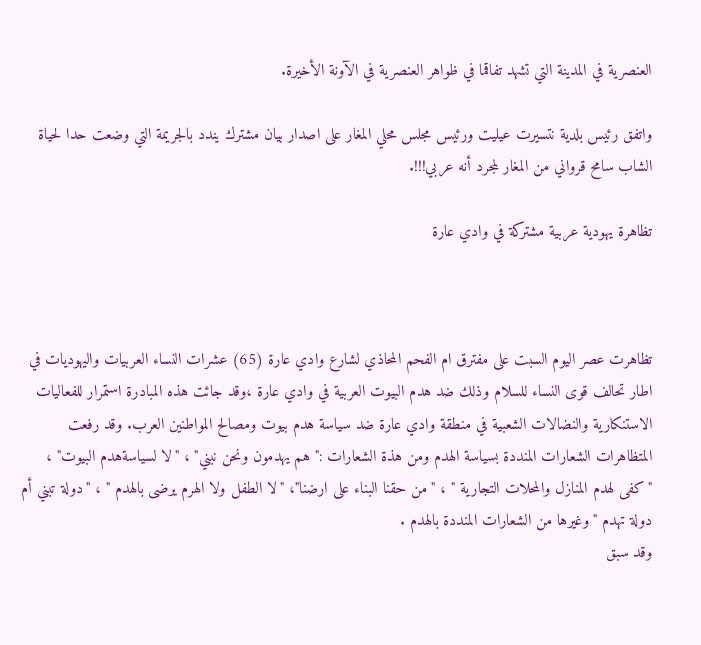العنصرية في المدينة التي تشهد تفاقما في ظواهر العنصرية في الآونة الأخيرة.

واتفق رئيس بلدية نتسيرت عيليت ورئيس مجلس محلي المغار على اصدار بيان مشترك يندد بالجريمة التي وضعت حدا لحياة الشاب سامح قرواني من المغار لمجرد أنه عربي!!!.

تظاهرة يهودية عربية مشتركة في وادي عارة



تظاهرت عصر اليوم السبت على مفترق ام الفحم المحاذي لشارع وادي عارة (65) عشرات النساء العربيات واليهوديات في اطار تحالف قوى النساء للسلام وذلك ضد هدم البيوت العربية في وادي عارة ،وقد جائت هذه المبادرة استمرار للفعاليات الاستنكارية والنضالات الشعبية في منطقة وادي عارة ضد سياسة هدم بيوت ومصالح المواطنين العرب. وقد رفعت المتظاهرات الشعارات المنددة بسياسة الهدم ومن هذة الشعارات :" هم يهدمون ونحن نبني" ، "لا لسياسةهدم البيوت" ، "كفى لهدم المنازل والمحلات التجارية " ، "من حقنا البناء على ارضنا"، "لا الطفل ولا الهرم يرضى بالهدم " ، "دولة تبني أم دولة تهدم "وغيرها من الشعارات المنددة بالهدم .
وقد سبق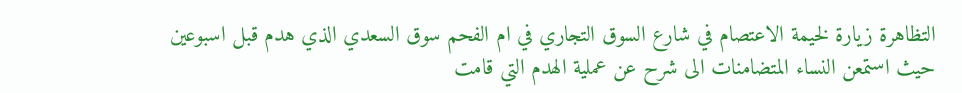التظاهرة زيارة لخيمة الاعتصام في شارع السوق التجاري في ام الفحم سوق السعدي الذي هدم قبل اسبوعين حيث استمعن النساء المتضامنات الى شرح عن عملية الهدم التي قامت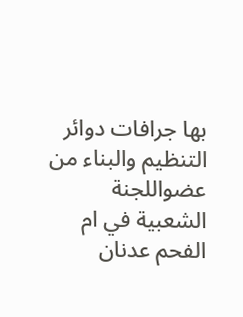بها جرافات دوائر التنظيم والبناء من عضواللجنة الشعبية في ام الفحم عدنان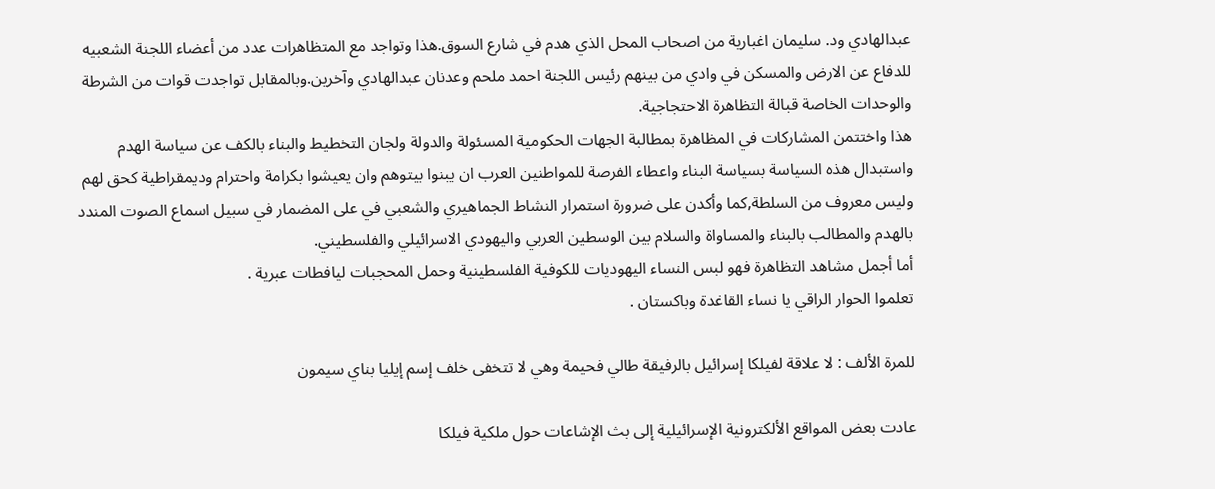عبدالهادي ود. سليمان اغبارية من اصحاب المحل الذي هدم في شارع السوق.هذا وتواجد مع المتظاهرات عدد من أعضاء اللجنة الشعبيه للدفاع عن الارض والمسكن في وادي من بينهم رئيس اللجنة احمد ملحم وعدنان عبدالهادي وآخرين.وبالمقابل تواجدت قوات من الشرطة والوحدات الخاصة قبالة التظاهرة الاحتجاجية.
هذا واختتمن المشاركات في المظاهرة بمطالبة الجهات الحكومية المسئولة والدولة ولجان التخطيط والبناء بالكف عن سياسة الهدم واستبدال هذه السياسة بسياسة البناء واعطاء الفرصة للمواطنين العرب ان يبنوا بيتوهم وان يعيشوا بكرامة واحترام وديمقراطية كحق لهم وليس معروف من السلطة,كما وأكدن على ضرورة استمرار النشاط الجماهيري والشعبي في على المضمار في سبيل اسماع الصوت المندد بالهدم والمطالب بالبناء والمساواة والسلام بين الوسطين العربي واليهودي الاسرائيلي والفلسطيني.
أما أجمل مشاهد التظاهرة فهو لبس النساء اليهوديات للكوفية الفلسطينية وحمل المحجبات ليافطات عبرية .
تعلموا الحوار الراقي يا نساء القاغدة وباكستان .

للمرة الألف : لا علاقة لفيلكا إسرائيل بالرفيقة طالي فحيمة وهي لا تتخفى خلف إسم إيليا بناي سيمون

عادت بعض المواقع الألكترونية الإسرائيلية إلى بث الإشاعات حول ملكية فيلكا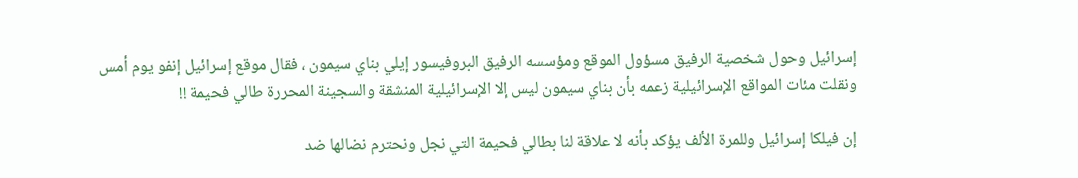إسرائيل وحول شخصية الرفيق مسؤول الموقع ومؤسسه الرفيق البروفيسور إيلي بناي سيمون ، فقال موقع إسرائيل إنفو يوم أمس ونقلت مئات المواقع الإسرائيلية زعمه بأن بناي سيمون ليس إلا الإسرائيلية المنشقة والسجينة المحررة طالي فحيمة !!

إن فيلكا إسرائيل وللمرة الألف يؤكد بأنه لا علاقة لنا بطالي فحيمة التي نجل ونحترم نضالها ضد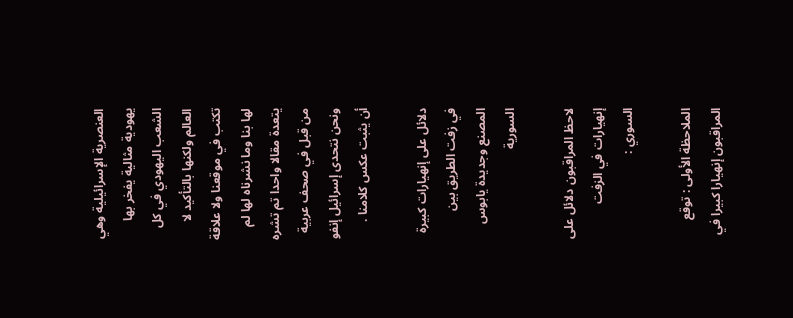العنصرية الإسرائيلية وهي يهودية مثالية يفخر بها الشعب اليهودي في كل العالم ولكنها بالتأكيد لا تكتب في موقعنا ولا علاقة لها بنا وما نشرناه لها لم يتعدة مقالا واحدا تم تشره من قبل في صحف عربية ونحن نتحدى إسرائيل إنفو أن يثبت عكس كلامنا .

دلائل على إنهيارات كبيرة في زفت الطريق بين المصنع وجديدة يابوس السورية

لاحظ المراقبون دلائل على إنهيارات في الزفت السوري :

الملاحظة الأولى : توقع المراقبون إنهيارا كبيرا في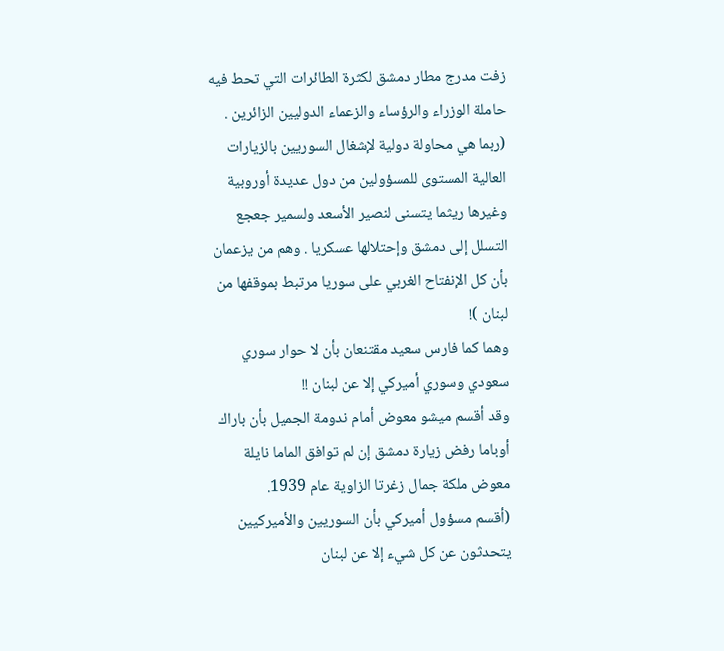زفت مدرج مطار دمشق لكثرة الطائرات التي تحط فيه حاملة الوزراء والرؤساء والزعماء الدوليين الزائرين . (ربما هي محاولة دولية لإشغال السوريين بالزيارات العالية المستوى للمسؤولين من دول عديدة أوروبية وغيرها ريثما يتسنى لنصير الأسعد ولسمير جعجع التسلل إلى دمشق وإحتلالها عسكريا . وهم من يزعمان بأن كل الإنفتاح الغربي على سوريا مرتبط بموقفها من لبنان )!
وهما كما فارس سعيد مقتنعان بأن لا حوار سوري سعودي وسوري أميركي إلا عن لبنان !!
وقد أقسم ميشو معوض أمام ندومة الجميل بأن باراك أوباما رفض زيارة دمشق إن لم توافق الماما نايلة معوض ملكة جمال زغرتا الزاوية عام 1939.
(أقسم مسؤول أميركي بأن السوريين والأميركيين يتحدثون عن كل شيء إلا عن لبنان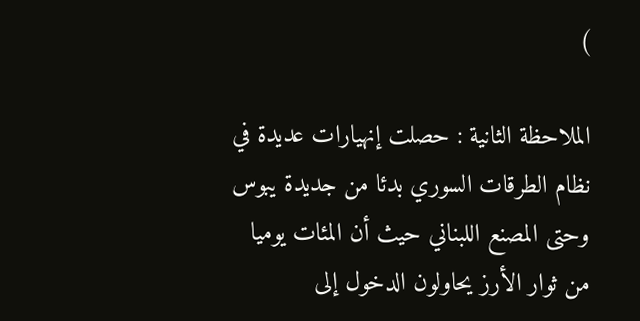)

الملاحظة الثانية : حصلت إنهيارات عديدة في نظام الطرقات السوري بدئا من جديدة يبوس وحتى المصنع اللبناني حيث أن المئات يوميا من ثوار الأرز يحاولون الدخول إلى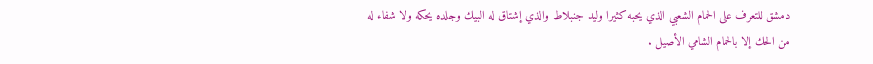دمشق للتعرف على الحمام الشعبي الذي يحبه كثيرا وليد جنبلاط والذي إشتاق له البيك وجلده يحكه ولا شفاء له من الحك إلا بالحمام الشامي الأصيل .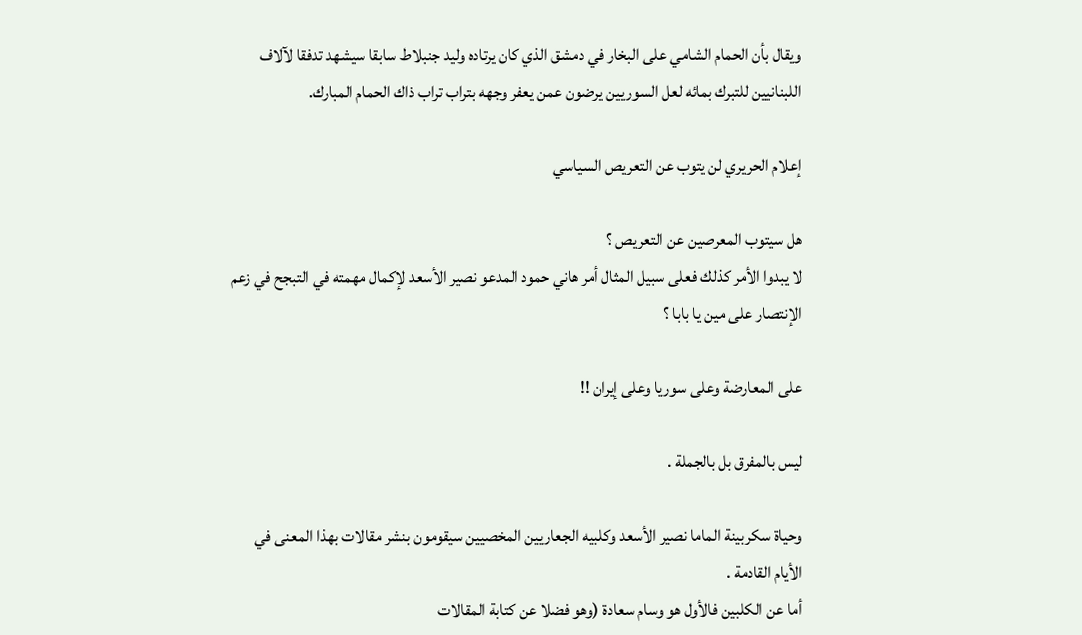ويقال بأن الحمام الشامي على البخار في دمشق الذي كان يرتاده وليد جنبلاط سابقا سيشهد تدفقا لآلاف اللبنانيين للتبرك بمائه لعل السوريين يرضون عمن يعفر وجهه بتراب تراب ذاك الحمام المبارك.

إعلام الحريري لن يتوب عن التعريص السياسي

هل سيتوب المعرصين عن التعريص ؟
لا يبدوا الأمر كذلك فعلى سبيل المثال أمر هاني حمود المدعو نصير الأسعد لإكمال مهمته في التبجح في زعم الإنتصار على مين يا بابا ؟

على المعارضة وعلى سوريا وعلى إيران !!

ليس بالمفرق بل بالجملة .

وحياة سكربينة الماما نصير الأسعد وكلبيه الجعاريين المخصيين سيقومون بنشر مقالات بهذا المعنى في الأيام القادمة .
أما عن الكلبين فالأول هو وسام سعادة (وهو فضلا عن كتابة المقالات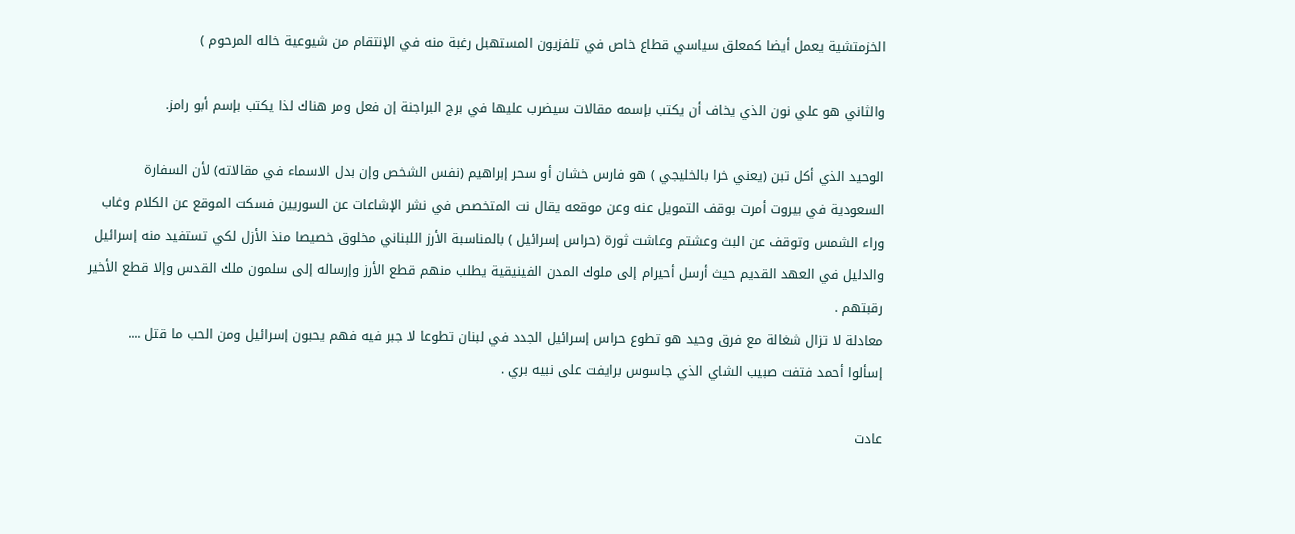الخزمتشية يعمل أيضا كمعلق سياسي قطاع خاص في تلفزيون المستهبل رغبة منه في الإنتقام من شيوعية خاله المرحوم )

والثاني هو علي نون الذي يخاف أن يكتب بإسمه مقالات سيضرب عليها في برج البراجنة إن فعل ومر هناك لذا يكتب بإسم أبو رامز.

الوحيد الذي أكل تبن (يعني خرا بالخليجي ) هو فارس خشان أو سحر إبراهيم (نفس الشخص وإن بدل الاسماء في مقالاته) لأن السفارة السعودية في بيروت أمرت بوقف التمويل عنه وعن موقعه يقال نت المتخصص في نشر الإشاعات عن السوريين فسكت الموقع عن الكلام وغاب وراء الشمس وتوقف عن البث وعشتم وعاشت ثورة (حراس إسرائيل ) بالمناسبة الأرز اللبناني مخلوق خصيصا منذ الأزل لكي تستفيد منه إسرائيل والدليل في العهد القديم حيث أرسل أحيرام إلى ملوك المدن الفينيقية يطلب منهم قطع الأرز وإرساله إلى سلمون ملك القدس وإلا قطع الأخير رقبتهم .
معادلة لا تزال شغالة مع فرق وحيد هو تطوع حراس إسرائيل الجدد في لبنان تطوعا لا جبر فيه فهم يحبون إسرائيل ومن الحب ما قتل ....
إسألوا أحمد فتفت صبيب الشاي الذي جاسوس برايفت على نبيه بري .

عادت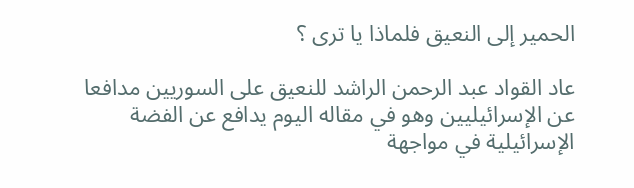الحمير إلى النعيق فلماذا يا ترى ؟

عاد القواد عبد الرحمن الراشد للنعيق على السوريين مدافعا عن الإسرائيليين وهو في مقاله اليوم يدافع عن الفضة الإسرائيلية في مواجهة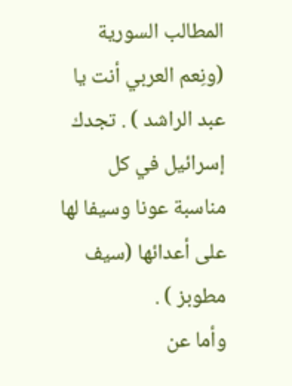المطالب السورية (ونِعم العربي أنت يا عبد الراشد ) . تجدك إسرائيل في كل مناسبة عونا وسيفا لها على أعدائها (سيف مطوبز ) .
وأما عن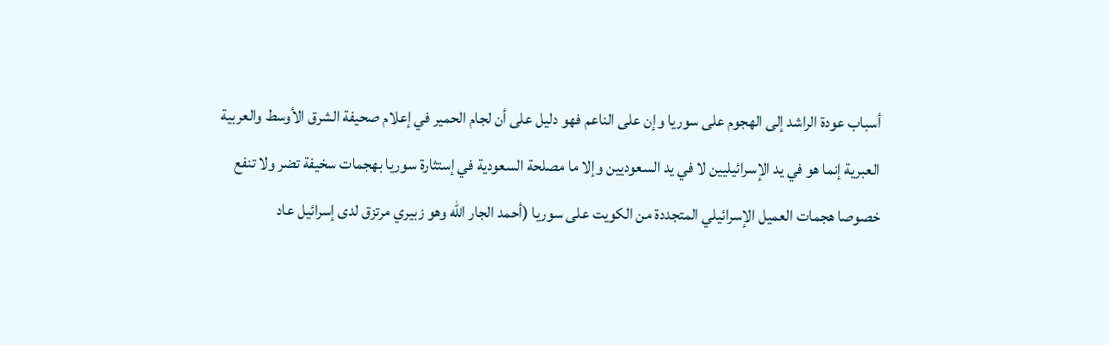أسباب عودة الراشد إلى الهجوم على سوريا وإن على الناعم فهو دليل على أن لجام الحمير في إعلام صحيفة الشرق الأوسط والعربية العبرية إنما هو في يد الإسرائيليين لا في يد السعوديين وإلا ما مصلحة السعودية في إستثارة سوريا بهجمات سخيفة تضر ولا تنفع خصوصا هجمات العميل الإسرائيلي المتجددة من الكويت على سوريا (أحمد الجار الله وهو زبيري مرتزق لدى إسرائيل عاد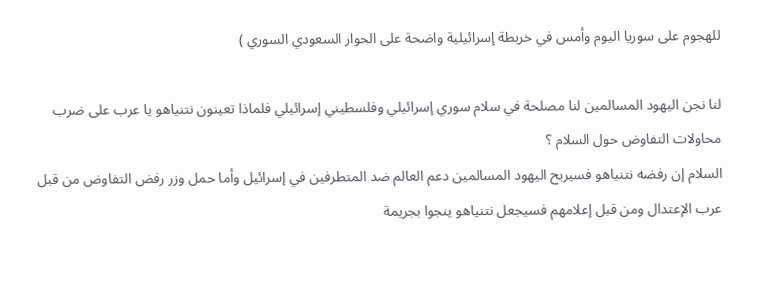للهجوم على سوريا اليوم وأمس في خربطة إسرائيلية واضحة على الحوار السعودي السوري )

لنا نجن اليهود المسالمين لنا مصلحة في سلام سوري إسرائيلي وفلسطيني إسرائيلي فلماذا تعينون نتنياهو يا عرب على ضرب محاولات التفاوض حول السلام ؟
السلام إن رفضه نتنياهو فسيربح اليهود المسالمين دعم العالم ضد المتطرفين في إسرائيل وأما حمل وزر رفض التفاوض من قبل عرب الإعتدال ومن قبل إعلامهم فسيجعل نتنياهو ينجوا بجريمة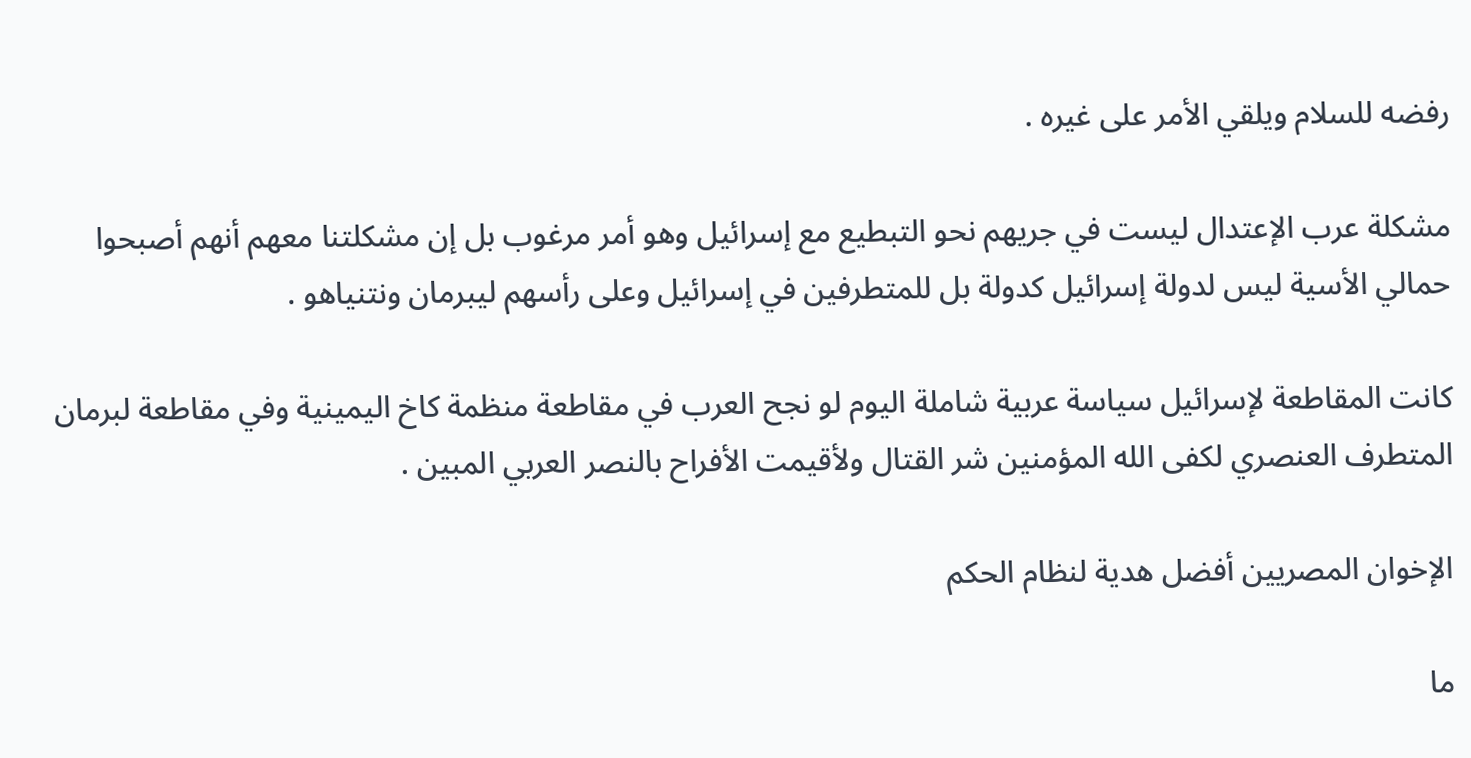رفضه للسلام ويلقي الأمر على غيره .

مشكلة عرب الإعتدال ليست في جريهم نحو التبطيع مع إسرائيل وهو أمر مرغوب بل إن مشكلتنا معهم أنهم أصبحوا حمالي الأسية ليس لدولة إسرائيل كدولة بل للمتطرفين في إسرائيل وعلى رأسهم ليبرمان ونتنياهو .

كانت المقاطعة لإسرائيل سياسة عربية شاملة اليوم لو نجح العرب في مقاطعة منظمة كاخ اليمينية وفي مقاطعة لبرمان المتطرف العنصري لكفى الله المؤمنين شر القتال ولأقيمت الأفراح بالنصر العربي المبين .

الإخوان المصريين أفضل هدية لنظام الحكم

ما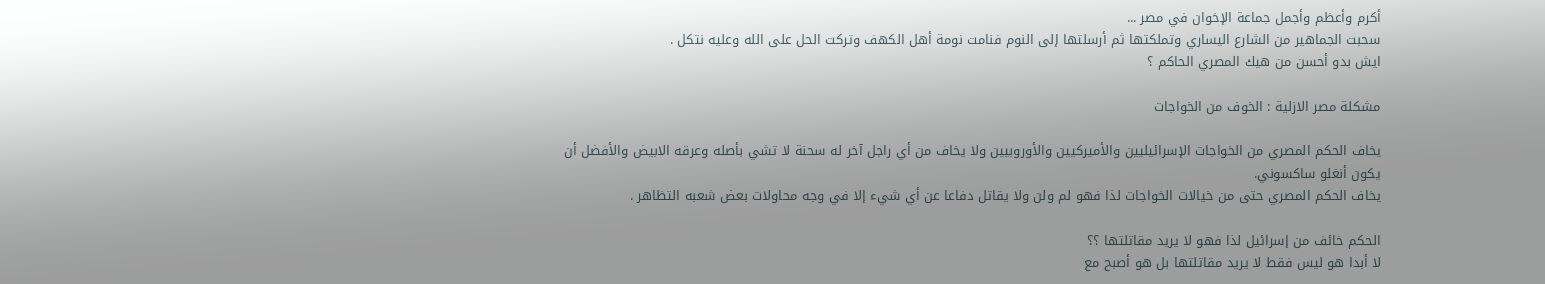أكرم وأعظم وأجمل جماعة الإخوان في مصر ...
سحبت الجماهير من الشارع اليساري وتملكتها ثم أرسلتها إلى النوم فنامت نومة أهل الكهف وتركت الحل على الله وعليه نتكل .
ايش بدو أحسن من هيك المصري الحاكم ؟

مشكلة مصر الازلية : الخوف من الخواجات

يخاف الحكم المصري من الخواجات الإسرائيليين والأميركيين والأوروبيين ولا يخاف من أي راجل آخر له سحنة لا تشي بأصله وعرقه الابيض والأفضل أن يكون أنغلو ساكسوني.
يخاف الحكم المصري حتى من خيالات الخواجات لذا فهو لم ولن ولا يقاتل دفاعا عن أي شيء إلا في وجه محاولات بعض شعبه التظاهر .

الحكم خائف من إسرائيل لذا فهو لا يريد مقاتلتها ؟؟
لا أبدا هو ليس فقط لا يريد مقاتلتها بل هو أصبح مع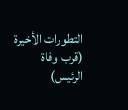التطورات الأخيرة (قرب وفاة الرئيس)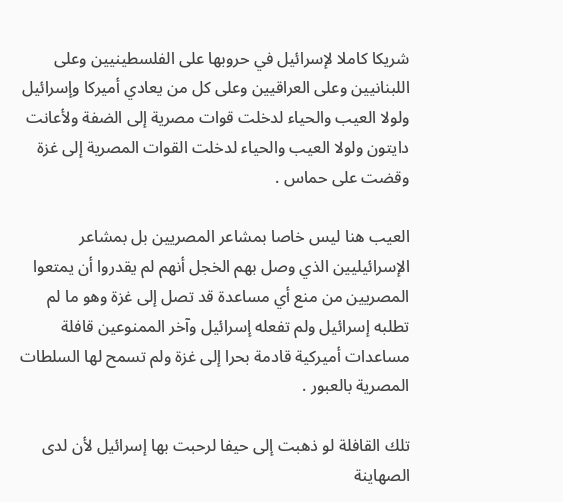شريكا كاملا لإسرائيل في حروبها على الفلسطينيين وعلى اللبنانيين وعلى العراقيين وعلى كل من يعادي أميركا وإسرائيل ولولا العيب والحياء لدخلت قوات مصرية إلى الضفة ولأعانت دايتون ولولا العيب والحياء لدخلت القوات المصرية إلى غزة وقضت على حماس .

العيب هنا ليس خاصا بمشاعر المصريين بل بمشاعر الإسرائيليين الذي وصل بهم الخجل أنهم لم يقدروا أن يمتعوا المصريين من منع أي مساعدة قد تصل إلى غزة وهو ما لم تطلبه إسرائيل ولم تفعله إسرائيل وآخر الممنوعين قافلة مساعدات أميركية قادمة بحرا إلى غزة ولم تسمح لها السلطات المصرية بالعبور .

تلك القافلة لو ذهبت إلى حيفا لرحبت بها إسرائيل لأن لدى الصهاينة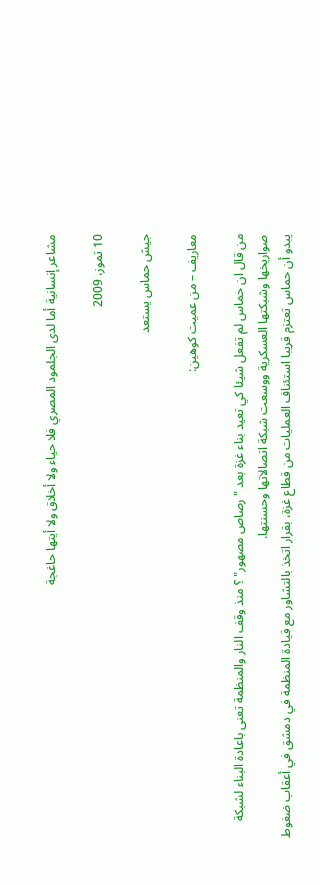مشاعر إنسانية أما لدى الجلمود المصري فلا حياء ولا أخلاق ولا أيتها حاغجة

10 تموز، 2009

جيش حماس يستعد

معاريف – من عميت كوهين:

من قال ان حماس لم تفعل شيئا كي تعيد بناء غزة بعد "رصاص مصهور" ؟ منذ وقف النار والمنظمة تعنى باعادة البناء لشبكة صواريخها وشبكتها العسكرية ووسعت شبكة اتصالاتها وحسنتها.
يبدو أن حماس تعتزم قريبا استئناف العمليات من قطاع غزة، بقرار اتخذ بالتشاور مع قيادة المنظمة في دمشق في أعقاب ضغوط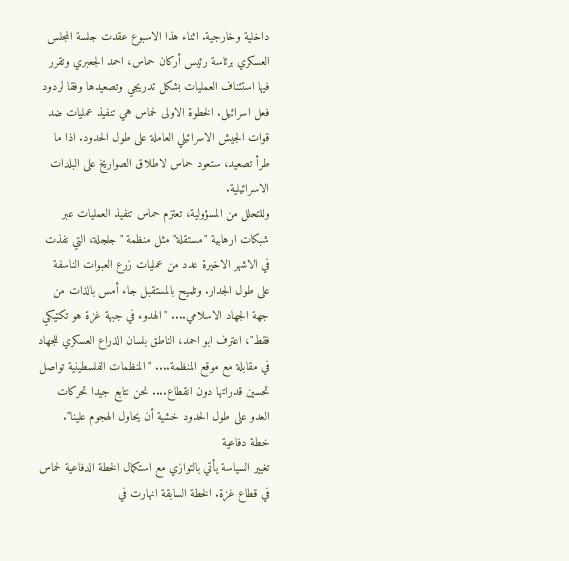داخلية وخارجية. اثناء هذا الاسبوع عقدت جلسة المجلس العسكري برئاسة رئيس أركان حماس، احمد الجعبري وتقرر فيها استئناف العمليات بشكل تدريجي وتصعيدها وفقا لردود فعل اسرائيل. الخطوة الاولى لحماس هي تنفيذ عمليات ضد قوات الجيش الاسرائيلي العاملة على طول الحدود. اذا ما طرأ تصعيد، ستعود حماس لاطلاق الصواريخ على البلدات الاسرائيلية.
وللتحلل من المسؤولية، تعتزم حماس تنفيذ العمليات عبر شبكات ارهابية "مستقلة" مثل منظمة "جلجلة، التي نفذت في الاشهر الاخيرة عدد من عمليات زرع العبوات الناسفة على طول الجدار. وتلميح بالمستقبل جاء أمس بالذات من جهة الجهاد الاسلامي.... "الهدوء في جبهة غزة هو تكتيكي فقط"، اعترف ابو احمد، الناطق بلسان الذراع العسكري للجهاد في مقابلة مع موقع المنظمة.... "المنظمات الفلسطينية تواصل تحسين قدراتها دون انقطاع.... نحن نتابع جيدا تحركات العدو على طول الحدود خشية أن يحاول الهجوم علينا".
خطة دفاعية
تغيير السياسة يأتي بالتوازي مع استكمال الخطة الدفاعية لحماس في قطاع غزة. الخطة السابقة انهارت في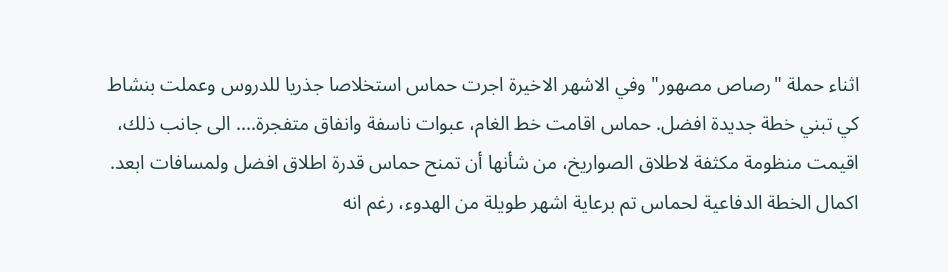اثناء حملة "رصاص مصهور" وفي الاشهر الاخيرة اجرت حماس استخلاصا جذريا للدروس وعملت بنشاط كي تبني خطة جديدة افضل. حماس اقامت خط الغام، عبوات ناسفة وانفاق متفجرة.... الى جانب ذلك، اقيمت منظومة مكثفة لاطلاق الصواريخ، من شأنها أن تمنح حماس قدرة اطلاق افضل ولمسافات ابعد.
اكمال الخطة الدفاعية لحماس تم برعاية اشهر طويلة من الهدوء، رغم انه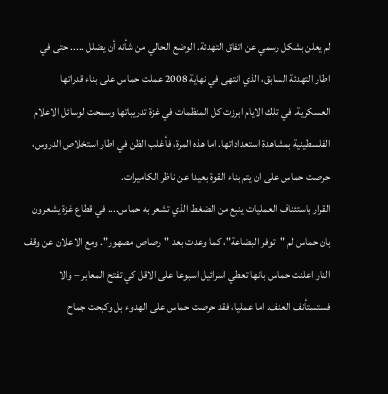لم يعلن بشكل رسمي عن اتفاق التهدئة. الوضع الحالي من شأنه أن يضلل ..... حتى في اطار التهدئة السابق، الذي انتهى في نهاية 2008 عملت حماس على بناء قدراتها العسكرية. في تلك الايام ابرزت كل المنظمات في غزة تدريباتها وسمحت لوسائل الاعلام الفلسطينية بمشاهدة استعداداتها. اما هذه المرة، فأغلب الظن في اطار استخلاص الدروس، حرصت حماس على ان يتم بناء القوة بعيدا عن ناظر الكاميرات.
القرار باستئناف العمليات ينبع من الضغط الذي تشعر به حماس.... في قطاع غزة يشعرون بان حماس لم "توفر البضاعة"، كما وعدت بعد "رصاص مصهور". ومع الاعلان عن وقف النار اعلنت حماس بانها تعطي اسرائيل اسبوعا على الاقل كي تفتح المعابر – والا فستستأنف العنف. اما عمليا، فقد حرصت حماس على الهدوء بل وكبحت جماح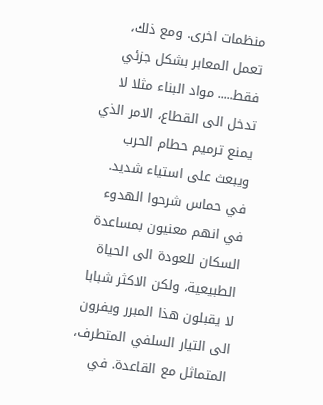منظمات اخرى. ومع ذلك، تعمل المعابر بشكل جزئي فقط..... مواد البناء مثلا لا تدخل الى القطاع، الامر الذي يمنع ترميم حطام الحرب ويبعث على استياء شديد. في حماس شرحوا الهدوء في انهم معنيون بمساعدة السكان للعودة الى الحياة الطبيعية، ولكن الاكثر شبابا لا يقبلون هذا المبرر ويفرون الى التيار السلفي المتطرف، المتماثل مع القاعدة. في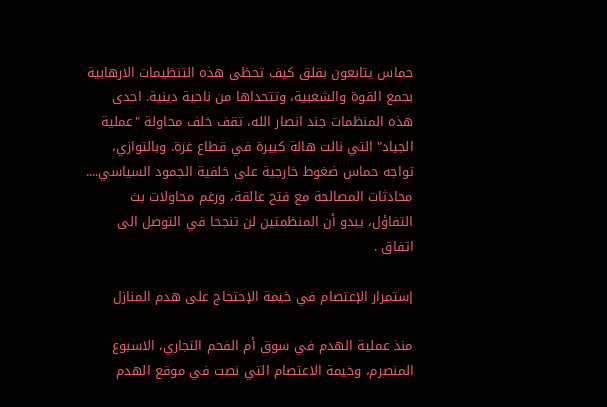حماس يتابعون بقلق كيف تحظى هذه التنظيمات الارهابية بجمع القوة والشعبية، وتتحداها من ناحية دينية. احدى هذه المنظمات جند انصار الله، تقف خلف محاولة "عملية الجياد" التي نالت هالة كبيرة في قطاع غزة. وبالتوازي، تواجه حماس ضغوط خارجية على خلفية الجمود السياسي.... محادثات المصالحة مع فتح عالقة، ورغم محاولات بث التفاؤل، يبدو أن المنظمتين لن تنجحا في التوصل الى اتفاق .

إستمرار الإعتصام في خيمة الإحتجاج على هدم المنازل

منذ عملية الهدم في سوق أم الفحم التجاري، الاسبوع المنصرم، وخيمة الاعتصام التي نصت في موقع الهدم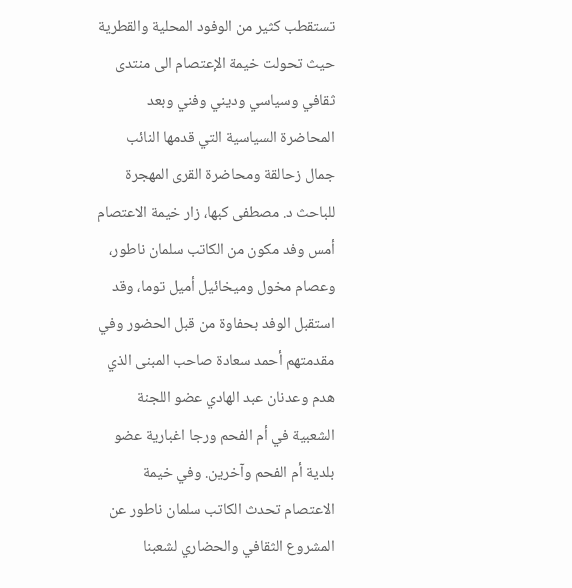تستقطب كثير من الوفود المحلية والقطرية حيث تحولت خيمة الإعتصام الى منتدى ثقافي وسياسي وديني وفني وبعد المحاضرة السياسية التي قدمها النائب جمال زحالقة ومحاضرة القرى المهجرة للباحث د. مصطفى كبها، زار خيمة الاعتصام أمس وفد مكون من الكاتب سلمان ناطور، وعصام مخول وميخائيل أميل توما، وقد استقبل الوفد بحفاوة من قبل الحضور وفي مقدمتهم أحمد سعادة صاحب المبنى الذي هدم وعدنان عبد الهادي عضو اللجنة الشعبية في أم الفحم ورجا اغبارية عضو بلدية أم الفحم وآخرين. وفي خيمة الاعتصام تحدث الكاتب سلمان ناطور عن المشروع الثقافي والحضاري لشعبنا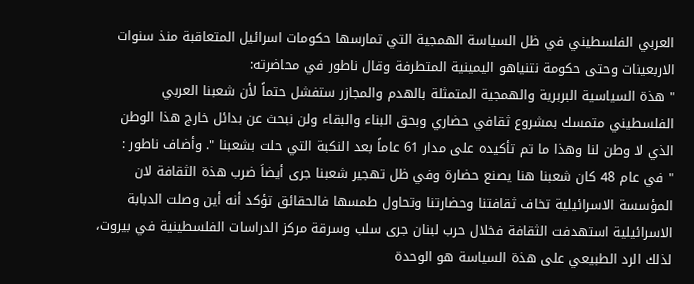العربي الفلسطيني في ظل السياسة الهمجية التي تمارسها حكومات اسرائيل المتعاقبة منذ سنوات الاربعينات وحتى حكومة نتنياهو اليمينية المتطرفة وقال ناطور في محاضرته:
" هذة السياسية البربرية والهمجية المتمثلة بالهدم والمجازر ستفشل حتماً لأن شعبنا العربي الفلسطيني متمسك بمشروع ثقافي حضاري وبحق البناء والبقاء ولن نبحث عن بدائل خارج هذا الوطن الذي لا وطن لنا وهذا ما تم تأكيده على مدار 61 عاماً بعد النكبة التي حلت بشعبنا ". وأضاف ناطور :
" في عام 48 كان شعبنا هنا يصنع حضارة وفي ظل تهجير شعبنا جرى أيضاَ ضرب هذة الثقافة لان المؤسسة الاسرائيلية تخاف ثقافتنا وحضارتنا وتحاول طمسها فالحقائق تؤكد أنه أين وصلت الدبابة الاسرائيلية استهدفت الثقافة فخلال حرب لبنان جرى سلب وسرقة مركز الدراسات الفلسطينية في بيروت، لذلك الرد الطبيعي على هذة السياسة هو الوحدة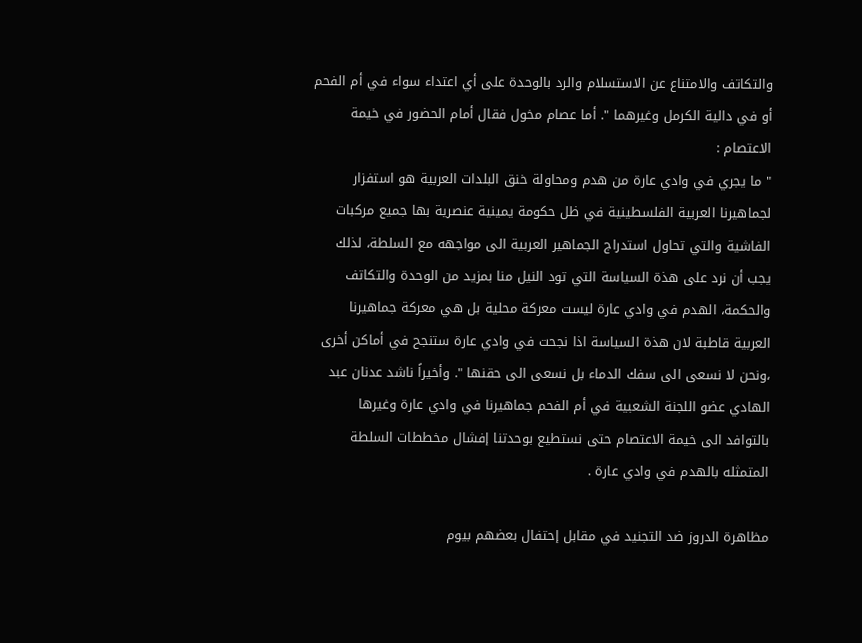والتكاتف والامتناع عن الاستسلام والرد بالوحدة على أي اعتداء سواء في أم الفحم أو في دالية الكرمل وغيرهما ". أما عصام مخول فقال أمام الحضور في خيمة الاعتصام :
" ما يجري في وادي عارة من هدم ومحاولة خنق البلدات العربية هو استفزار لجماهيرنا العربية الفلسطينية في ظل حكومة يمينية عنصرية بها جميع مركبات الفاشية والتي تحاول استدراج الجماهير العربية الى مواجهه مع السلطة، لذلك يجب أن نرد على هذة السياسة التي تود النيل منا بمزيد من الوحدة والتكاتف والحكمة، الهدم في وادي عارة ليست معركة محلية بل هي معركة جماهيرنا العربية قاطبة لان هذة السياسة اذا نجحت في وادي عارة ستنجح في أماكن أخرى ،ونحن لا نسعى الى سفك الدماء بل نسعى الى حقنها ". وأخيراً ناشد عدنان عبد الهادي عضو اللجنة الشعبية في أم الفحم جماهيرنا في وادي عارة وغيرها بالتوافد الى خيمة الاعتصام حتى نستطيع بوحدتنا إفشال مخططات السلطة المتمثله بالهدم في وادي عارة .

مظاهرة الدروز ضد التجنيد في مقابل إحتفال بعضهم بيوم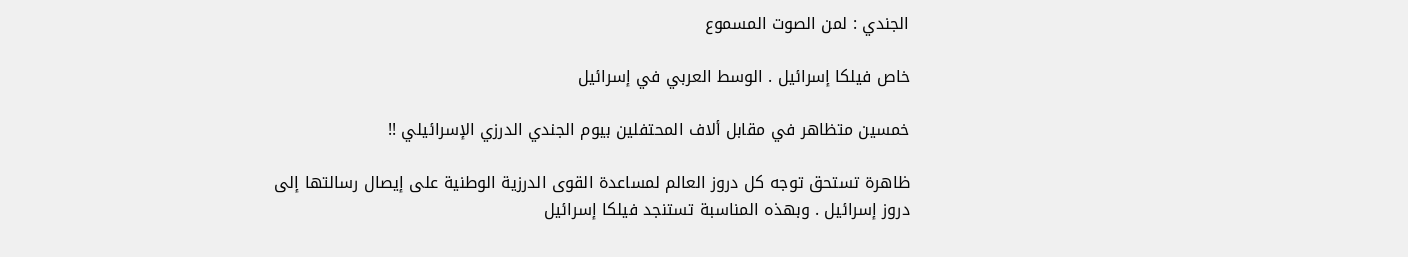الجندي : لمن الصوت المسموع

خاص فيلكا إسرائيل . الوسط العربي في إسرائيل

خمسين متظاهر في مقابل ألاف المحتفلين بيوم الجندي الدرزي الإسرائيلي !!

ظاهرة تستحق توجه كل دروز العالم لمساعدة القوى الدرزية الوطنية على إيصال رسالتها إلى دروز إسرائيل . وبهذه المناسبة تستنجد فيلكا إسرائيل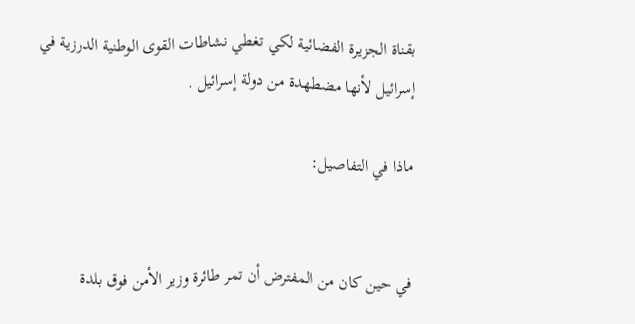بقناة الجزيرة الفضائية لكي تغطي نشاطات القوى الوطنية الدرزية في إسرائيل لأنها مضطهدة من دولة إسرائيل .

ماذا في التفاصيل:


في حين كان من المفترض أن تمر طائرة وزير الأمن فوق بلدة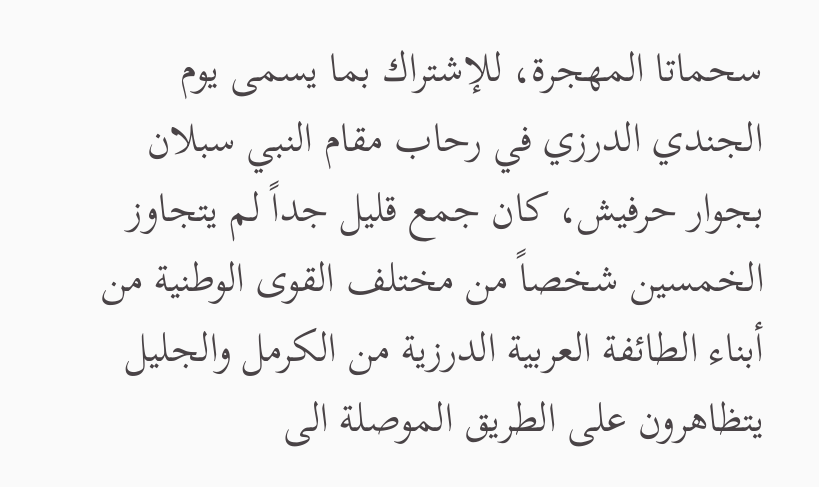سحماتا المهجرة، للإشتراك بما يسمى يوم الجندي الدرزي في رحاب مقام النبي سبلان بجوار حرفيش، كان جمع قليل جداً لم يتجاوز الخمسين شخصاً من مختلف القوى الوطنية من أبناء الطائفة العربية الدرزية من الكرمل والجليل يتظاهرون على الطريق الموصلة الى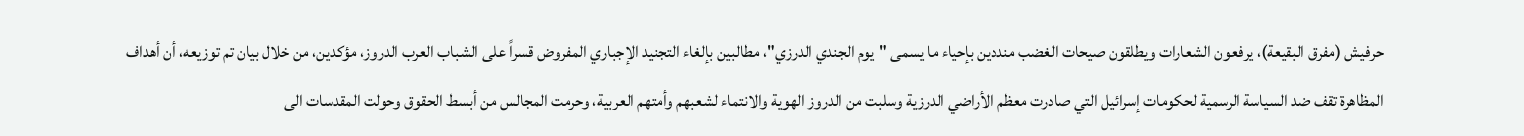حرفيش (مفرق البقيعة)، يرفعون الشعارات ويطلقون صيحات الغضب منددين بإحياء ما يسمى "يوم الجندي الدرزي"، مطالبين بإلغاء التجنيد الإجباري المفروض قسراً على الشباب العرب الدروز، مؤكدين، من خلال بيان تم توزيعه، أن أهداف المظاهرة تقف ضد السياسة الرسمية لحكومات إسرائيل التي صادرت معظم الأراضي الدرزية وسلبت من الدروز الهوية والانتماء لشعبهم وأمتهم العربية، وحرمت المجالس من أبسط الحقوق وحولت المقدسات الى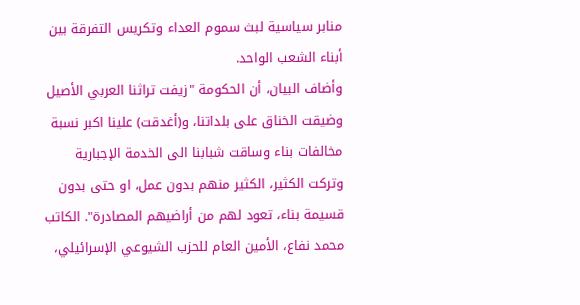منابر سياسية لبث سموم العداء وتكريس التفرقة بين أبناء الشعب الواحد.
وأضاف البيان، أن الحكومة "زيفت تراثنا العربي الأصيل وضيقت الخناق على بلداتنا، و(أغدقت) علينا اكبر نسبة مخالفات بناء وساقت شبابنا الى الخدمة الإجبارية وتركت الكثير، الكثير منهم بدون عمل، او حتى بدون قسيمة بناء، تعود لهم من أراضيهم المصادرة". الكاتب محمد نفاع، الأمين العام للحزب الشيوعي الإسرائيلي،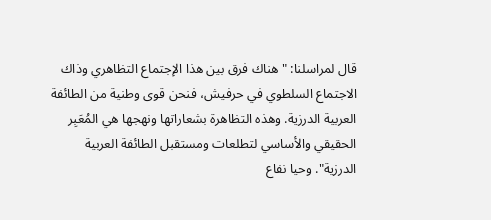قال لمراسلنا: "هناك فرق بين هذا الإجتماع التظاهري وذاك الاجتماع السلطوي في حرفيش، فنحن قوى وطنية من الطائفة العربية الدرزية. وهذه التظاهرة بشعاراتها ونهجها هي المُعَبِر الحقيقي والأساسي لتطلعات ومستقبل الطائفة العربية الدرزية". وحيا نفاع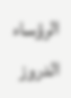الرؤساء الدروز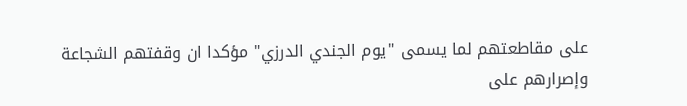على مقاطعتهم لما يسمى "يوم الجندي الدرزي" مؤكدا ان وقفتهم الشجاعة وإصرارهم على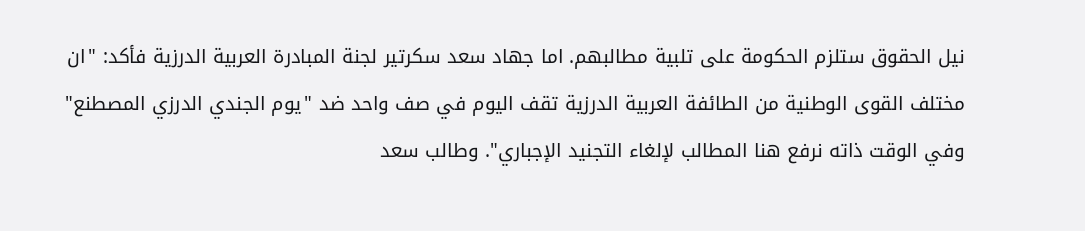نيل الحقوق ستلزم الحكومة على تلبية مطالبهم. اما جهاد سعد سكرتير لجنة المبادرة العربية الدرزية فأكد: "ان مختلف القوى الوطنية من الطائفة العربية الدرزية تقف اليوم في صف واحد ضد "يوم الجندي الدرزي المصطنع" وفي الوقت ذاته نرفع هنا المطالب لإلغاء التجنيد الإجباري". وطالب سعد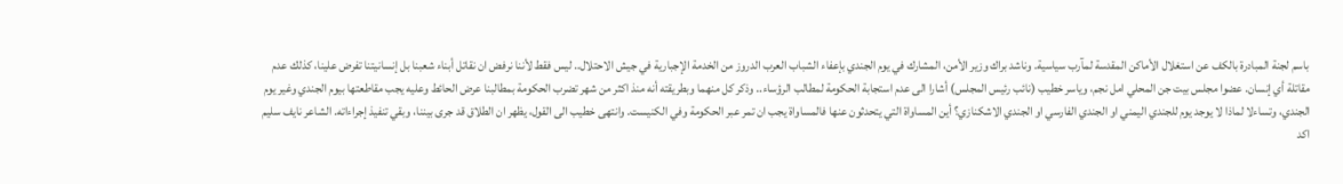باسم لجنة المبادرة بالكف عن استغلال الأماكن المقدسة لمآرب سياسية. وناشد براك وزير الأمن، المشارك في يوم الجندي بإعفاء الشباب العرب الدروز من الخدمة الإجبارية في جيش الاحتلال.. ليس فقط لأننا نرفض ان نقاتل أبناء شعبنا بل إنسانيتنا تفرض علينا، كذلك عدم مقاتلة أي إنسان. عضوا مجلس بيت جن المحلي امل نجم، وياسر خطيب (نائب رئيس المجلس) أشارا الى عدم استجابة الحكومة لمطالب الرؤساء.. وذكر كل منهما وبطريقته أنه منذ اكثر من شهر تضرب الحكومة بمطالبنا عرض الحائط وعليه يجب مقاطعتها بيوم الجندي وغير يوم الجندي، وتساءلا لماذا لا يوجد يوم للجندي اليمني او الجندي الفارسي او الجندي الاشكنازي؟ أين المساواة التي يتحدثون عنها فالمساواة يجب ان تمر عبر الحكومة وفي الكنيست. وانتهى خطيب الى القول، يظهر ان الطلاق قد جرى بيننا، وبقي تنفيذ إجراءاته. الشاعر نايف سليم اكد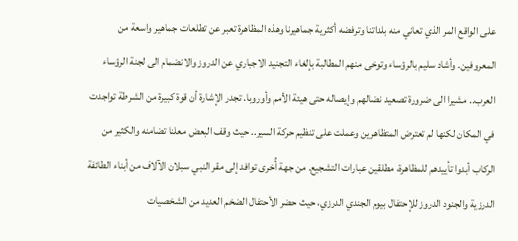على الواقع المر الذي تعاني منه بلداتنا وترفضه أكثرية جماهيرنا وهذه المظاهرة تعبر عن تطلعات جماهير واسعة من المعروفين. وأشاد سليم بالرؤساء وتوخى منهم المطالبة بإلغاء التجنيد الاجباري عن الدروز والانضمام الى لجنة الرؤساء العرب.. مشيرا الى ضرورة تصعيد نضالهم وإيصاله حتى هيئة الأمم وأوروبا. تجدر الإشارة أن قوة كبيرة من الشرطة تواجدت في المكان لكنها لم تعترض المتظاهرين وعملت على تنظيم حركة السير.. حيث وقف البعض معلنا تضامنه والكثير من الركاب أبدوا تأييدهم للمظاهرة، مطلقين عبارات التشجيع. من جهة أُخرى توافد إلى مقر النبي سبلان الآلاف من أبناء الطائفة الدرزية والجنود الدروز للإحتفال بيوم الجندي الدرزي، حيث حضر الأحتفال الضخم العديد من الشخصيات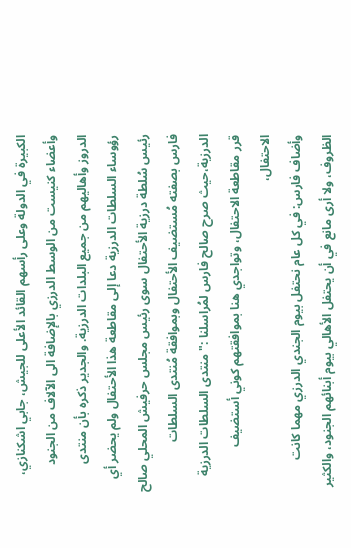الكبيرة في الدولة وعلى رأسهم القائد الأعلى للجيش، جابي اشكنازي، وأعضاء كنيست من الوسط الدرزي بالإضافة الى الآلاف من الجنود الدروز وأهاليهم من جميع البلدات الدرزية. والجدير ذكره بأن منتدى رؤوساء السلطات الدرزية دعا إلى مقاطعة هذا الأحتفال ولم يحضر أي رئيس سُلطة درزية الأحتفال سوى رئيس مجلس حرفيش المحلي صالح فارس بصفته مُستضيف الأحتفال وبموافقة مُنتدى السلطات الدرزية،حيث صرح صالح فارس لمُراسلنا :"منتدى السلطات الدرزية قرر مقاطعة الاحتفال، وتواجدي هنا بموافقتهم كوني أستضيف الاحتفال،
وأضاف فارس: في كل عام نحتفل بيوم الجندي الدرزي مهما كانت الظروف، ولا أرى مانع في أن يحتفل الأهالي بيوم أبنائهم الجنود، والكثير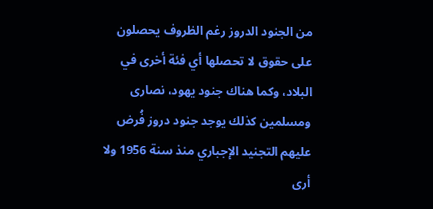من الجنود الدروز رغم الظروف يحصلون على حقوق لا تحصلها أي فئة أخرى في البلاد، وكما هناك جنود يهود، نصارى ومسلمين كذلك يوجد جنود دروز فُرض عليهم التجنيد الإجباري منذ سنة 1956 ولا أرى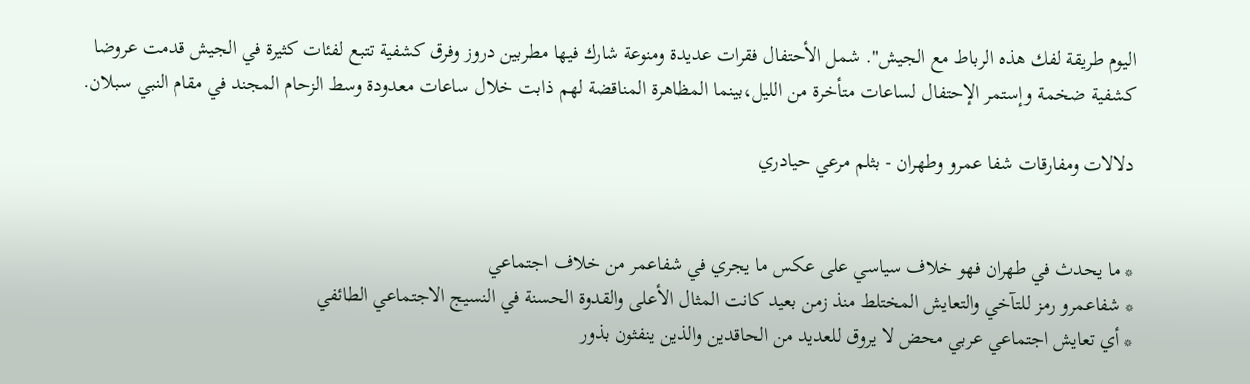اليوم طريقة لفك هذه الرباط مع الجيش". شمل الأحتفال فقرات عديدة ومنوعة شارك فيها مطربين دروز وفرق كشفية تتبع لفئات كثيرة في الجيش قدمت عروضا كشفية ضخمة وإستمر الإحتفال لساعات متأخرة من الليل،بينما المظاهرة المناقضة لهم ذابت خلال ساعات معدودة وسط الزحام المجند في مقام النبي سبلان.

دلالات ومفارقات شفا عمرو وطهران - بثلم مرعي حيادري


* ما يحدث في طهران فهو خلاف سياسي على عكس ما يجري في شفاعمر من خلاف اجتماعي
* شفاعمرو رمز للتآخي والتعايش المختلط منذ زمن بعيد كانت المثال الأعلى والقدوة الحسنة في النسيج الاجتماعي الطائفي
* أي تعايش اجتماعي عربي محض لا يروق للعديد من الحاقدين والذين ينفثون بذور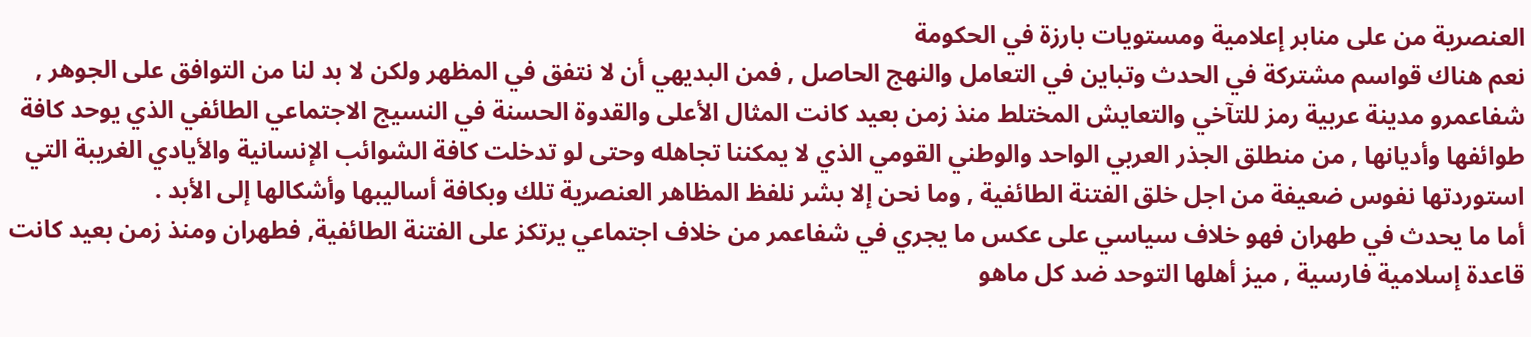العنصرية من على منابر إعلامية ومستويات بارزة في الحكومة
نعم هناك قواسم مشتركة في الحدث وتباين في التعامل والنهج الحاصل , فمن البديهي أن لا نتفق في المظهر ولكن لا بد لنا من التوافق على الجوهر , شفاعمرو مدينة عربية رمز للتآخي والتعايش المختلط منذ زمن بعيد كانت المثال الأعلى والقدوة الحسنة في النسيج الاجتماعي الطائفي الذي يوحد كافة طوائفها وأديانها , من منطلق الجذر العربي الواحد والوطني القومي الذي لا يمكننا تجاهله وحتى لو تدخلت كافة الشوائب الإنسانية والأيادي الغريبة التي استوردتها نفوس ضعيفة من اجل خلق الفتنة الطائفية , وما نحن إلا بشر نلفظ المظاهر العنصرية تلك وبكافة أساليبها وأشكالها إلى الأبد .
أما ما يحدث في طهران فهو خلاف سياسي على عكس ما يجري في شفاعمر من خلاف اجتماعي يرتكز على الفتنة الطائفية, فطهران ومنذ زمن بعيد كانت قاعدة إسلامية فارسية , ميز أهلها التوحد ضد كل ماهو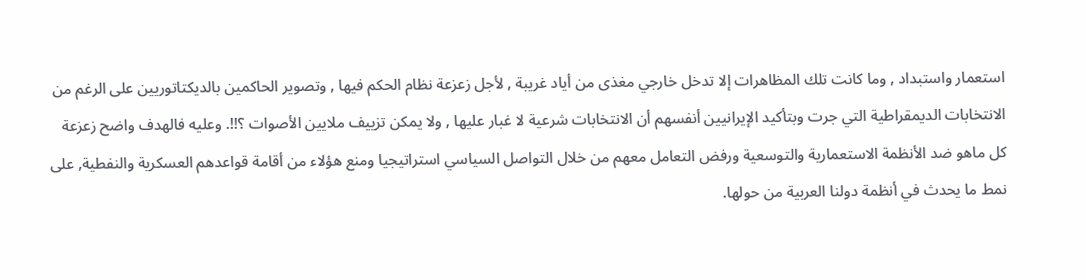استعمار واستبداد , وما كانت تلك المظاهرات إلا تدخل خارجي مغذى من أياد غريبة , لأجل زعزعة نظام الحكم فيها , وتصوير الحاكمين بالديكتاتوريين على الرغم من الانتخابات الديمقراطية التي جرت وبتأكيد الإيرانيين أنفسهم أن الانتخابات شرعية لا غبار عليها , ولا يمكن تزييف ملايين الأصوات ؟!!. وعليه فالهدف واضح زعزعة كل ماهو ضد الأنظمة الاستعمارية والتوسعية ورفض التعامل معهم من خلال التواصل السياسي استراتيجيا ومنع هؤلاء من أقامة قواعدهم العسكرية والنفطية, على نمط ما يحدث في أنظمة دولنا العربية من حولها.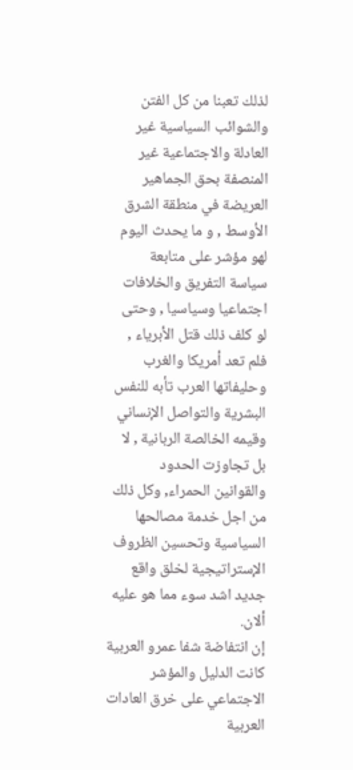لذلك تعبنا من كل الفتن والشوائب السياسية غير العادلة والاجتماعية غير المنصفة بحق الجماهير العريضة في منطقة الشرق الأوسط , و ما يحدث اليوم لهو مؤشر على متابعة سياسة التفريق والخلافات اجتماعيا وسياسيا , وحتى لو كلف ذلك قتل الأبرياء , فلم تعد أمريكا والغرب وحليفاتها العرب تأبه للنفس البشرية والتواصل الإنساني وقيمه الخالصة الربانية , لا بل تجاوزت الحدود والقوانين الحمراء, وكل ذلك من اجل خدمة مصالحها السياسية وتحسين الظروف الإستراتيجية لخلق واقع جديد اشد سوء مما هو عليه ألان.
إن انتفاضة شفا عمرو العربية كانت الدليل والمؤشر الاجتماعي على خرق العادات العربية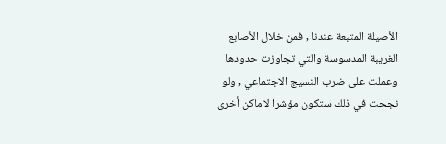الأصيلة المتبعة عندنا , فمن خلال الأصابع الغريبة المدسوسة والتي تجاوزت حدودها وعملت على ضرب النسيج الاجتماعي , ولو نجحت في ذلك ستكون مؤشرا لاماكن أخرى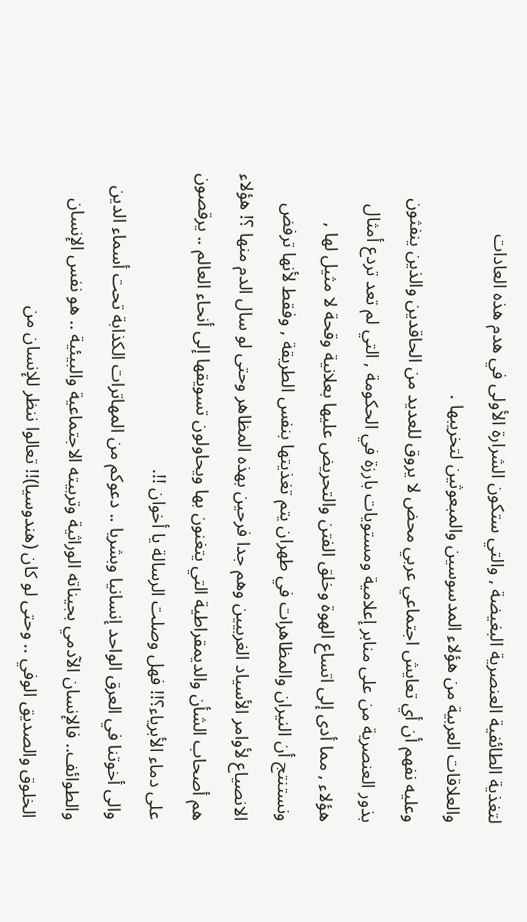لتغذية الطائفية العنصرية البغيضة , والتي ستكون الشرارة الأولى في هدم هذه العادات والعلاقات العربية من هؤلاء المدسوسين والمبعوثين لتخريبها .
وعليه نفهم أن أي تعايش اجتماعي عربي محض لا يروق للعديد من الحاقدين والذين ينفثون بذور العنصرية من على منابر إعلامية ومستويات بارزة في الحكومة , التي لم تعد تردع أمثال هؤلاء , مما أدى إلى اتساع الهوة وخلق الفتن والتحريض عليها بعلانية وقحة لا مثيل لها , ونستنتج أن النيران والمظاهرات في طهران يتم تغذيتها بنفس الطريقة , وفقط لأنها ترفض الانصياع لأوامر الأسياد الغربيين وهم جدا فرحين بهذه المظاهر وحتى لو سال الدم منها ؟! هؤلاء هم أصحاب الشأن والديمقراطية التي يتغنون بها ويحاولون تسويقها إلى أنحاء العالم .. يرقصون على دماء الأبرياء؟!! فهل وصلت الرسالة يا أخوان !!.
والى أخوتنا في العرق الواحد إنسانيا وبشريا .. دعوكم من المهاترات الكذابة تحت أسماء الدين والطوائف.. فالإنسان الآدمي بجيناته الوراثية وتربيته الاجتماعية والبيئية .. هو نفس الإنسان الخلوق والصديق الوفي .. وحتى لو كان (هندوسيا)!! تعالوا ننظر للإنسان من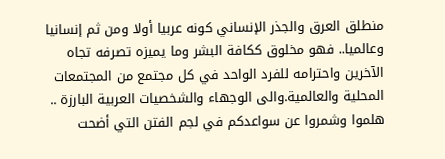منطلق العرق والجذر الإنساني كونه عربيا أولا ومن ثم إنسانيا وعالميا.. فهو مخلوق ككافة البشر وما يميزه تصرفه تجاه الآخرين واحترامه للفرد الواحد في كل مجتمع من المجتمعات المحلية والعالمية.والى الوجهاء والشخصيات العربية البارزة .. هلموا وشمروا عن سواعدكم في لجم الفتن التي أضحت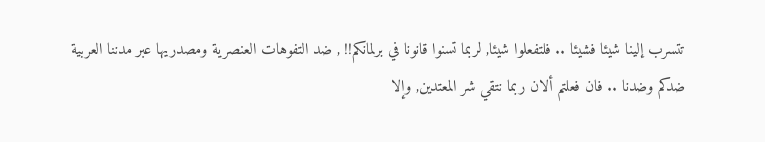تتسرب إلينا شيئا فشيئا .. فلتفعلوا شيئا, لربما تسنوا قانونا في برلمانكم!! , ضد التفوهات العنصرية ومصدريها عبر مدننا العربية ضدكم وضدنا .. فان فعلتم ألان ربما نتقي شر المعتدين, وإلا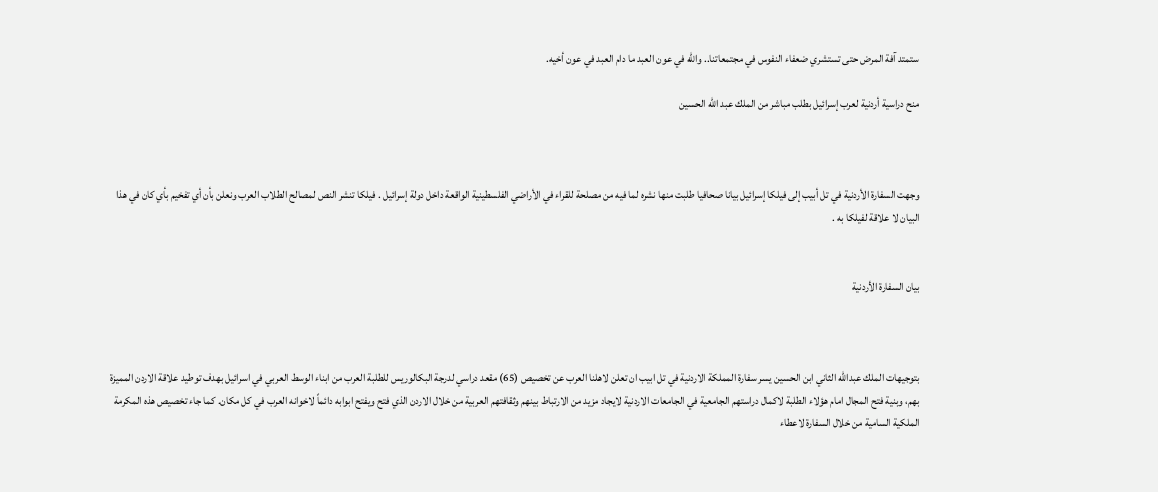ستمتد آفة المرض حتى تستشري ضعفاء النفوس في مجتمعاتنا.. والله في عون العبد ما دام العبد في عون أخيه.

منح دراسية أردنية لعرب إسرائيل بطلب مباشر من الملك عبد الله الحسين



وجهت السفارة الأردنية في تل أبيب إلى فيلكا إسرائيل بيانا صحافيا طلبت منها نشره لما فيه من مصلحة للقراء في الأراضي الفلسطينية الواقعة داخل دولة إسرائيل . فيلكا تنشر النص لمصالح الطلاب العرب ونعلن بأن أي تفخيم بأي كان في هذا البيان لا علاقة لفيلكا به .


بيان السفارة الأردنية



بتوجيهات الملك عبدالله الثاني ابن الحسين يسر سفارة المملكة الاردنية في تل ابيب ان تعلن لاهلنا العرب عن تخصيص (65) مقعد دراسي لدرجة البكالوريس للطلبة العرب من ابناء الوسط العربي في اسرائيل بهدف توطيد علاقة الاردن المميزة بهم، وبنية فتح المجال امام هؤلاء الطلبة لاكمال دراستهم الجامعية في الجامعات الاردنية لايجاد مزيد من الارتباط بينهم وثقافتهم العربية من خلال الاردن الذي فتح ويفتح ابوابه دائماً لاخوانه العرب في كل مكان. كما جاء تخصيص هذه المكرمة الملكية السامية من خلال السفارة لاعطاء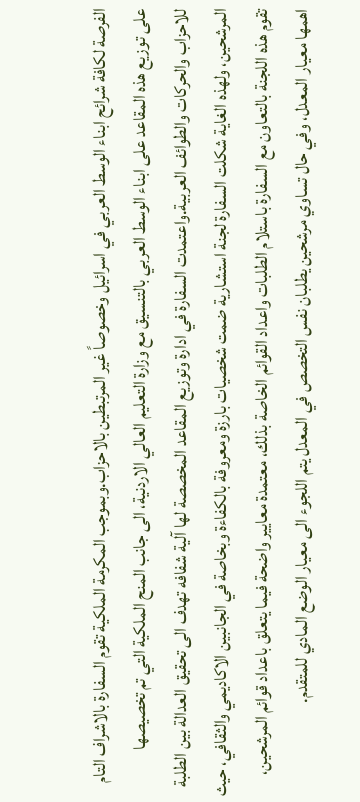الفرصة لكافة شرائح ابناء الوسط العربي في اسرائيل وخصوصاً غير المرتبطين بالاحزاب.وبموجب المكرمة الملكية تقوم السفارة بالاشراف التام على توزيع هذه المقاعد على ابناء الوسط العربي بالتنسيق مع وزارة التعليم العالي الاردنية، الى جانب المنح الملكية التي تم تخصيصها للاحزاب والحركات والطوائف العربية.واعتمدت السفارة في ادارة وتوزيع المقاعد المخصصة لها آلية شفافه تهدف الى تحقيق العدالة بين الطلبة المرشحين، ولهذه الغاية شكلت السفارة لجنة استشارية ضمت شخصيات بارزة ومعروفة بالكفاءة وبخاصة في الجانبين الاكاديمي والثقافي، حيث تقوم هذه اللجنة بالتعاون مع السفارة باستلام الطلبات واعداد القوائم الخاصة بذلك، معتمدة معايير واضحة فيما يتعلق باعداد قوائم المرشحين، اهمها معيار المعدل، وفي حال تساوي مرشحين يطلبان نفس التخصص في المعدل يتم اللجوء الى معيار الوضع المادي للمتقدم.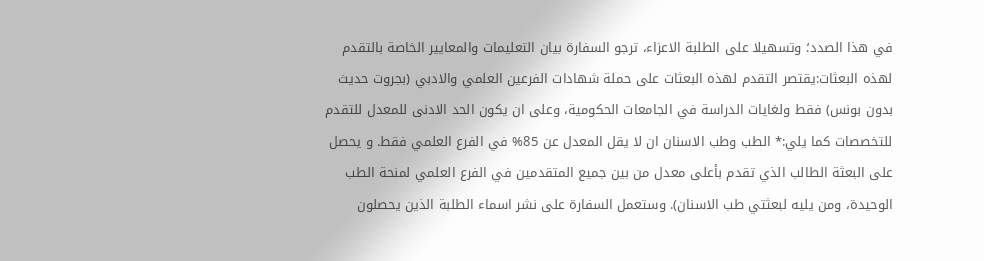في هذا الصدد؛ وتسهيلا على الطلبة الاعزاء، ترجو السفارة بيان التعليمات والمعايير الخاصة بالتقدم لهذه البعثات:يقتصر التقدم لهذه البعثات على حملة شهادات الفرعين العلمي والادبي (بجروت حديث بدون بونس) فقط ولغايات الدراسة في الجامعات الحكومية، وعلى ان يكون الحد الادنى للمعدل للتقدم للتخصصات كما يلي:* الطب وطب الاسنان ان لا يقل المعدل عن 85% في الفرع العلمي فقط. و يحصل على البعثة الطالب الذي تقدم بأعلى معدل من بين جميع المتقدمين في الفرع العلمي لمنحة الطب الوحيدة، ومن يليه لبعثتي طب الاسنان). وستعمل السفارة على نشر اسماء الطلبة الذين يحصلون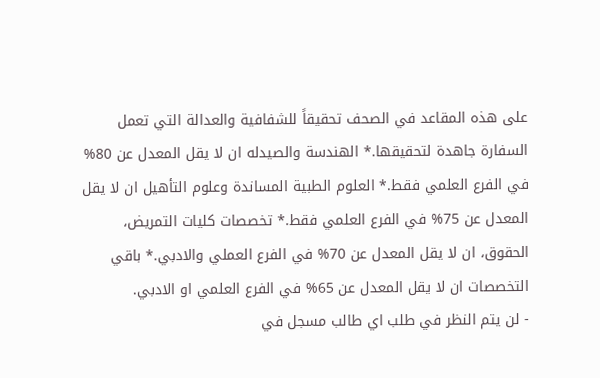على هذه المقاعد في الصحف تحقيقاً للشفافية والعدالة التي تعمل السفارة جاهدة لتحقيقها.* الهندسة والصيدله ان لا يقل المعدل عن 80% في الفرع العلمي فقط.* العلوم الطبية المساندة وعلوم التأهيل ان لا يقل المعدل عن 75% في الفرع العلمي فقط.* تخصصات كليات التمريض، الحقوق، ان لا يقل المعدل عن 70% في الفرع العملي والادبي.* باقي التخصصات ان لا يقل المعدل عن 65% في الفرع العلمي او الادبي.
- لن يتم النظر في طلب اي طالب مسجل في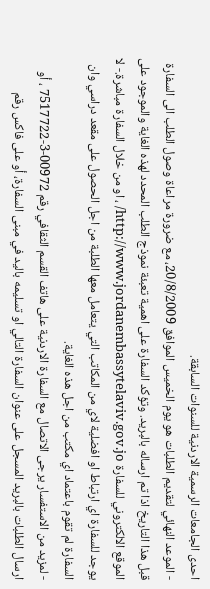احدى الجامعات الرسمية الاردنية للسنوات السابقة.
- الموعد النهائي لتقديم الطلبات هو يوم الخميس الموافق 20/8/2009، مع ضرورة مراعاة وصول الطلب الى السفارة قبل هذا التاريخ اذا تم ارساله بالبريد. وتؤكد السفارة على اهمية تعبئة نموذج الطلب المحدد لهذه الغاية والموجود على الموقع الالكتروني للسفارة http://www.jordanembassytelaviv.gov.jo/ ، او من خلال السفارة مباشرة.- لا يوجد للسفارة اي ارتباط او افضلية لاي من المكاتب التي يتعامل معها الطلبة من اجل الحصول على مقعد دراسي وان السفارة لم تقوم باعتماد اي مكتب من اجل هذه الغاية.
- لمزيد من الاستفسار يرجى الاتصال مع السفارة الاردنية على هاتف القسم الثقافي رقم 00972-3-7517722 ، أو ارسال الطلبات بالبريد المسجل على عنوان السفارة التالي او تسليمه باليد في مبنى السفارة، أو على فاكس رقم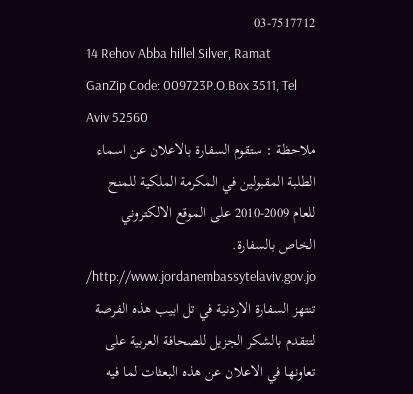03-7517712
14 Rehov Abba hillel Silver, Ramat GanZip Code: 009723P.O.Box 3511, Tel Aviv 52560
ملاحظة : ستقوم السفارة بالاعلان عن اسماء الطلبة المقبولين في المكرمة الملكية للمنح للعام 2009-2010 على الموقع الالكتروني الخاص بالسفارة.
http://www.jordanembassytelaviv.gov.jo/ تنتهز السفارة الاردنية في تل ابيب هذه الفرصة لتتقدم بالشكر الجزيل للصحافة العربية على تعاونها في الاعلان عن هذه البعثات لما فيه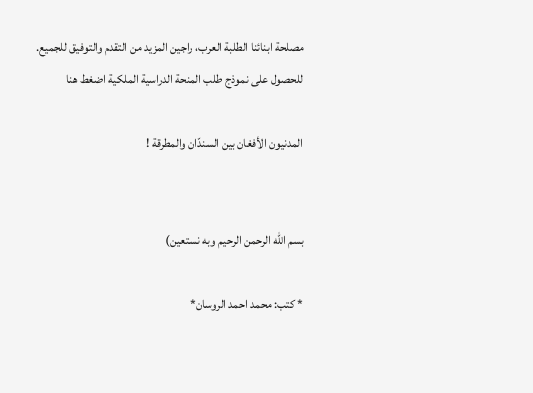مصلحة ابنائنا الطلبة العرب، راجين المزيد من التقدم والتوفيق للجميع.
للحصول على نموذج طلب المنحة الدراسية الملكية اضغط هنا

المدنيون الأفغان بين السندّان والمطرقة !


بسم الله الرحمن الرحيم وبه نستعين)

* كتب: محمد احمد الروسان*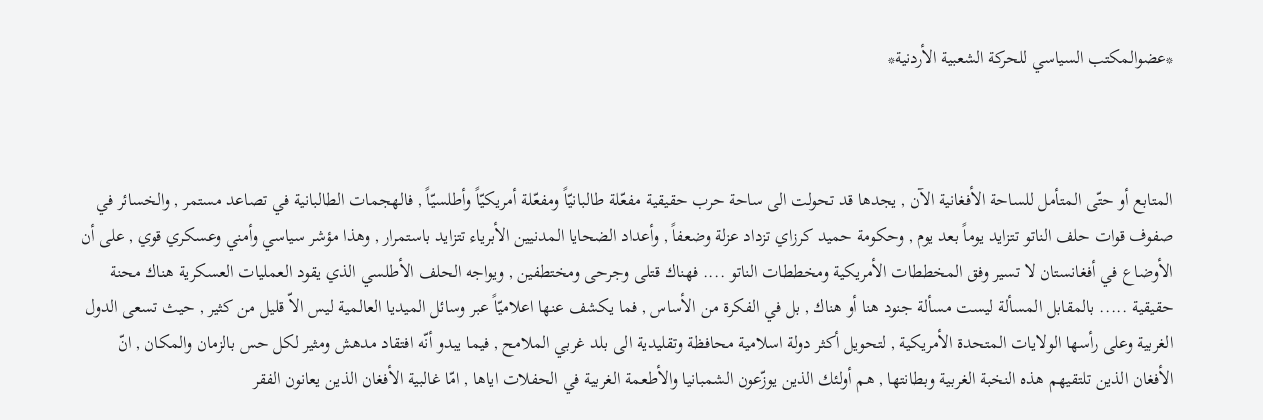*عضوالمكتب السياسي للحركة الشعبية الأردنية*



المتابع أو حتّى المتأمل للساحة الأفغانية الآن , يجدها قد تحولت الى ساحة حرب حقيقية مفعّلة طالبانيّاً ومفعّلة أمريكيّاً وأطلسيّاً , فالهجمات الطالبانية في تصاعد مستمر , والخسائر في صفوف قوات حلف الناتو تتزايد يوماً بعد يوم , وحكومة حميد كرزاي تزداد عزلة وضعفاً , وأعداد الضحايا المدنيين الأبرياء تتزايد باستمرار , وهذا مؤشر سياسي وأمني وعسكري قوي , على أن الأوضاع في أفغانستان لا تسير وفق المخططات الأمريكية ومخططات الناتو .... فهناك قتلى وجرحى ومختطفين , ويواجه الحلف الأطلسي الذي يقود العمليات العسكرية هناك محنة حقيقية ..... بالمقابل المسألة ليست مسألة جنود هنا أو هناك , بل في الفكرة من الأساس , فما يكشف عنها اعلاميّاً عبر وسائل الميديا العالمية ليس الاّ قليل من كثير , حيث تسعى الدول الغربية وعلى رأسها الولايات المتحدة الأمريكية , لتحويل أكثر دولة اسلامية محافظة وتقليدية الى بلد غربي الملامح , فيما يبدو أنّه افتقاد مدهش ومثير لكل حس بالزمان والمكان , انّ الأفغان الذين تلتقيهم هذه النخبة الغربية وبطانتها , هم أولئك الذين يوزّعون الشمبانيا والأطعمة الغربية في الحفلات اياها , امّا غالبية الأفغان الذين يعانون الفقر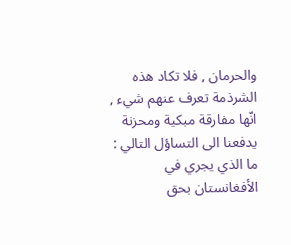والحرمان , فلا تكاد هذه الشرذمة تعرف عنهم شيء , انّها مفارقة مبكية ومحزنة يدفعنا الى التساؤل التالي : ما الذي يجري في الأفغانستان بحق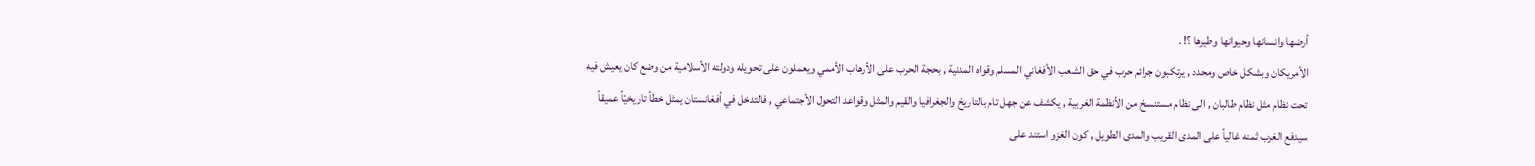أرضها وانسانها وحيوانها وطيرها ؟! .
الأمريكان وبشكل خاص ومحدد , يرتكبون جرائم حرب في حق الشعب الأفغاني المسلم وقواه المدنية , بحجة الحرب على الأرهاب الأممي ويعملون على تحويله ودولته الأسلامية من وضع كان يعيش فيه تحت نظام مثل نظام طالبان , الى نظام مستنسخ من الأنظمة الغربية , يكشف عن جهل تام بالتاريخ والجغرافيا والقيم والمثل وقواعد التحول الأجتماعي , فالتدخل في أفغانستان يمثل خطأ تاريخيّاً عميقاً سيدفع الغرب ثمنه غالياً على المدى القريب والمدى الطويل , كون الغزو استند على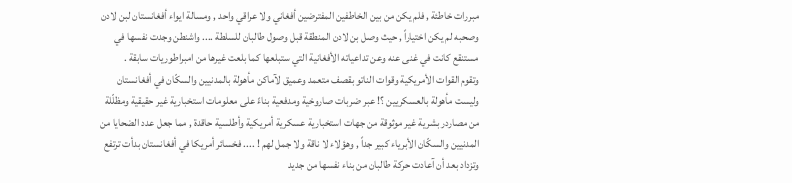مبررات خاطئة , فلم يكن من بين الخاطفين المفترضين أفغاني ولا عراقي واحد , ومسالة ايواء أفغانستان لبن لادن وصحبه لم يكن اختياراً , حيث وصل بن لادن المنطقة قبل وصول طالبان للسلطة .... واشنطن وجدت نفسها في مستنقع كانت في غنى عنه وعن تداعياته الأفغانية التي ستبلعها كما بلعت غيرها من امبراطوريات سابقة .
وتقوم القوات الأمريكية وقوات الناتو بقصف متعمد وعميق لآماكن مأهولة بالمدنيين والسكّان في أفغانستان وليست مأهولة بالعسكريين ؟! عبر ضربات صاروخية ومدفعية بناءً على معلومات استخبارية غير حقيقية ومظلّلة من مصاردر بشرية غير موثوقة من جهات استخبارية عسكرية أمريكية وأطلسية حاقدة , مما جعل عدد الضحايا من المدنيين والسكّان الأبرياء كبير جداً , وهؤلاء لا ناقة ولا جمل لهم ! .... فخسائر أمريكا في أفغانستان بدأت ترتفع وتزداد بعد أن آعادت حركة طالبان من بناء نفسها من جديد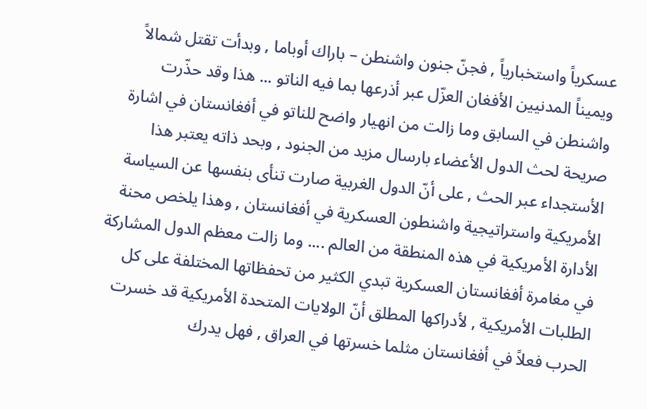عسكرياً واستخبارياً , فجنّ جنون واشنطن – باراك أوباما , وبدأت تقتل شمالاً ويميناً المدنيين الأفغان العزّل عبر أذرعها بما فيه الناتو ... هذا وقد حذّرت واشنطن في السابق وما زالت من انهيار واضح للناتو في أفغانستان في اشارة صريحة لحث الدول الأعضاء بارسال مزيد من الجنود , وبحد ذاته يعتبر هذا الأستجداء عبر الحث , على أنّ الدول الغربية صارت تنأى بنفسها عن السياسة الأمريكية واستراتيجية واشنطون العسكرية في أفغانستان , وهذا يلخص محنة الأدارة الأمريكية في هذه المنطقة من العالم .... وما زالت معظم الدول المشاركة في مغامرة أفغانستان العسكرية تبدي الكثير من تحفظاتها المختلفة على كل الطلبات الأمريكية , لأدراكها المطلق أنّ الولايات المتحدة الأمريكية قد خسرت الحرب فعلاً في أفغانستان مثلما خسرتها في العراق , فهل يدرك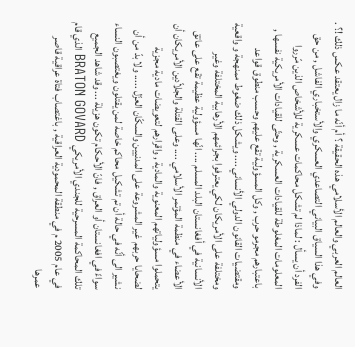العالم العربي والعالم الأسلامي هذه الحقيقة ؟ أم أنّه ما زال يعتقد عكس ذلك !؟ .
وفي هذا السياق البياني التصاعدي العسكري والأستخباري الفاشل , من حق الفرد أن يسأل : لماذا لم تشكل محاكمات عسكرية للأشخاص الذين مّرروا المعلومات المغلوطة للقيادات العسكرية , وحتّى للقيادات الأمريكية نفسها , باعتبارهم مجرمو حرب , وكل المسؤولية تقع عليهم وحسب منطوق قواعد ومقتضيات القانون الدولي الأنساني .... ويشكل ذلك ضغوط ممنهجة و واقعية ومختلفة على الأمريكان لكي يعترفوا بجرائمهم الأرهابية المختلفة وغير الأنسانية في أفغانستان البلد المسلم .... انّها مسؤولية عظيمة تقع على عاتق الأعضاء في منظمة المؤتمر الأسلامي .... وعلى القتلة والجلاّدين الأمريكان أن يتحملوا مسؤولياتهم المعنوية والمادية , واقرارهم لتعويضات مادية مجزية لضحايا حربهم غير المشروعة على المدنيين والسكّان العزّل ..... ولا بدّ من أن نشير الى أنّه في حالة أن تم تشكيل محاكم خاصة لمن يقتلون ويغتصبون النساء سواءً في افغانستان أو العراق , فانّ الأحكام تكون هزيلة ... وقد شاهد الجميع تلك المحاكمة المسرحية للجندي الأمريكي BRATON GOVARD الذي قام في عام 2005 م في منطقة المحمودية العراقية , باغتصاب فتاة عراقية قاصر عمرها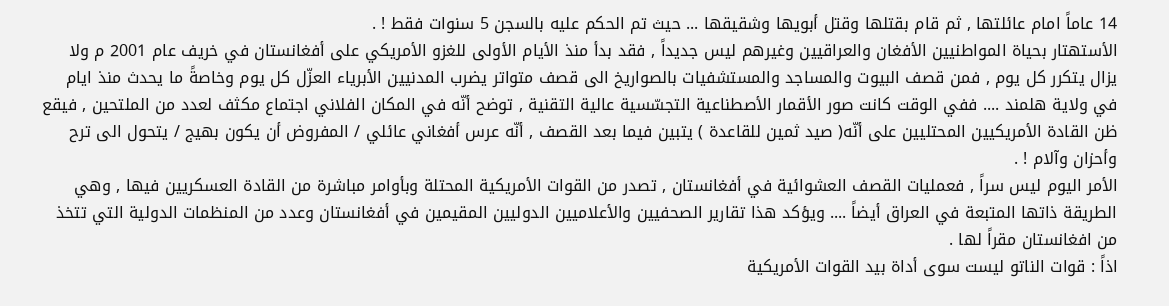14 عاماً امام عائلتها , ثم قام بقتلها وقتل أبويها وشقيقها ... حيث تم الحكم عليه بالسجن 5 سنوات فقط ! .
الأستهتار بحياة المواطنيين الأفغان والعراقيين وغيرهم ليس جديداً , فقد بدأ منذ الأيام الأولى للغزو الأمريكي على أفغانستان في خريف عام 2001 م ولا يزال يتكرر كل يوم , فمن قصف البيوت والمساجد والمستشفيات بالصواريخ الى قصف متواتر يضرب المدنيين الأبرياء العزّل كل يوم وخاصةً ما يحدث منذ ايام في ولاية هلمند .... ففي الوقت كانت صور الأقمار الأصطناعية التجسّسية عالية التقنية , توضح أنّه في المكان الفلاني اجتماع مكثف لعدد من الملتحين , فيقع ظن القادة الأمريكيين المحتليين على أنّه( صيد ثمين للقاعدة ) يتبين فيما بعد القصف , أنّه عرس أفغاني عائلي / المفروض أن يكون بهيج / يتحول الى ترح وأحزان وآلام ! .
الأمر اليوم ليس سراً , فعمليات القصف العشوائية في أفغانستان , تصدر من القوات الأمريكية المحتلة وبأوامر مباشرة من القادة العسكريين فيها , وهي الطريقة ذاتها المتبعة في العراق أيضاً .... ويؤكد هذا تقارير الصحفيين والأعلاميين الدوليين المقيمين في أفغانستان وعدد من المنظمات الدولية التي تتخذ من افغانستان مقراً لها .
اذاً : قوات الناتو ليست سوى أداة بيد القوات الأمريكية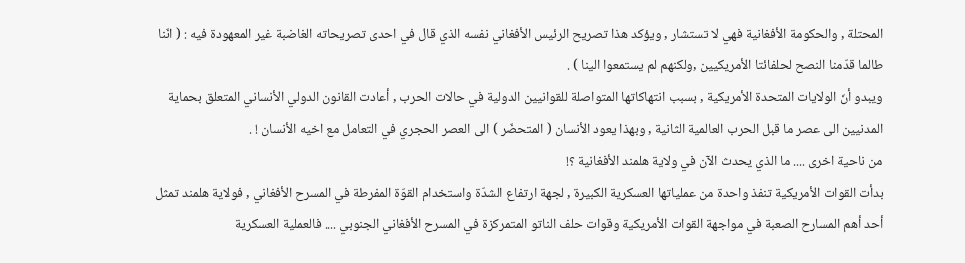المحتلة , والحكومة الأفغانية فهي لا تستشار , ويؤكد هذا تصريح الرئيس الأفغاني نفسه الذي قال في احدى تصريحاته الغاضبة غير المعهودة فيه : ( انّنا طالما قدّمنا النصح لحلفائتا الأمريكيين ,ولكنهم لم يستمعوا الينا ) .
ويبدو أنّ الولايات المتحدة الأمريكية , بسبب انتهاكاتها المتواصلة للقوانيين الدولية في حالات الحرب , أعادت القانون الدولي الأنساني المتعلق بحماية المدنيين الى عصر ما قبل الحرب العالمية الثانية , وبهذا يعود الأنسان ( المتحضّر ) الى العصر الحجري في التعامل مع اخيه الأنسان ! .
من ناحية اخرى .... ما الذي يحدث الآن في ولاية هلمند الأفغانية ؟!
بدأت القوات الأمريكية تنفذ واحدة من عملياتها العسكرية الكبيرة , لجهة ارتفاع الشدّة واستخدام القوّة المفرطة في المسرح الأفغاني , فولاية هلمند تمثل أحد أهم المسارح الصعبة في مواجهة القوات الأمريكية وقوات حلف الناتو المتمركزة في المسرح الأفغاني الجنوبي .... فالعملية العسكرية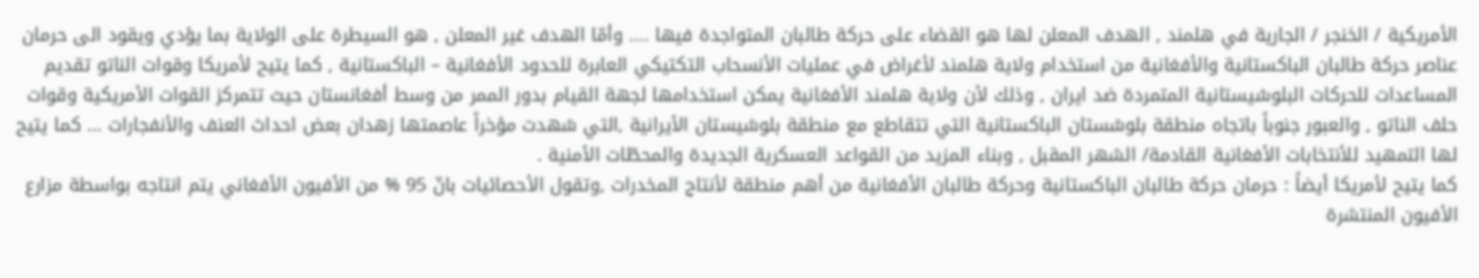الأمريكية / الخنجر / الجارية في هلمند , الهدف المعلن لها هو القضاء على حركة طالبان المتواجدة فيها .... وأمّا الهدف غير المعلن , هو السيطرة على الولاية بما يؤدي ويقود الى حرمان عناصر حركة طالبان الباكستانية والأفغانية من استخدام ولاية هلمند لأغراض في عمليات الأنسحاب التكتيكي العابرة للحدود الأفغانية – الباكستانية , كما يتيح لأمريكا وقوات الناتو تقديم المساعدات للحركات البلوشيستانية المتمردة ضد ايران , وذلك لأن ولاية هلمند الأفغانية يمكن استخدامها لجهة القيام بدور الممر من وسط أفغانستان حيث تتمركز القوات الأمريكية وقوات حلف الناتو , والعبور جنوباً باتجاه منطقة بلوشستان الباكستانية التي تتقاطع مع منطقة بلوشيستان الأيرانية ,التي شهدت مؤخراً عاصمتها زهدان بعض احداث العنف والأنفجارات ... كما يتيح لها التمهيد للأنتخابات الأفغانية القادمة/ الشهر المقبل , وبناء المزيد من القواعد العسكرية الجديدة والمحطّات الأمنية .
كما يتيح لأمريكا أيضاً : حرمان حركة طالبان الباكستانية وحركة طالبان الأفغانية من أهم منطقة لأنتاج المخدرات ,وتقول الأحصائيات بانّ 95 % من الأفيون الأفغاني يتم انتاجه بواسطة مزارع الأفيون المنتشرة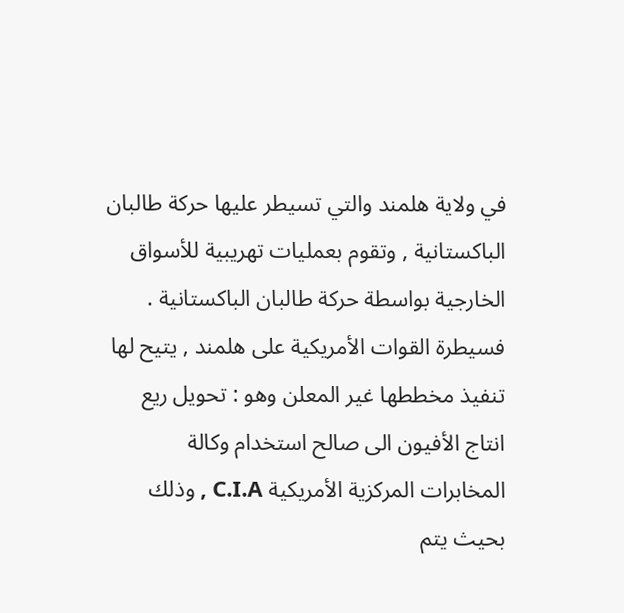في ولاية هلمند والتي تسيطر عليها حركة طالبان الباكستانية , وتقوم بعمليات تهريبية للأسواق الخارجية بواسطة حركة طالبان الباكستانية .
فسيطرة القوات الأمريكية على هلمند , يتيح لها تنفيذ مخططها غير المعلن وهو : تحويل ريع انتاج الأفيون الى صالح استخدام وكالة المخابرات المركزية الأمريكية C.I.A , وذلك بحيث يتم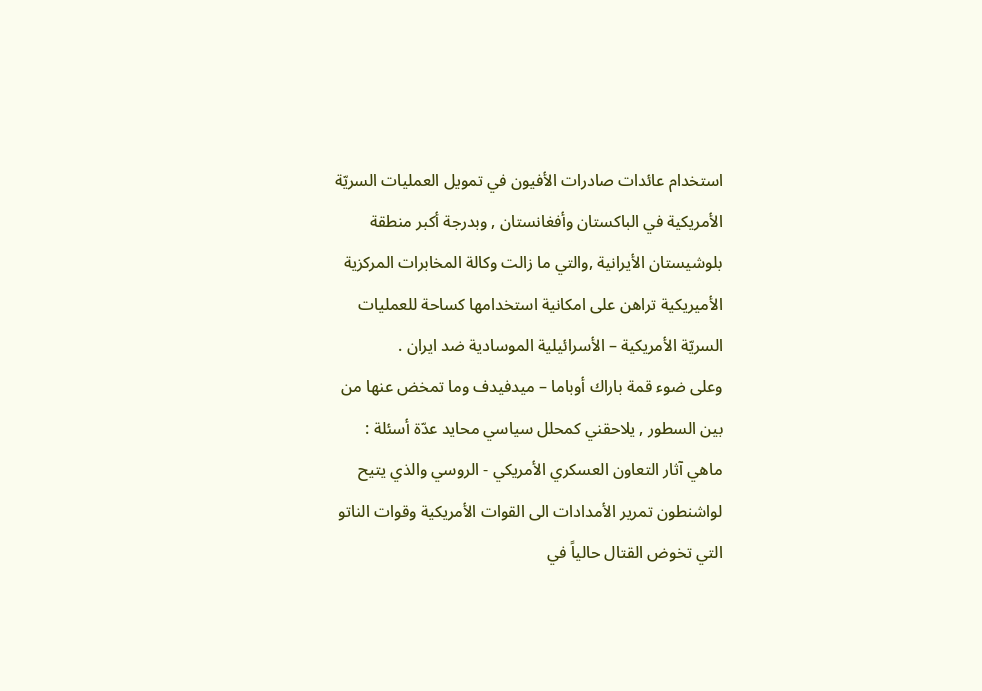استخدام عائدات صادرات الأفيون في تمويل العمليات السريّة الأمريكية في الباكستان وأفغانستان , وبدرجة أكبر منطقة بلوشيستان الأيرانية ,والتي ما زالت وكالة المخابرات المركزية الأميريكية تراهن على امكانية استخدامها كساحة للعمليات السريّة الأمريكية – الأسرائيلية الموسادية ضد ايران .
وعلى ضوء قمة باراك أوباما – ميدفيدف وما تمخض عنها من بين السطور , يلاحقني كمحلل سياسي محايد عدّة أسئلة : ماهي آثار التعاون العسكري الأمريكي - الروسي والذي يتيح لواشنطون تمرير الأمدادات الى القوات الأمريكية وقوات الناتو التي تخوض القتال حالياً في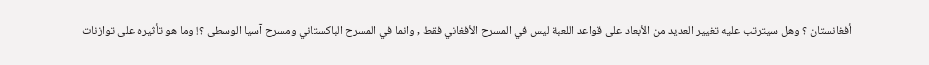أفغانستان ؟ وهل سيترتب عليه تغيير العديد من الأبعاد على قواعد اللعبة ليس في المسرح الأفغاني فقط , وانما في المسرح الباكستاني ومسرح آسيا الوسطى ؟! وما هو تأثيره على توازنات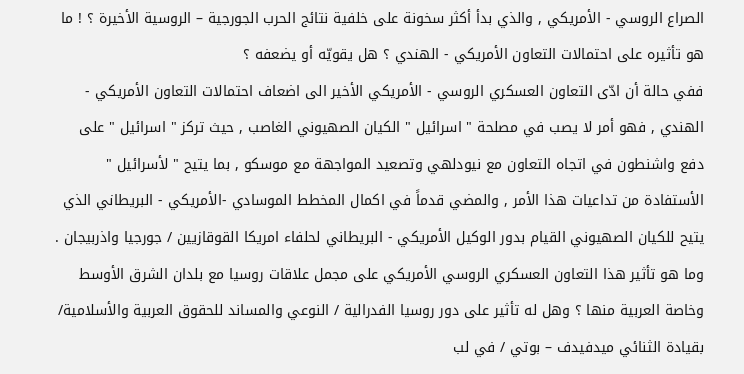الصراع الروسي - الأمريكي , والذي بدأ أكثر سخونة على خلفية نتائج الحرب الجورجية – الروسية الأخيرة ؟ ! ما هو تأثيره على احتمالات التعاون الأمريكي - الهندي ؟ هل يقويّه أو يضعفه ؟
ففي حالة أن ادّى التعاون العسكري الروسي - الأمريكي الأخير الى اضعاف احتمالات التعاون الأمريكي - الهندي , فهو أمر لا يصب في مصلحة " اسرائيل " الكيان الصهيوني الغاصب , حيث تركز " اسرائيل " على دفع واشنطون في اتجاه التعاون مع نيودلهي وتصعيد المواجهة مع موسكو , بما يتيح " لأسرائيل " الأستفادة من تداعيات هذا الأمر , والمضي قدماً في اكمال المخطط الموسادي -الأمريكي - البريطاني الذي يتيح للكيان الصهيوني القيام بدور الوكيل الأمريكي - البريطاني لحلفاء امريكا القوقازيين / جورجيا واذربيجان .
وما هو تأثير هذا التعاون العسكري الروسي الأمريكي على مجمل علاقات روسيا مع بلدان الشرق الأوسط وخاصة العربية منها ؟ وهل له تأثير على دور روسيا الفدرالية / النوعي والمساند للحقوق العربية والأسلامية/ بقيادة الثنائي ميدفيدف – بوتي / في لب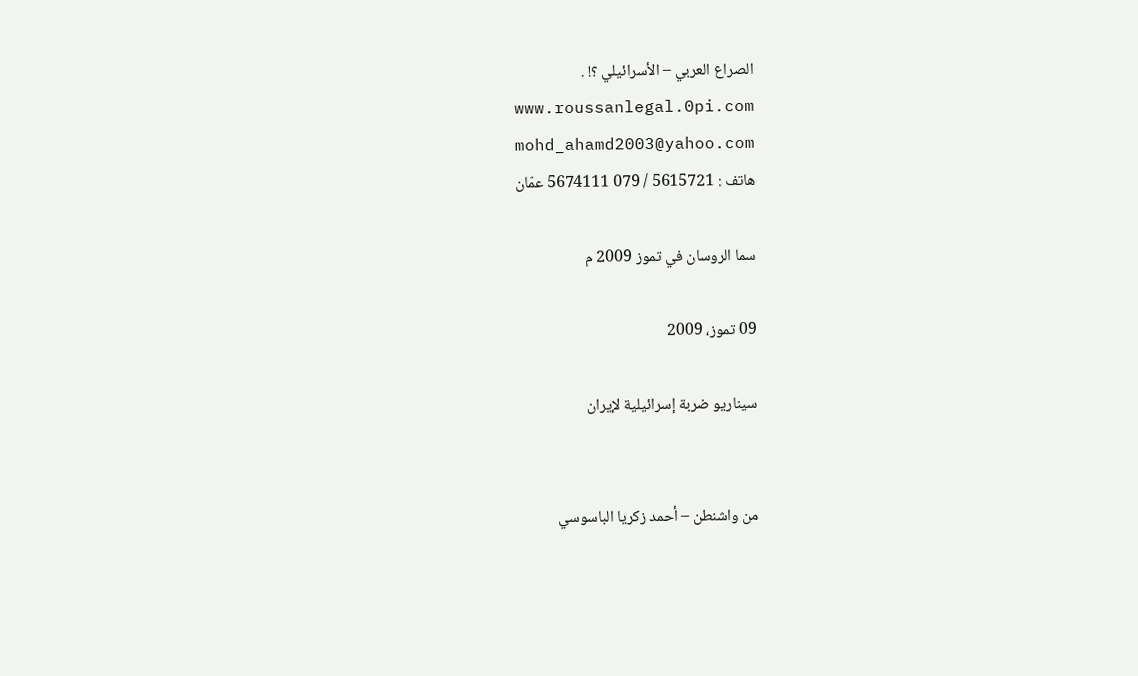الصراع العربي – الأسرائيلي ؟! .
www.roussanlegal.0pi.com
mohd_ahamd2003@yahoo.com
هاتف : 5615721 / 079 5674111 عمّان

سما الروسان في تموز 2009 م

09 تموز، 2009

سيناريو ضربة إسرائيلية لإيران


من واشنطن – أحمد زكريا الباسوسي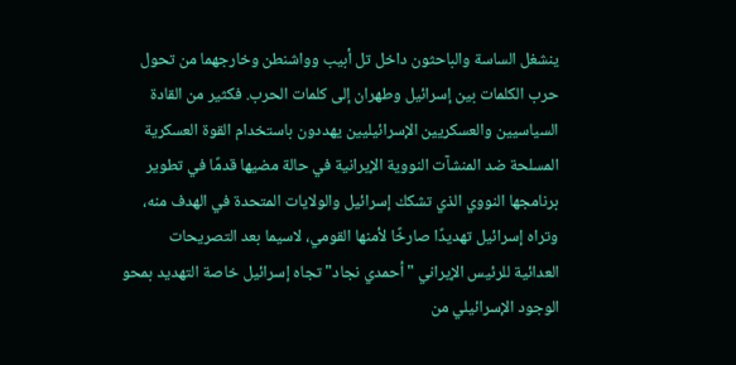ينشغل الساسة والباحثون داخل تل أبيب وواشنطن وخارجهما من تحول حرب الكلمات بين إسرائيل وطهران إلى كلمات الحرب. فكثير من القادة السياسيين والعسكريين الإسرائيليين يهددون باستخدام القوة العسكرية المسلحة ضد المنشآت النووية الإيرانية في حالة مضيها قدمًا في تطوير برنامجها النووي الذي تشكك إسرائيل والولايات المتحدة في الهدف منه، وتراه إسرائيل تهديدًا صارخًا لأمنها القومي، لاسيما بعد التصريحات العدائية للرئيس الإيراني "أحمدي نجاد" تجاه إسرائيل خاصة التهديد بمحو الوجود الإسرائيلي من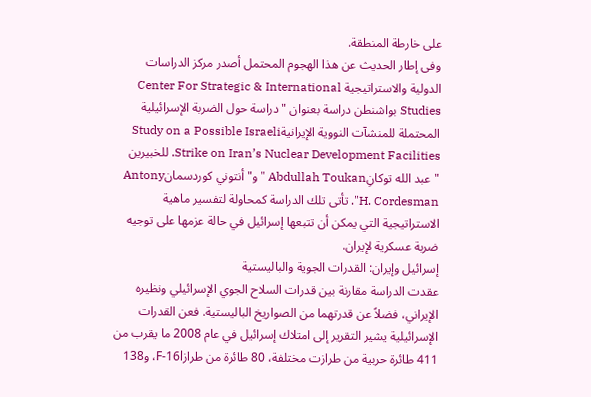على خارطة المنطقة.
وفى إطار الحديث عن هذا الهجوم المحتمل أصدر مركز الدراسات الدولية والاستراتيجية Center For Strategic & International Studies بواشنطن دراسة بعنوان "دراسة حول الضربة الإسرائيلية المحتملة للمنشآت النووية الإيرانيةStudy on a Possible Israeli Strike on Iran’s Nuclear Development Facilities. للخبيرين "عبد الله توكانِAbdullah Toukan " و"أنتوني كوردسمانAntony H. Cordesman". تأتى تلك الدراسة كمحاولة لتفسير ماهية الاستراتيجية التي يمكن أن تتبعها إسرائيل في حالة عزمها على توجيه ضربة عسكرية لإيران.
إسرائيل وإيران: القدرات الجوية والباليستية
عقدت الدراسة مقارنة بين قدرات السلاح الجوي الإسرائيلي ونظيره الإيراني، فضلاً عن قدرتهما من الصواريخ الباليستية. فعن القدرات الإسرائيلية يشير التقرير إلى امتلاك إسرائيل في عام 2008 ما يقرب من 411 طائرة حربية من طرازت مختلفة، 80 طائرة من طرازF-16l، و138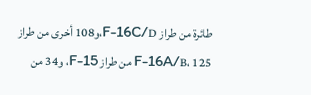طائرة من طراز F-16C/D،و108 أخرى من طراز F-16A/B، 125 من طراز F-15، و34 من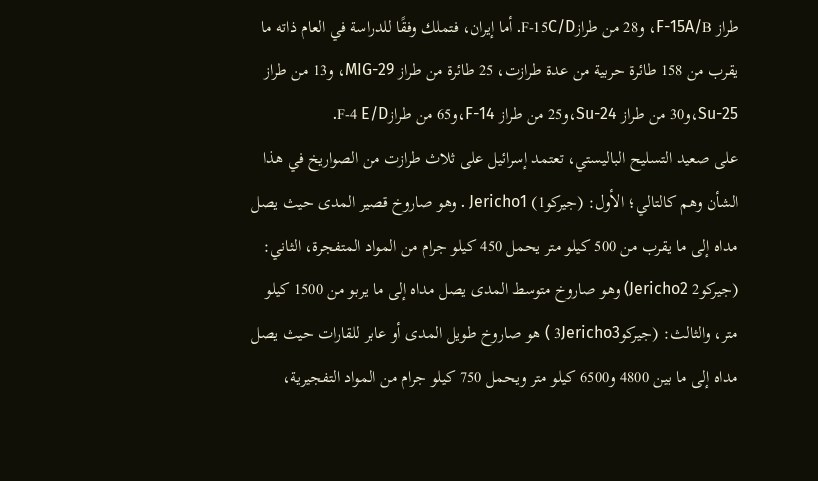طراز F-15A/B، و28 من طرازF-15C/D. أما إيران، فتملك وفقًا للدراسة في العام ذاته ما يقرب من 158 طائرة حربية من عدة طرازت، 25 طائرة من طراز MIG-29، و13 من طراز Su-25،و30 من طراز Su-24،و25 من طراز F-14،و65 من طرازF-4 E/D.
على صعيد التسليح الباليستي، تعتمد إسرائيل على ثلاث طرازت من الصواريخ في هذا الشأن وهم كالتالي؛ الأول: (جيركو1) Jericho1 . وهو صاروخ قصير المدى حيث يصل مداه إلى ما يقرب من 500 كيلو متر يحمل 450 كيلو جرام من المواد المتفجرة، الثاني: (جيركو2 Jericho2) وهو صاروخ متوسط المدى يصل مداه إلى ما يربو من 1500 كيلو متر، والثالث: (جيركو3Jericho3 ) هو صاروخ طويل المدى أو عابر للقارات حيث يصل مداه إلى ما بين 4800 و6500 كيلو متر ويحمل 750 كيلو جرام من المواد التفجيرية،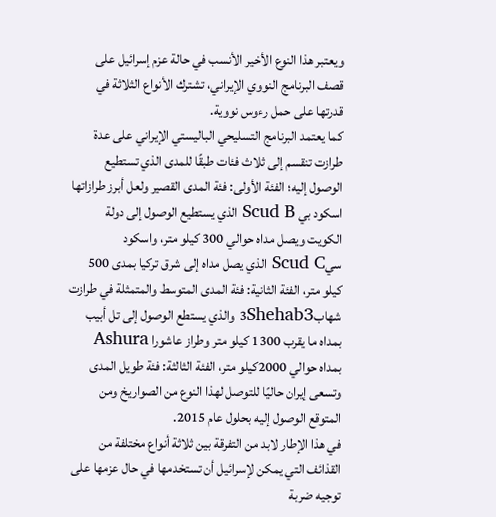ويعتبر هذا النوع الأخير الأنسب في حالة عزم إسرائيل على قصف البرنامج النووي الإيراني، تشترك الأنواع الثلاثة في قدرتها على حمل رءوس نووية.
كما يعتمد البرنامج التسليحي الباليستي الإيراني على عدة طرازت تنقسم إلى ثلاث فئات طبقًا للمدى الذي تستطيع الوصول إليه؛ الفئة الأولى: فئة المدى القصير ولعل أبرز طرازاتها اسكود بي Scud B الذي يستطيع الوصول إلى دولة الكويت ويصل مداه حوالي 300 كيلو متر، واسكود سيScud C الذي يصل مداه إلى شرق تركيا بمدى 500 كيلو متر، الفئة الثانية: فئة المدى المتوسط والمتمثلة في طرازت شهاب3Shehab3 والذي يستطع الوصول إلى تل أبيب بمداه ما يقرب 1300 كيلو متر وطراز عاشورا Ashura بمداه حوالي 2000كيلو متر، الفئة الثالثة: فئة طويل المدى وتسعى إيران حاليًا للتوصل لهذا النوع من الصواريخ ومن المتوقع الوصول إليه بحلول عام 2015.
في هذا الإطار لابد من التفرقة بين ثلاثة أنواع مختلفة من القذائف التي يمكن لإسرائيل أن تستخدمها في حال عزمها على توجيه ضربة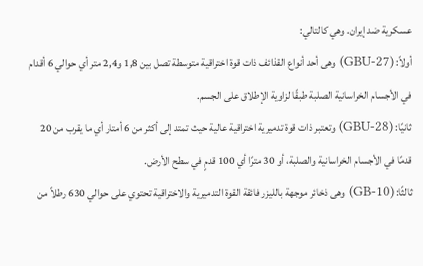عسكرية ضد إيران. وهي كالتالي:
أولاً: (GBU-27) وهى أحد أنواع القذائف ذات قوة اختراقية متوسطة تصل بين 1,8 و2,4 متر أي حوالي 6 أقدام في الأجسام الخراسانية الصلبة طبقًا لزاوية الإطلاق على الجسم.
ثانيًا: (GBU-28) وتعتبر ذات قوة تدميرية اختراقية عالية حيث تمتد إلى أكثر من 6 أمتار أي ما يقرب من 20 قدمًا في الأجسام الخراسانية والصلبة، أو 30 مترًا أي 100 قدمٍ في سطح الأرض.
ثالثًا: (GB-10) وهى ذخائر موجهة بالليزر فائقة القوة التدميرية والاختراقية تحتوي على حوالي 630 رطلاً من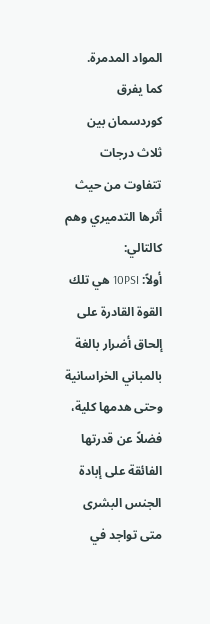المواد المدمرة.
كما يفرق كوردسمان بين ثلاث درجات تتفاوت من حيث أثرها التدميري وهم كالتالي:
أولاً: 10PSI هي تلك القوة القادرة على إلحاق أضرار بالغة بالمباني الخراسانية وحتى هدمها كلية، فضلاً عن قدرتها الفائقة على إبادة الجنس البشرى متى تواجد في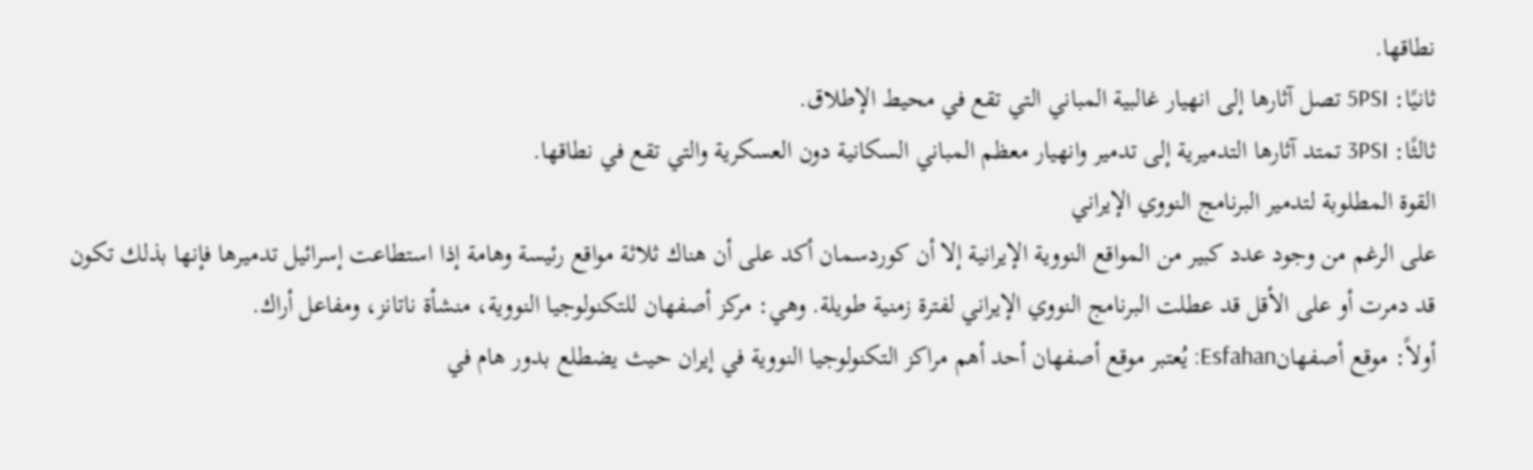نطاقها.
ثانيًا: 5PSI تصل آثارها إلى انهيار غالبية المباني التي تقع في محيط الإطلاق.
ثالثًا: 3PSI تمتد آثارها التدميرية إلى تدمير وانهيار معظم المباني السكانية دون العسكرية والتي تقع في نطاقها.
القوة المطلوبة لتدمير البرنامج النووي الإيراني
على الرغم من وجود عدد كبير من المواقع النووية الإيرانية إلا أن كوردسمان أكد على أن هناك ثلاثة مواقع رئيسة وهامة إذا استطاعت إسرائيل تدميرها فإنها بذلك تكون قد دمرت أو على الأقل قد عطلت البرنامج النووي الإيراني لفترة زمنية طويلة. وهي: مركز أصفهان للتكنولوجيا النووية، منشأة ناتانز، ومفاعل أراك.
أولاً: موقع أصفهانEsfahan: يُعتبر موقع أصفهان أحد أهم مراكز التكنولوجيا النووية في إيران حيث يضطلع بدور هام في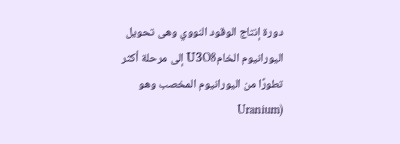دورة إنتاج الوقود النووي وهى تحويل اليورانيوم الخامU3O8 إلى مرحلة أكثر تطورًا من اليورانيوم المخصب وهو (Uranium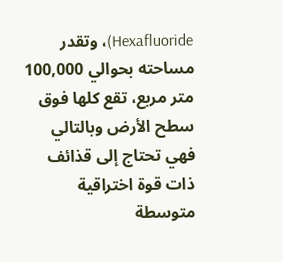Hexafluoride)، وتقدر مساحته بحوالي 100,000 متر مربع، تقع كلها فوق سطح الأرض وبالتالي فهي تحتاج إلى قذائف ذات قوة اختراقية متوسطة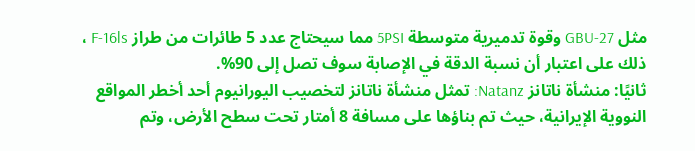مثل GBU-27 وقوة تدميرية متوسطة 5PSI مما سيحتاج عدد 5 طائرات من طراز F-16ls ، ذلك على اعتبار أن نسبة الدقة في الإصابة سوف تصل إلى 90%.
ثانيًا: منشأة ناتانز Natanz: تمثل منشأة ناتانز لتخصيب اليورانيوم أحد أخطر المواقع النووية الإيرانية، حيث تم بناؤها على مسافة 8 أمتار تحت سطح الأرض، وتم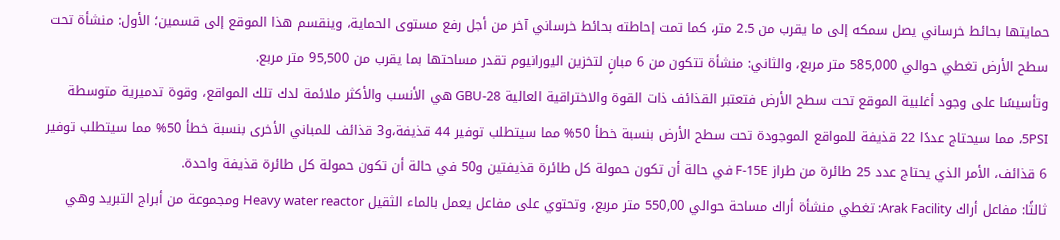حمايتها بحائط خرساني يصل سمكه إلى ما يقرب من 2.5 متر، كما تمت إحاطته بحائط خرساني آخر من أجل رفع مستوى الحماية، وينقسم هذا الموقع إلى قسمين؛ الأول: منشأة تحت سطح الأرض تغطي حوالي 585,000 متر مربع، والثاني: منشأة تتكون من 6 مبانٍ لتخزين اليورانيوم تقدر مساحتها بما يقرب من 95,500 متر مربع.
وتأسيسًا على وجود أغلبية الموقع تحت سطح الأرض فتعتبر القذائف ذات القوة والاختراقية العالية GBU-28 هي الأنسب والأكثر ملائمة لدك تلك المواقع، وقوة تدميرية متوسطة 5PSI، مما سيحتاج عددًا 22 قذيفة للمواقع الموجودة تحت سطح الأرض بنسبة خطأ 50% مما سيتطلب توفير 44 قذيفة،و3 قذائف للمباني الأخرى بنسبة خطأ 50% مما سيتطلب توفير 6 قذائف، الأمر الذي يحتاج عدد 25 طائرة من طراز F-15E في حالة أن تكون حمولة كل طائرة قذيفتين و50 في حالة أن تكون حمولة كل طائرة قذيفة واحدة.
ثالثًا: مفاعل أراك Arak Facility: تغطي منشأة أراك مساحة حوالي 550,00 متر مربع، وتحتوي على مفاعل يعمل بالماء الثقيل Heavy water reactor ومجموعة من أبراج التبريد وهي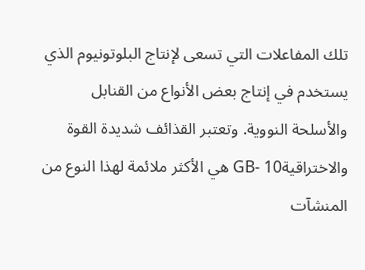تلك المفاعلات التي تسعى لإنتاج البلوتونيوم الذي يستخدم في إنتاج بعض الأنواع من القنابل والأسلحة النووية. وتعتبر القذائف شديدة القوة والاختراقيةGB- 10 هي الأكثر ملائمة لهذا النوع من المنشآت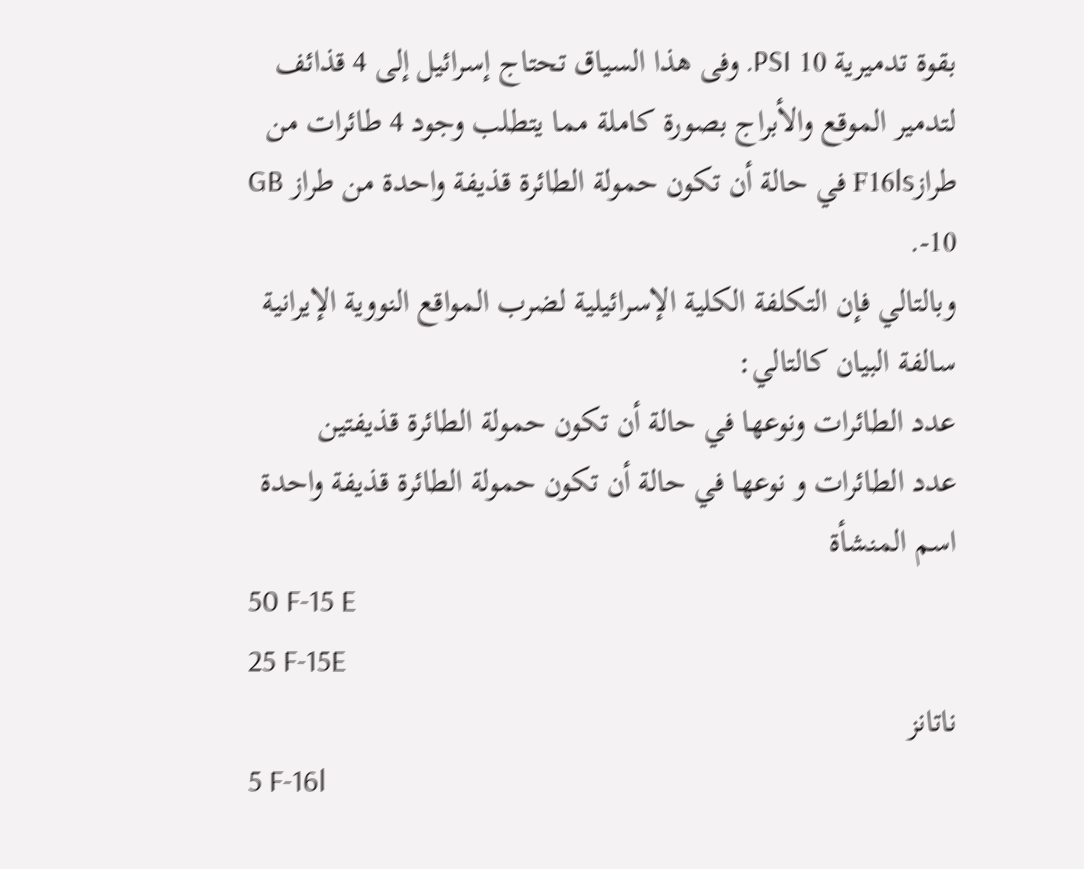بقوة تدميرية 10 PSI. وفى هذا السياق تحتاج إسرائيل إلى 4 قذائف لتدمير الموقع والأبراج بصورة كاملة مما يتطلب وجود 4 طائرات من طرازF16ls في حالة أن تكون حمولة الطائرة قذيفة واحدة من طراز GB -10.
وبالتالي فإن التكلفة الكلية الإسرائيلية لضرب المواقع النووية الإيرانية سالفة البيان كالتالي:
عدد الطائرات ونوعها في حالة أن تكون حمولة الطائرة قذيفتين
عدد الطائرات و نوعها في حالة أن تكون حمولة الطائرة قذيفة واحدة
اسم المنشأة
50 F-15 E
25 F-15E
ناتانز
5 F-16l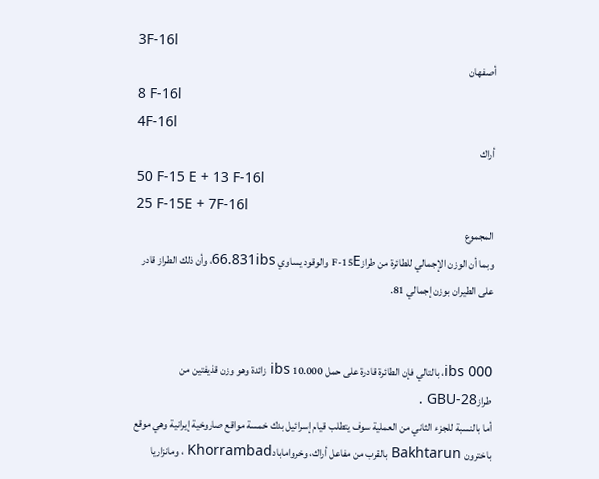3F-16l
أصفهان
8 F-16l
4F-16l
أراك
50 F-15 E + 13 F-16l
25 F-15E + 7F-16l
المجموع
وبما أن الوزن الإجمالي للطائرة من طرازF-15E والوقود يساوي 66.831ibs، وأن ذلك الطراز قادر على الطيران بوزن إجمالي 81.


000 ibs، بالتالي فإن الطائرة قادرة على حمل 10.000 ibs زائدة وهو وزن قذيفتين من طرازGBU-28 .
أما بالنسبة للجزء الثاني من العملية سوف يتطلب قيام إسرائيل بدك خمسة مواقع صاروخية إيرانية وهي موقع باخترون Bakhtarun بالقرب من مفاعل أراك، وخروامابادKhorrambad ، ومانزاريا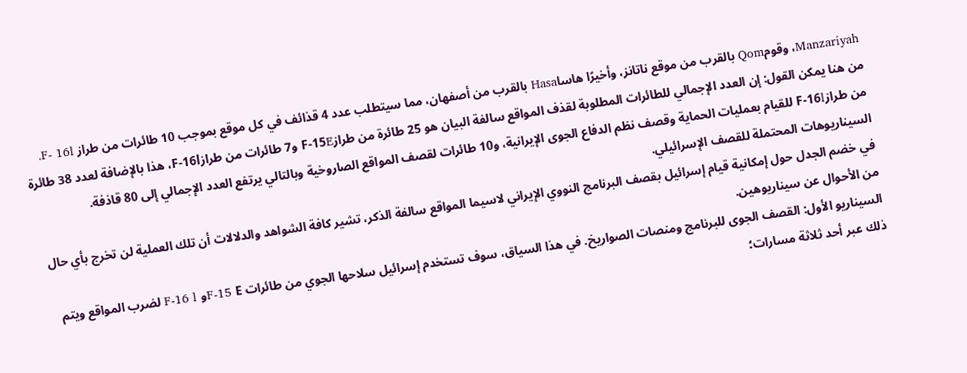Manzariyah، وقومQom بالقرب من موقع ناتانز، وأخيرًا هاساHasa بالقرب من أصفهان، مما سيتطلب عدد 4 قذائف في كل موقع بموجب 10 طائرات من طراز F- 16l.
من هنا يمكن القول: إن العدد الإجمالي للطائرات المطلوبة لقذف المواقع سالفة البيان هو 25 طائرة من طرازF-15E و7 طائرات من طرازF-16l، هذا بالإضافة لعدد 38 طائرة من طرازF-16l للقيام بعمليات الحماية وقصف نظم الدفاع الجوى الإيرانية، و10 طائرات لقصف المواقع الصاروخية وبالتالي يرتفع العدد الإجمالي إلى 80 قاذفة.
السيناريوهات المحتملة للقصف الإسرائيلي.
في خضم الجدل حول إمكانية قيام إسرائيل بقصف البرنامج النووي الإيراني لاسيما المواقع سالفة الذكر، تشير كافة الشواهد والدلالات أن تلك العملية لن تخرج بأي حال من الأحوال عن سيناريوهين.
السيناريو الأول: القصف الجوى للبرنامج ومنصات الصواريخ. في هذا السياق، سوف تستخدم إسرائيل سلاحها الجوي من طائرات F-15 Eو F-16 l لضرب المواقع ويتم ذلك عبر أحد ثلاثة مسارات؛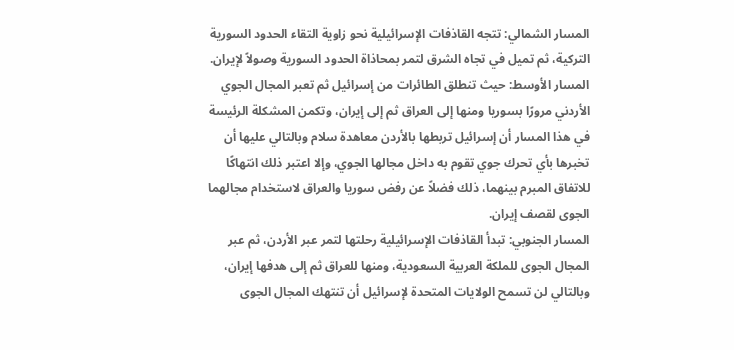المسار الشمالي: تتجه القاذفات الإسرائيلية نحو زاوية التقاء الحدود السورية التركية، ثم تميل في تجاه الشرق لتمر بمحاذاة الحدود السورية وصولاً لإيران.
المسار الأوسط: حيث تنطلق الطائرات من إسرائيل ثم تعبر المجال الجوي الأردني مرورًا بسوريا ومنها إلى العراق ثم إلى إيران، وتكمن المشكلة الرئيسة في هذا المسار أن إسرائيل تربطها بالأردن معاهدة سلام وبالتالي عليها أن تخبرها بأي تحرك جوي تقوم به داخل مجالها الجوي، وإلا اعتبر ذلك انتهاكًا للاتفاق المبرم بينهما، ذلك فضلاً عن رفض سوريا والعراق لاستخدام مجالهما الجوى لقصف إيران.
المسار الجنوبي: تبدأ القاذفات الإسرائيلية رحلتها لتمر عبر الأردن، ثم عبر المجال الجوى للملكة العربية السعودية، ومنها للعراق ثم إلى هدفها إيران، وبالتالي لن تسمح الولايات المتحدة لإسرائيل أن تنتهك المجال الجوى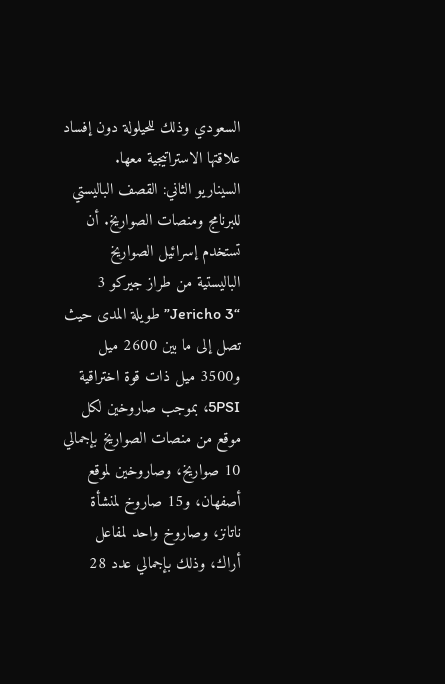السعودي وذلك للحيلولة دون إفساد علاقتها الاستراتيجية معها.
السيناريو الثاني: القصف الباليستي للبرنامج ومنصات الصواريخ. أن تستخدم إسرائيل الصواريخ الباليستية من طراز جيركو 3 “Jericho 3” طويلة المدى حيث تصل إلى ما بين 2600 ميل و3500 ميل ذات قوة اختراقية 5PSI، بموجب صاروخين لكل موقع من منصات الصواريخ بإجمالي 10 صواريخ، وصاروخين لموقع أصفهان، و15 صاروخ لمنشأة ناتانز، وصاروخ واحد لمفاعل أراك، وذلك بإجمالي عدد 28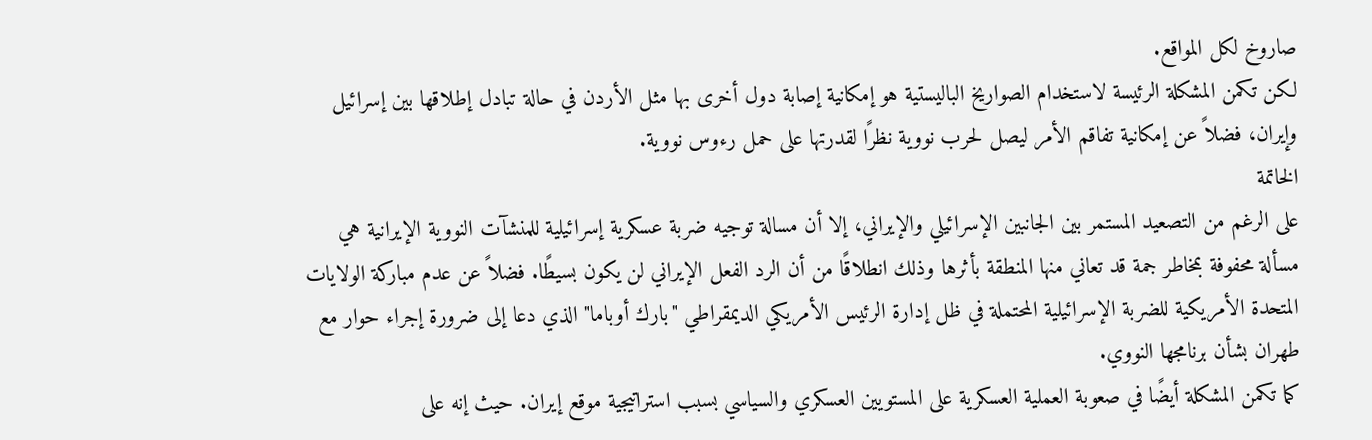صاروخ لكل المواقع.
لكن تكمن المشكلة الرئيسة لاستخدام الصواريخ الباليستية هو إمكانية إصابة دول أخرى بها مثل الأردن في حالة تبادل إطلاقها بين إسرائيل وإيران، فضلاً عن إمكانية تفاقم الأمر ليصل لحرب نووية نظرًا لقدرتها على حمل رءوس نووية.
الخاتمة
على الرغم من التصعيد المستمر بين الجانبين الإسرائيلي والإيراني، إلا أن مسالة توجيه ضربة عسكرية إسرائيلية للمنشآت النووية الإيرانية هي مسألة محفوفة بمخاطر جمة قد تعاني منها المنطقة بأثرها وذلك انطلاقًا من أن الرد الفعل الإيراني لن يكون بسيطًا. فضلاً عن عدم مباركة الولايات المتحدة الأمريكية للضربة الإسرائيلية المحتملة في ظل إدارة الرئيس الأمريكي الديمقراطي "بارك أوباما" الذي دعا إلى ضرورة إجراء حوار مع طهران بشأن برنامجها النووي.
كما تكمن المشكلة أيضًا في صعوبة العملية العسكرية على المستويين العسكري والسياسي بسبب استراتيجية موقع إيران. حيث إنه على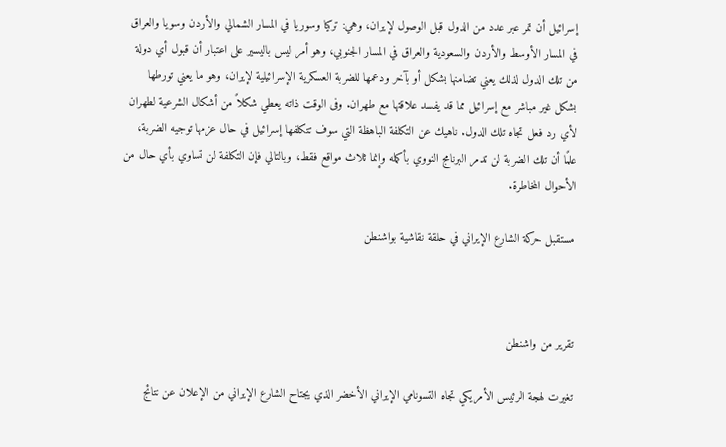إسرائيل أن تمر عبر عدد من الدول قبل الوصول لإيران، وهي: تركيا وسوريا في المسار الشمالي والأردن وسويا والعراق في المسار الأوسط والأردن والسعودية والعراق في المسار الجنوبي، وهو أمر ليس باليسير على اعتبار أن قبول أي دولة من تلك الدول لذلك يعني تضامنها بشكل أو بآخر ودعمها للضربة العسكرية الإسرائيلية لإيران، وهو ما يعني تورطها بشكل غير مباشر مع إسرائيل مما قد يفسد علاقتها مع طهران. وفى الوقت ذاته يعطي شكلاً من أشكال الشرعية لطهران لأي رد فعل تجاه تلك الدول. ناهيك عن التكلفة الباهظة التي سوف تتكلفها إسرائيل في حال عزمها توجيه الضربة، علمًا أن تلك الضربة لن تدمر البرنامج النووي بأكمله وإنما ثلاث مواقع فقط، وبالتالي فإن التكلفة لن تساوي بأي حال من الأحوال المخاطرة.

مستقبل حركة الشارع الإيراني في حلقة نقاشية بواشنطن



تقرير من واشنطن

تغيرت لهجة الرئيس الأمريكي تجاه التسونامي الإيراني الأخضر الذي يجتاح الشارع الإيراني من الإعلان عن نتائج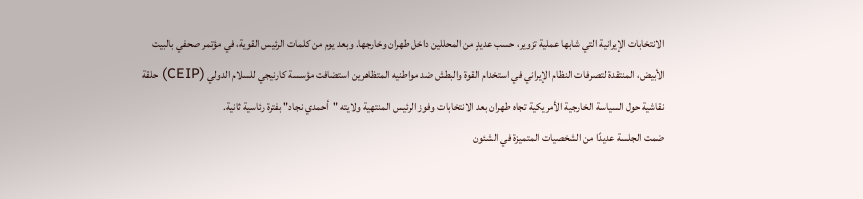الانتخابات الإيرانية التي شابها عملية تزوير، حسب عديدٍ من المحللين داخل طهران وخارجها. وبعد يوم من كلمات الرئيس القوية، في مؤتمر صحفي بالبيت الأبيض، المنتقدة لتصرفات النظام الإيراني في استخدام القوة والبطش ضد مواطنيه المتظاهرين استضافت مؤسسة كارنيجي للسلام الدولي (CEIP) حلقة نقاشية حول السياسة الخارجية الأمريكية تجاه طهران بعد الانتخابات وفوز الرئيس المنتهية ولايته "أحمدي نجاد" بفترة رئاسية ثانية.
ضمت الجلسة عديدًا من الشخصيات المتميزة في الشئون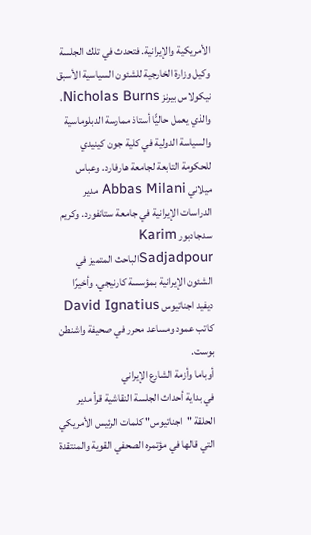الأمريكية والإيرانية. فتحدث في تلك الجلسة وكيل وزارة الخارجية للشئون السياسية الأسبق نيكولاس بيرنز Nicholas Burns، والذي يعمل حاليًّا أستاذ ممارسة الدبلوماسية والسياسة الدولية في كلية جون كينيدي للحكومة التابعة لجامعة هارفارد. وعباس ميلاني Abbas Milani مدير الدراسات الإيرانية في جامعة ستانفورد. وكريم سدجادبور Karim Sadjadpourالباحث المتميز في الشئون الإيرانية بمؤسسة كارنيجي. وأخيرًا ديفيد اجناتيوس David Ignatius كاتب عمود ومساعد محرر في صحيفة واشنطن بوست.
أوباما وأزمة الشارع الإيراني
في بداية أحداث الجلسة النقاشية قرأ مدير الحلقة "اجناتيوس" كلمات الرئيس الأمريكي التي قالها في مؤتمره الصحفي القوية والمنتقدة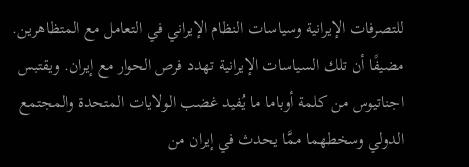للتصرفات الإيرانية وسياسات النظام الإيراني في التعامل مع المتظاهرين. مضيفًا أن تلك السياسات الإيرانية تهدد فرص الحوار مع إيران. ويقتبس اجناتيوس من كلمة أوباما ما يُفيد غضب الولايات المتحدة والمجتمع الدولي وسخطهما ممَّا يحدث في إيران من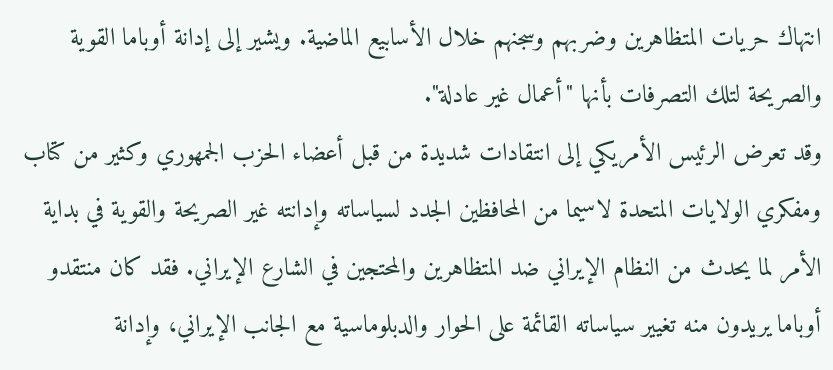انتهاك حريات المتظاهرين وضربهم وسجنهم خلال الأسابيع الماضية. ويشير إلى إدانة أوباما القوية والصريحة لتلك التصرفات بأنها "أعمال غير عادلة".
وقد تعرض الرئيس الأمريكي إلى انتقادات شديدة من قبل أعضاء الحزب الجمهوري وكثير من كتاب ومفكري الولايات المتحدة لاسيما من المحافظين الجدد لسياساته وإدانته غير الصريحة والقوية في بداية الأمر لما يحدث من النظام الإيراني ضد المتظاهرين والمحتجين في الشارع الإيراني. فقد كان منتقدو أوباما يريدون منه تغيير سياساته القائمة على الحوار والدبلوماسية مع الجانب الإيراني، وإدانة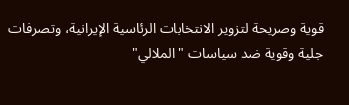قوية وصريحة لتزوير الانتخابات الرئاسية الإيرانية، وتصرفات جلية وقوية ضد سياسات "الملالي"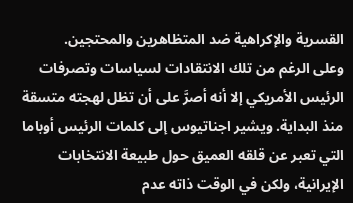القسرية والإكراهية ضد المتظاهرين والمحتجين.
وعلى الرغم من تلك الانتقادات لسياسات وتصرفات الرئيس الأمريكي إلا أنه أصرَّ على أن تظل لهجته متسقة منذ البداية. ويشير اجناتيوس إلى كلمات الرئيس أوباما التي تعبر عن قلقه العميق حول طبيعة الانتخابات الإيرانية، ولكن في الوقت ذاته عدم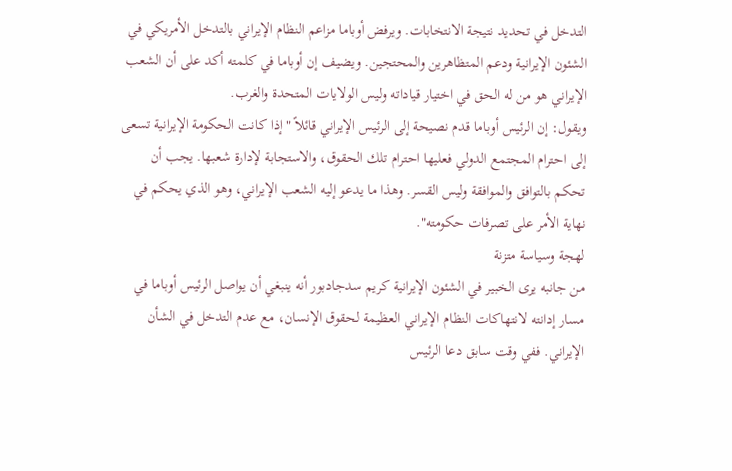التدخل في تحديد نتيجة الانتخابات. ويرفض أوباما مزاعم النظام الإيراني بالتدخل الأمريكي في الشئون الإيرانية ودعم المتظاهرين والمحتجين. ويضيف إن أوباما في كلمته أكد على أن الشعب الإيراني هو من له الحق في اختيار قياداته وليس الولايات المتحدة والغرب.
ويقول: إن الرئيس أوباما قدم نصيحة إلى الرئيس الإيراني قائلاً "إذا كانت الحكومة الإيرانية تسعى إلى احترام المجتمع الدولي فعليها احترام تلك الحقوق، والاستجابة لإدارة شعبها. يجب أن تحكم بالتوافق والموافقة وليس القسر. وهذا ما يدعو إليه الشعب الإيراني، وهو الذي يحكم في نهاية الأمر على تصرفات حكومته".
لهجة وسياسة متزنة
من جانبه يرى الخبير في الشئون الإيرانية كريم سدجادبور أنه ينبغي أن يواصل الرئيس أوباما في مسار إدانته لانتهاكات النظام الإيراني العظيمة لحقوق الإنسان، مع عدم التدخل في الشأن الإيراني. ففي وقت سابق دعا الرئيس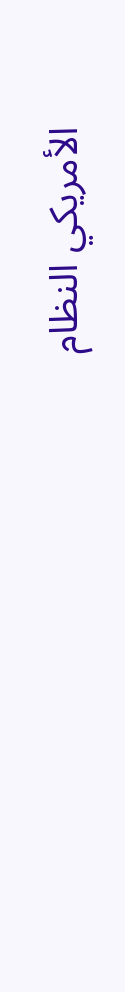الأمريكي النظام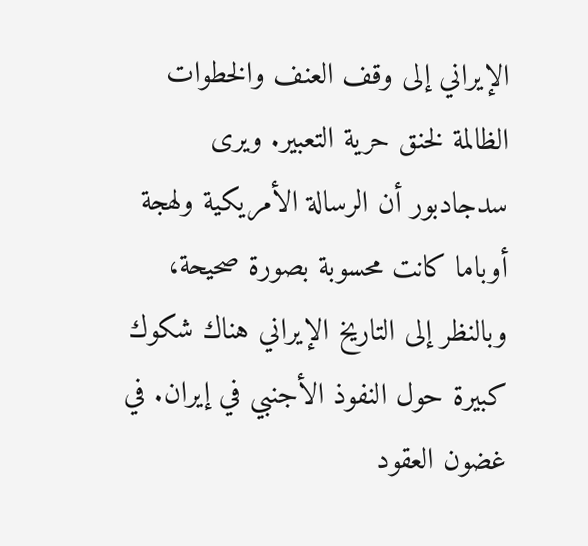الإيراني إلى وقف العنف والخطوات الظالمة لخنق حرية التعبير. ويرى سدجادبور أن الرسالة الأمريكية ولهجة أوباما كانت محسوبة بصورة صحيحة، وبالنظر إلى التاريخ الإيراني هناك شكوك كبيرة حول النفوذ الأجنبي في إيران. في غضون العقود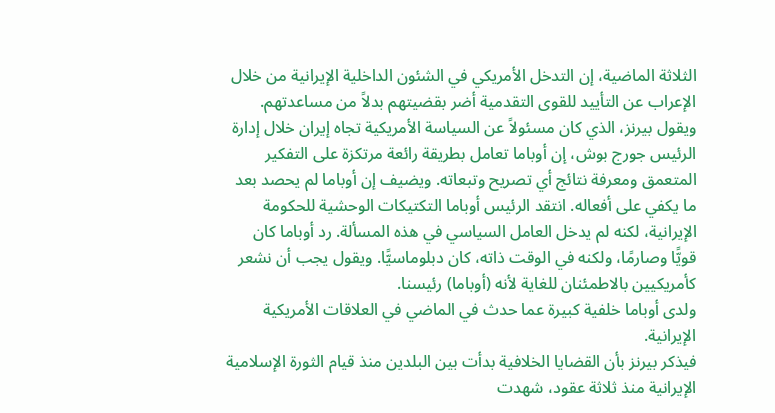الثلاثة الماضية، إن التدخل الأمريكي في الشئون الداخلية الإيرانية من خلال الإعراب عن التأييد للقوى التقدمية أضر بقضيتهم بدلاً من مساعدتهم.
ويقول بيرنز، الذي كان مسئولاً عن السياسة الأمريكية تجاه إيران خلال إدارة الرئيس جورج بوش، إن أوباما تعامل بطريقة رائعة مرتكزة على التفكير المتعمق ومعرفة نتائج أي تصريح وتبعاته. ويضيف إن أوباما لم يحصد بعد ما يكفي على أفعاله. انتقد الرئيس أوباما التكتيكات الوحشية للحكومة الإيرانية، لكنه لم يدخل العامل السياسي في هذه المسألة. رد أوباما كان قويًّا وصارمًا، ولكنه في الوقت ذاته، كان دبلوماسيًّا. ويقول يجب أن نشعر كأمريكيين بالاطمئنان للغاية لأنه (أوباما) رئيسنا.
ولدى أوباما خلفية كبيرة عما حدث في الماضي في العلاقات الأمريكية الإيرانية.
فيذكر بيرنز بأن القضايا الخلافية بدأت بين البلدين منذ قيام الثورة الإسلامية الإيرانية منذ ثلاثة عقود، شهدت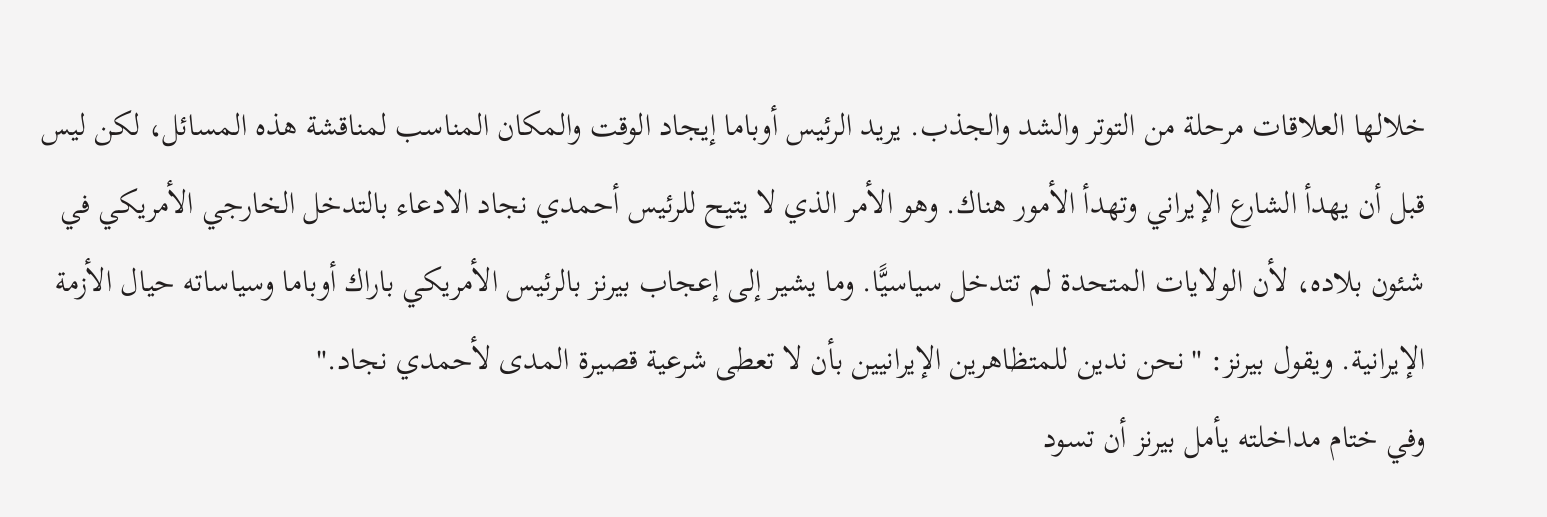خلالها العلاقات مرحلة من التوتر والشد والجذب. يريد الرئيس أوباما إيجاد الوقت والمكان المناسب لمناقشة هذه المسائل، لكن ليس قبل أن يهدأ الشارع الإيراني وتهدأ الأمور هناك. وهو الأمر الذي لا يتيح للرئيس أحمدي نجاد الادعاء بالتدخل الخارجي الأمريكي في شئون بلاده، لأن الولايات المتحدة لم تتدخل سياسيًّا. وما يشير إلى إعجاب بيرنز بالرئيس الأمريكي باراك أوباما وسياساته حيال الأزمة الإيرانية. ويقول بيرنز: "نحن ندين للمتظاهرين الإيرانيين بأن لا تعطى شرعية قصيرة المدى لأحمدي نجاد."
وفي ختام مداخلته يأمل بيرنز أن تسود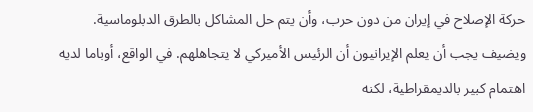حركة الإصلاح في إيران من دون حرب، وأن يتم حل المشاكل بالطرق الدبلوماسية. ويضيف يجب أن يعلم الإيرانيون أن الرئيس الأميركي لا يتجاهلهم. في الواقع، أوباما لديه اهتمام كبير بالديمقراطية، لكنه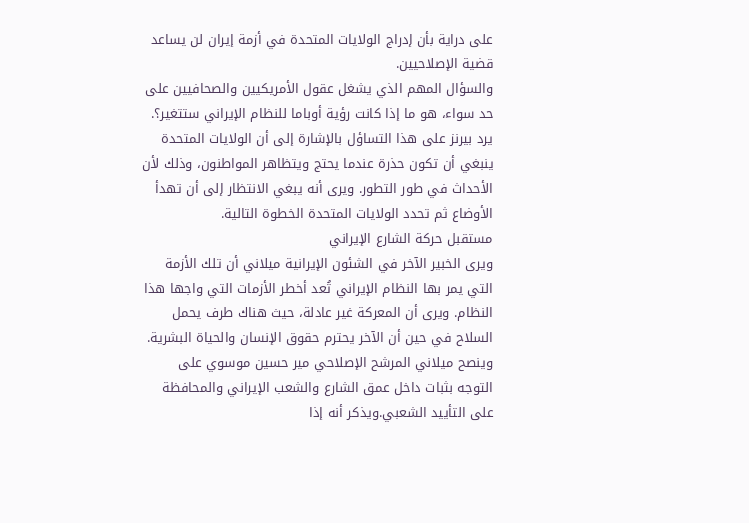على دراية بأن إدراج الولايات المتحدة في أزمة إيران لن يساعد قضية الإصلاحيين.
والسؤال المهم الذي يشغل عقول الأمريكيين والصحافيين على حد سواء، هو ما إذا كانت رؤية أوباما للنظام الإيراني ستتغير؟. يرد بيرنز على هذا التساؤل بالإشارة إلى أن الولايات المتحدة ينبغي أن تكون حذرة عندما يحتج ويتظاهر المواطنون، وذلك لأن الأحداث في طور التطور. ويرى أنه يبغي الانتظار إلى أن تهدأ الأوضاع ثم تحدد الولايات المتحدة الخطوة التالية.
مستقبل حركة الشارع الإيراني
ويرى الخبير الآخر في الشئون الإيرانية ميلاني أن تلك الأزمة التي يمر بها النظام الإيراني تُعد أخطر الأزمات التي واجها هذا النظام. ويرى أن المعركة غير عادلة، حيث هناك طرف يحمل السلاح في حين أن الآخر يحترم حقوق الإنسان والحياة البشرية. وينصح ميلاني المرشح الإصلاحي مير حسين موسوي على التوجه بثبات داخل عمق الشارع والشعب الإيراني والمحافظة على التأييد الشعبي.ويذكر أنه إذا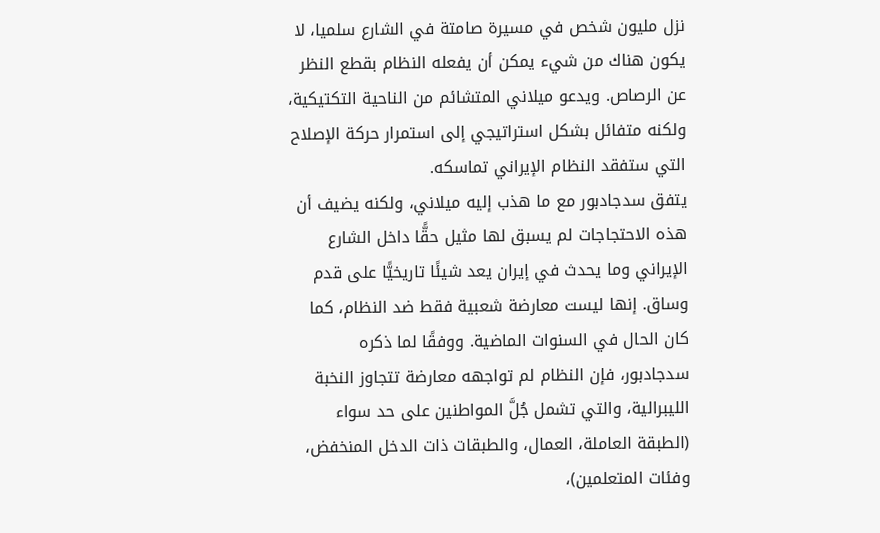نزل مليون شخص في مسيرة صامتة في الشارع سلميا، لا يكون هناك من شيء يمكن أن يفعله النظام بقطع النظر عن الرصاص. ويدعو ميلاني المتشائم من الناحية التكتيكية، ولكنه متفائل بشكل استراتيجي إلى استمرار حركة الإصلاح التي ستفقد النظام الإيراني تماسكه.
يتفق سدجادبور مع ما هذب إليه ميلاني، ولكنه يضيف أن هذه الاحتجاجات لم يسبق لها مثيل حقًّا داخل الشارع الإيراني وما يحدث في إيران يعد شيئًا تاريخيًّا على قدم وساق. إنها ليست معارضة شعبية فقط ضد النظام، كما كان الحال في السنوات الماضية. ووفقًا لما ذكره سدجادبور، فإن النظام لم تواجهه معارضة تتجاوز النخبة الليبرالية، والتي تشمل جُلَّ المواطنين على حد سواء (الطبقة العاملة، العمال، والطبقات ذات الدخل المنخفض، وفئات المتعلمين)،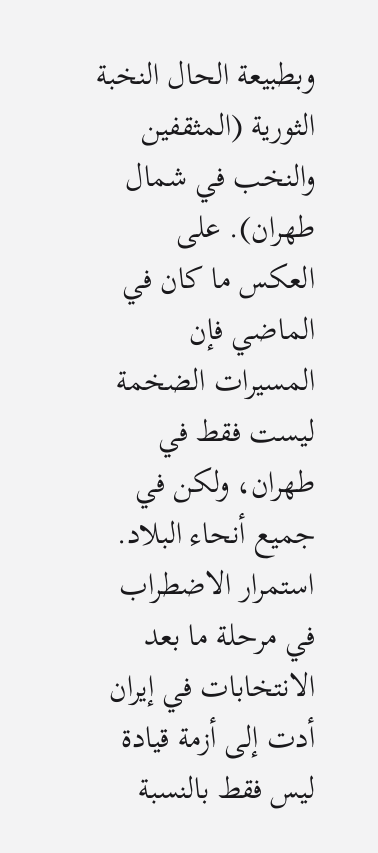وبطبيعة الحال النخبة الثورية (المثقفين والنخب في شمال طهران). على العكس ما كان في الماضي فإن المسيرات الضخمة ليست فقط في طهران، ولكن في جميع أنحاء البلاد.
استمرار الاضطراب في مرحلة ما بعد الانتخابات في إيران أدت إلى أزمة قيادة ليس فقط بالنسبة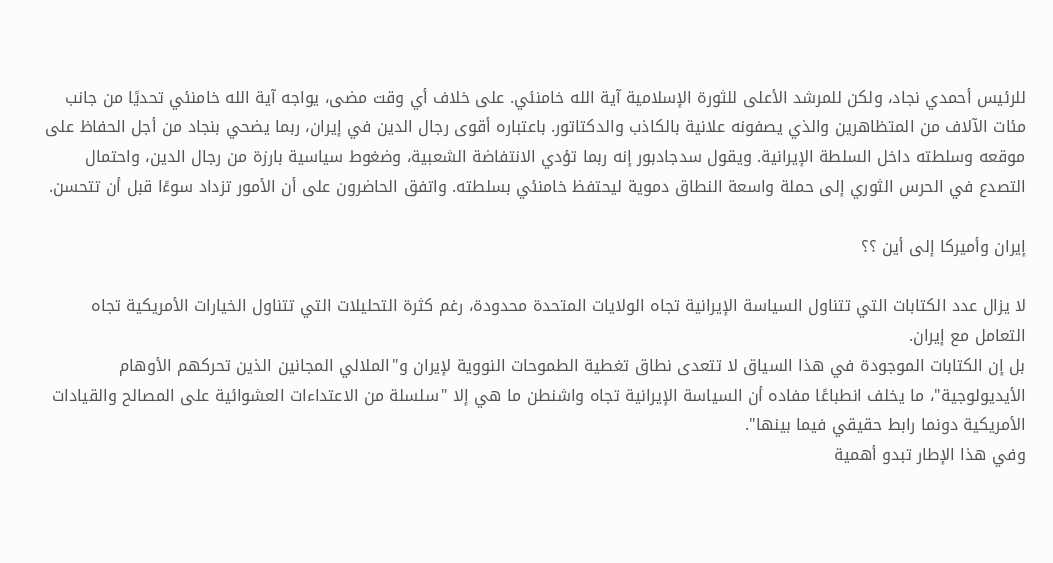للرئيس أحمدي نجاد، ولكن للمرشد الأعلى للثورة الإسلامية آية الله خامنئي. على خلاف أي وقت مضى، يواجه آية الله خامنئي تحديًا من جانب مئات الآلاف من المتظاهرين والذي يصفونه علانية بالكاذب والدكتاتور. باعتباره أقوى رجال الدين في إيران، ربما يضحي بنجاد من أجل الحفاظ على موقعه وسلطته داخل السلطة الإيرانية. ويقول سدجادبور إنه ربما تؤدي الانتفاضة الشعبية، وضغوط سياسية بارزة من رجال الدين، واحتمال التصدع في الحرس الثوري إلى حملة واسعة النطاق دموية ليحتفظ خامنئي بسلطته. واتفق الحاضرون على أن الأمور تزداد سوءًا قبل أن تتحسن.

إيران وأميركا إلى أين ؟؟

لا يزال عدد الكتابات التي تتناول السياسة الإيرانية تجاه الولايات المتحدة محدودة، رغم كثرة التحليلات التي تتناول الخيارات الأمريكية تجاه التعامل مع إيران.
بل إن الكتابات الموجودة في هذا السياق لا تتعدى نطاق تغطية الطموحات النووية لإيران و"الملالي المجانين الذين تحركهم الأوهام الأيديولوجية"، ما يخلف انطباعًا مفاده أن السياسة الإيرانية تجاه واشنطن ما هي إلا "سلسلة من الاعتداءات العشوائية على المصالح والقيادات الأمريكية دونما رابط حقيقي فيما بينها".
وفي هذا الإطار تبدو أهمية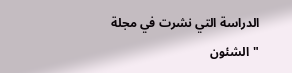الدراسة التي نشرت في مجلة "الشئون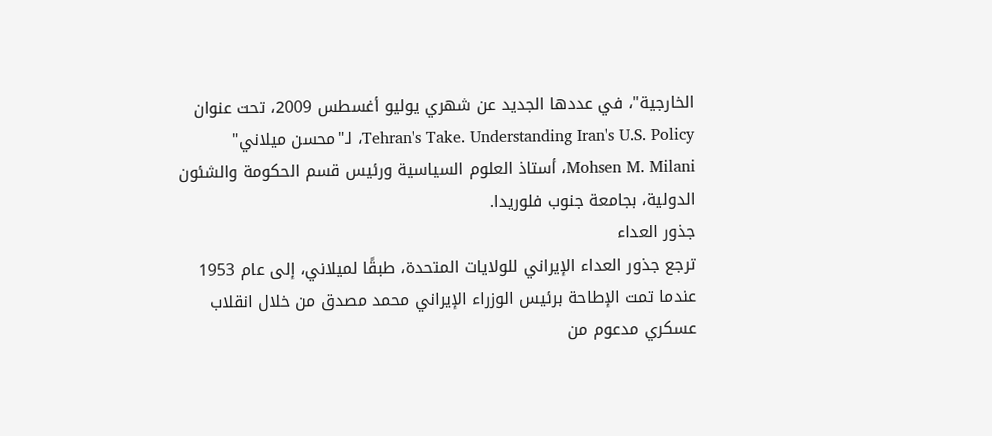الخارجية"، في عددها الجديد عن شهري يوليو أغسطس 2009، تحت عنوان Tehran's Take. Understanding Iran's U.S. Policy، لـ"محسن ميلاني" Mohsen M. Milani، أستاذ العلوم السياسية ورئيس قسم الحكومة والشئون الدولية، بجامعة جنوب فلوريدا.
جذور العداء
ترجع جذور العداء الإيراني للولايات المتحدة، طبقًا لميلاني، إلى عام 1953 عندما تمت الإطاحة برئيس الوزراء الإيراني محمد مصدق من خلال انقلاب عسكري مدعوم من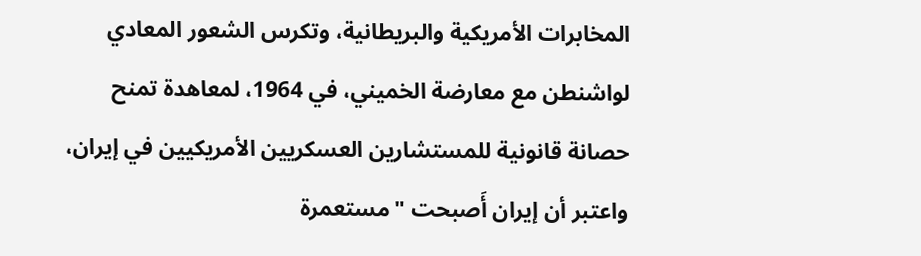المخابرات الأمريكية والبريطانية، وتكرس الشعور المعادي لواشنطن مع معارضة الخميني، في 1964، لمعاهدة تمنح حصانة قانونية للمستشارين العسكريين الأمريكيين في إيران، واعتبر أن إيران أَصبحت "مستعمرة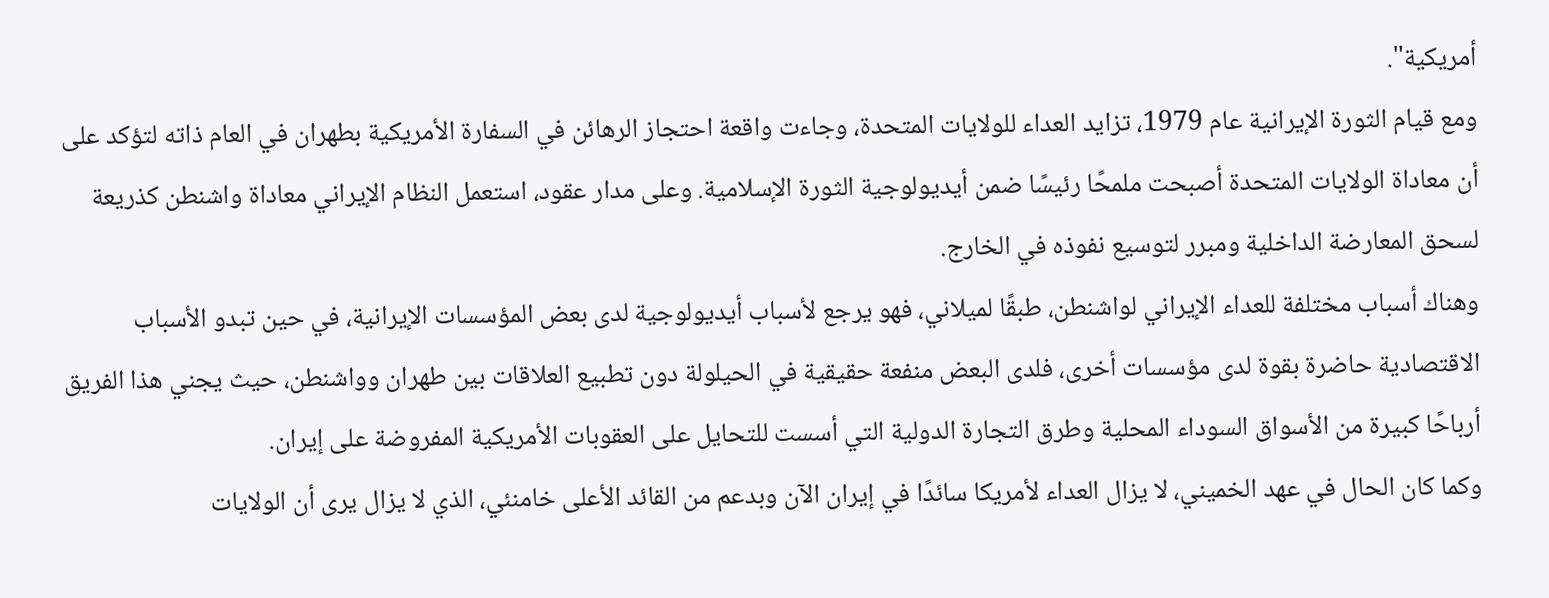أمريكية".
ومع قيام الثورة الإيرانية عام 1979، تزايد العداء للولايات المتحدة، وجاءت واقعة احتجاز الرهائن في السفارة الأمريكية بطهران في العام ذاته لتؤكد على أن معاداة الولايات المتحدة أصبحت ملمحًا رئيسًا ضمن أيديولوجية الثورة الإسلامية. وعلى مدار عقود، استعمل النظام الإيراني معاداة واشنطن كذريعة لسحق المعارضة الداخلية ومبرر لتوسيع نفوذه في الخارج.
وهناك أسباب مختلفة للعداء الإيراني لواشنطن، طبقًا لميلاني، فهو يرجع لأسباب أيديولوجية لدى بعض المؤسسات الإيرانية، في حين تبدو الأسباب الاقتصادية حاضرة بقوة لدى مؤسسات أخرى، فلدى البعض منفعة حقيقية في الحيلولة دون تطبيع العلاقات بين طهران وواشنطن، حيث يجني هذا الفريق أرباحًا كبيرة من الأسواق السوداء المحلية وطرق التجارة الدولية التي أسست للتحايل على العقوبات الأمريكية المفروضة على إيران.
وكما كان الحال في عهد الخميني، لا يزال العداء لأمريكا سائدًا في إيران الآن وبدعم من القائد الأعلى خامنئي، الذي لا يزال يرى أن الولايات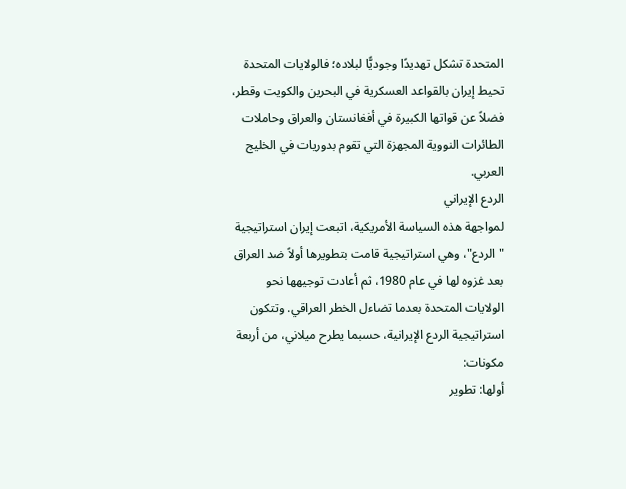المتحدة تشكل تهديدًا وجوديًّا لبلاده؛ فالولايات المتحدة تحيط إيران بالقواعد العسكرية في البحرين والكويت وقطر، فضلاً عن قواتها الكبيرة في أفغانستان والعراق وحاملات الطائرات النووية المجهزة التي تقوم بدوريات في الخليج العربي.
الردع الإيراني
لمواجهة هذه السياسة الأمريكية، اتبعت إيران استراتيجية "الردع"، وهي استراتيجية قامت بتطويرها أولاً ضد العراق بعد غزوه لها في عام 1980، ثم أعادت توجيهها نحو الولايات المتحدة بعدما تضاءل الخطر العراقي. وتتكون استراتيجية الردع الإيرانية، حسبما يطرح ميلاني، من أربعة مكونات:
أولها: تطوير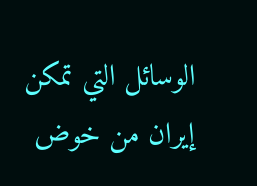الوسائل التي تمكن إيران من خوض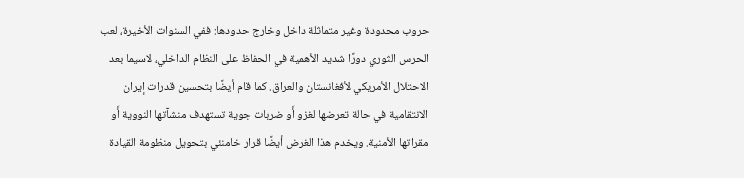حروب محدودة وغير متماثلة داخل وخارج حدودها: ففي السنوات الأخيرة، لعب الحرس الثوري دورًا شديد الأهمية في الحفاظ على النظام الداخلي، لاسيما بعد الاحتلال الأمريكي لأفغانستان والعراق. كما قام أيضًا بتحسين قدرات إيران الانتقامية في حالة تعرضها لغزو أَو ضربات جوية تستهدف منشآتها النووية أَو مقراتها الأمنية. ويخدم هذا الغرض أيضًا قرار خامنئي بتحويل منظومة القيادة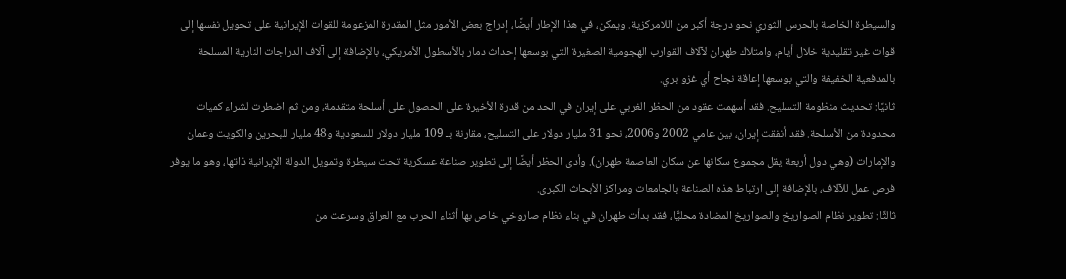والسيطرة الخاصة بالحرس الثوري نحو درجة أكبر من اللامركزية. ويمكن، في هذا الإطار أيضًا، إدراج بعض الأمور مثل المقدرة المزعومة للقوات الإيرانية على تحويل نفسها إلى قوات غير تقليدية خلال أيام، وامتلاك طهران لآلاف القوارب الهجومية الصغيرة التي بوسعها إحداث دمار بالأسطول الأمريكي، بالإضافة إلى آلاف الدراجات النارية المسلحة بالمدفعية الخفيفة والتي بوسعها إعاقة نجاح أي غزو بري.
ثانيًا: تحديث منظومة التسليح. فقد أسهمت عقود من الحظر الغربي على إيران في الحد من قدرة الأخيرة على الحصول على أسلحة متقدمة، ومن ثم اضطرت لشراء كميات محدودة من الأسلحة. فقد أنفقت إيران، بين عامي 2002 و2006، نحو 31 مليار دولار على التسليح، مقارنة بـ 109 مليار دولار للسعودية و48 مليار للبحرين والكويت وعمان والإمارات (وهي دول أربعة يقل مجموع سكانها عن سكان العاصمة طهران). وأدى الحظر أيضًا إلى تطوير صناعة عسكرية تحت سيطرة وتمويل الدولة الإيرانية ذاتها، وهو ما يوفر فرص عمل للآلاف، بالإضافة إلى ارتباط هذه الصناعة بالجامعات ومراكز الأبحاث الكبرى.
ثالثًا: تطوير نظام الصواريخ والصواريخ المضادة محليًّا، فقد بدأت طهران في بناء نظام صاروخي خاص بها أثناء الحرب مع العراق وسرعت من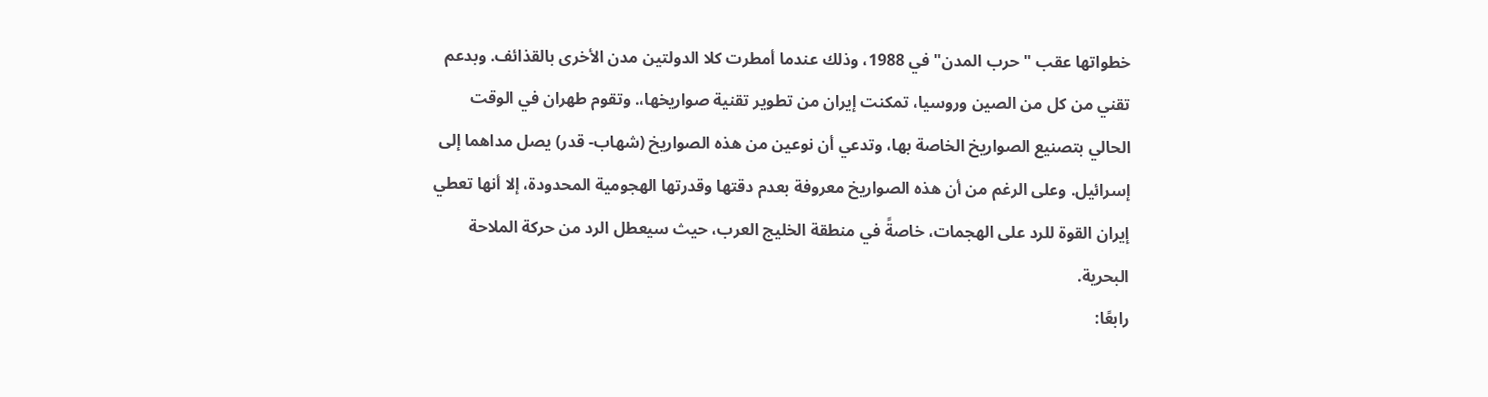خطواتها عقب "حرب المدن" في 1988، وذلك عندما أمطرت كلا الدولتين مدن الأخرى بالقذائف. وبدعم تقني من كل من الصين وروسيا، تمكنت إيران من تطوير تقنية صواريخها،. وتقوم طهران في الوقت الحالي بتصنيع الصواريخ الخاصة بها، وتدعي أن نوعين من هذه الصواريخ (شهاب- قدر) يصل مداهما إلى إسرائيل. وعلى الرغم من أن هذه الصواريخ معروفة بعدم دقتها وقدرتها الهجومية المحدودة، إلا أنها تعطي إيران القوة للرد على الهجمات، خاصةً في منطقة الخليج العرب، حيث سيعطل الرد من حركة الملاحة البحرية.
رابعًا: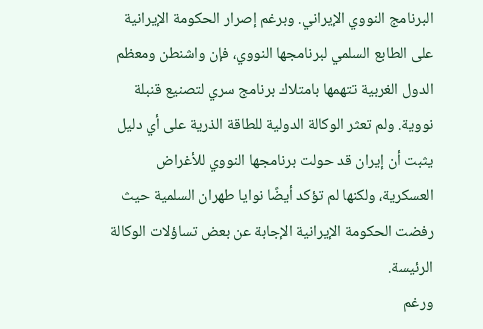البرنامج النووي الإيراني. وبرغم إصرار الحكومة الإيرانية على الطابع السلمي لبرنامجها النووي، فإن واشنطن ومعظم الدول الغربية تتهمها بامتلاك برنامج سري لتصنيع قنبلة نووية. ولم تعثر الوكالة الدولية للطاقة الذرية على أي دليل يثبت أن إيران قد حولت برنامجها النووي للأغراض العسكرية، ولكنها لم تؤكد أيضًا نوايا طهران السلمية حيث رفضت الحكومة الإيرانية الإجابة عن بعض تساؤلات الوكالة الرئيسة.
ورغم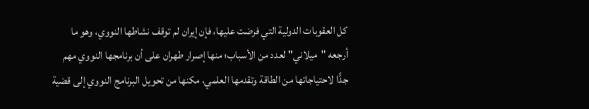كل العقوبات الدولية التي فرضت عليها، فإن إيران لم توقف نشاطها النووي، وهو ما أرجعه "ميلاني" لعدد من الأسباب؛ منها إصرار طهران على أن برنامجها النووي مهم جدًّا لاحتياجاتها من الطاقة وتقدمها العلمي، مكنها من تحويل البرنامج النووي إلى قضية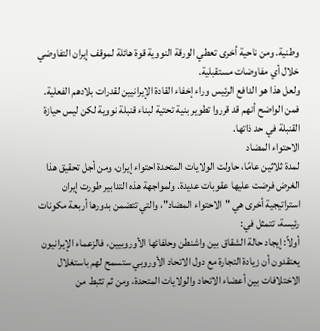وطنية. ومن ناحية أخرى تعطي الورقة النووية قوة هائلة لموقف إيران التفاوضي خلال أي مفاوضات مستقبلية.
ولعل هذا هو الدافع الرئيس وراء إخفاء القادة الإيرانيين لقدرات بلادهم الفعلية. فمن الواضح أنهم قد قرروا تطوير بنية تحتية لبناء قنبلة نووية لكن ليس حيازة القنبلة في حد ذاتها.
الاحتواء المضاد
لمدة ثلاثين عامًا، حاولت الولايات المتحدة احتواء إيران، ومن أجل تحقيق هذا الغرض فرضت عليها عقوبات عديدة. ولمواجهة هذه التدابير طورت إيران استراتيجية أخرى هي "الاحتواء المضاد"، والتي تتضمن بدورها أربعة مكونات رئيسة، تتمثل في:
أولاً: إيجاد حالة الشقاق بين واشنطن وحلفائها الأوروبيين، فالزعماء الإيرانيون يعتقدون أن زيادة التجارة مع دول الاتحاد الأوروبي ستسمح لهم باستغلال الاختلافات بين أعضاء الاتحاد والولايات المتحدة، ومن ثم تثبط من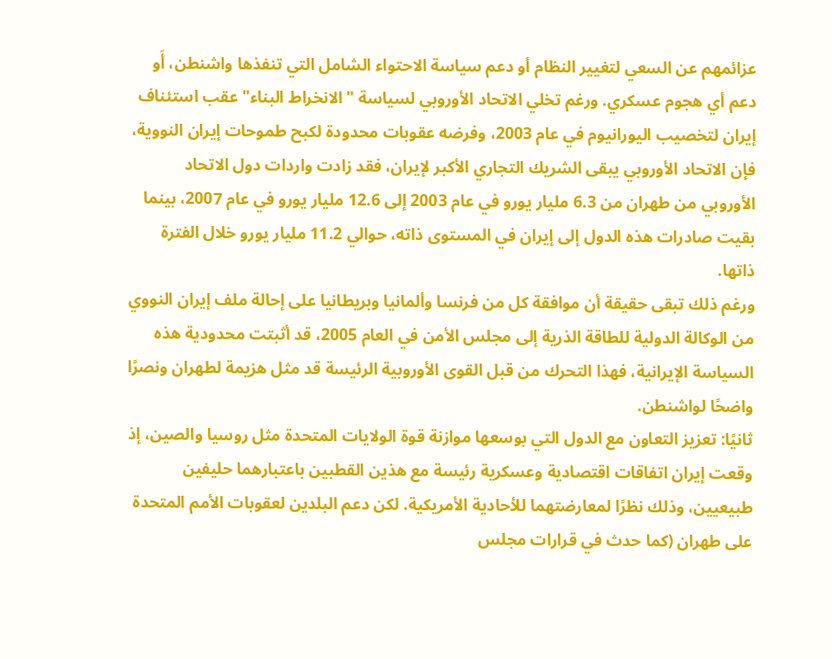عزائمهم عن السعي لتغيير النظام أو دعم سياسة الاحتواء الشامل التي تنفذها واشنطن، أَو دعم أي هجوم عسكري. ورغم تخلي الاتحاد الأوروبي لسياسة "الانخراط البناء" عقب استئناف إيران لتخصيب اليورانيوم في عام 2003، وفرضه عقوبات محدودة لكبح طموحات إيران النووية، فإن الاتحاد الأوروبي يبقى الشريك التجاري الأكبر لإيران، فقد زادت واردات دول الاتحاد الأوروبي من طهران من 6.3 مليار يورو في عام 2003 إلى 12.6 مليار يورو في عام 2007، بينما بقيت صادرات هذه الدول إلى إيران في المستوى ذاته، حوالي 11.2 مليار يورو خلال الفترة ذاتها.
ورغم ذلك تبقى حقيقة أن موافقة كل من فرنسا وألمانيا وبريطانيا على إحالة ملف إيران النووي من الوكالة الدولية للطاقة الذرية إلى مجلس الأمن في العام 2005، قد أثبتت محدودية هذه السياسة الإيرانية، فهذا التحرك من قبل القوى الأوروبية الرئيسة قد مثل هزيمة لطهران ونصرًا واضحًا لواشنطن.
ثانيًا: تعزيز التعاون مع الدول التي بوسعها موازنة قوة الولايات المتحدة مثل روسيا والصين، إذ وقعت إيران اتفاقات اقتصادية وعسكرية رئيسة مع هذين القطبين باعتبارهما حليفين طبيعيين، وذلك نظرًا لمعارضتهما للأحادية الأمريكية. لكن دعم البلدين لعقوبات الأمم المتحدة على طهران (كما حدث في قرارات مجلس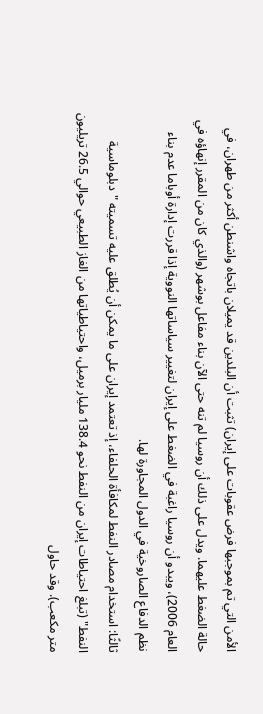الأمن التي تم بموجبها فرض عقوبات على إيران) تثبت أن البلدين قد يميلان باتجاه واشنطن أكثر من طهران، في حالة الضغط عليهما. ويدل على ذلك أن روسيا لم تنه حتى الآن بناء مفاعل بوشهر (والذي كان من المقرر إنهاؤه في العام 2006)، ويبدو أن روسيا راغبة في الضغط على إيران لتغيير سياساتها النووية إذا قررت إدارة أوباما عدم بناء نظم الدفاع الصاروخية في الدول المجاورة لها.
ثالثًا: استخدام مصادر النفط لمكافأة الحلفاء، إذ تعتمد إيران على ما يمكن أن يُطلق عليه تسميته "دبلوماسية النفط" (تبلغ احتياطات إيران من النفط نحو 138.4 مليار برميل، واحتياطياتها من الغاز الطبيعي حوالي 26.5 تريليون متر مكعب). وقد حاول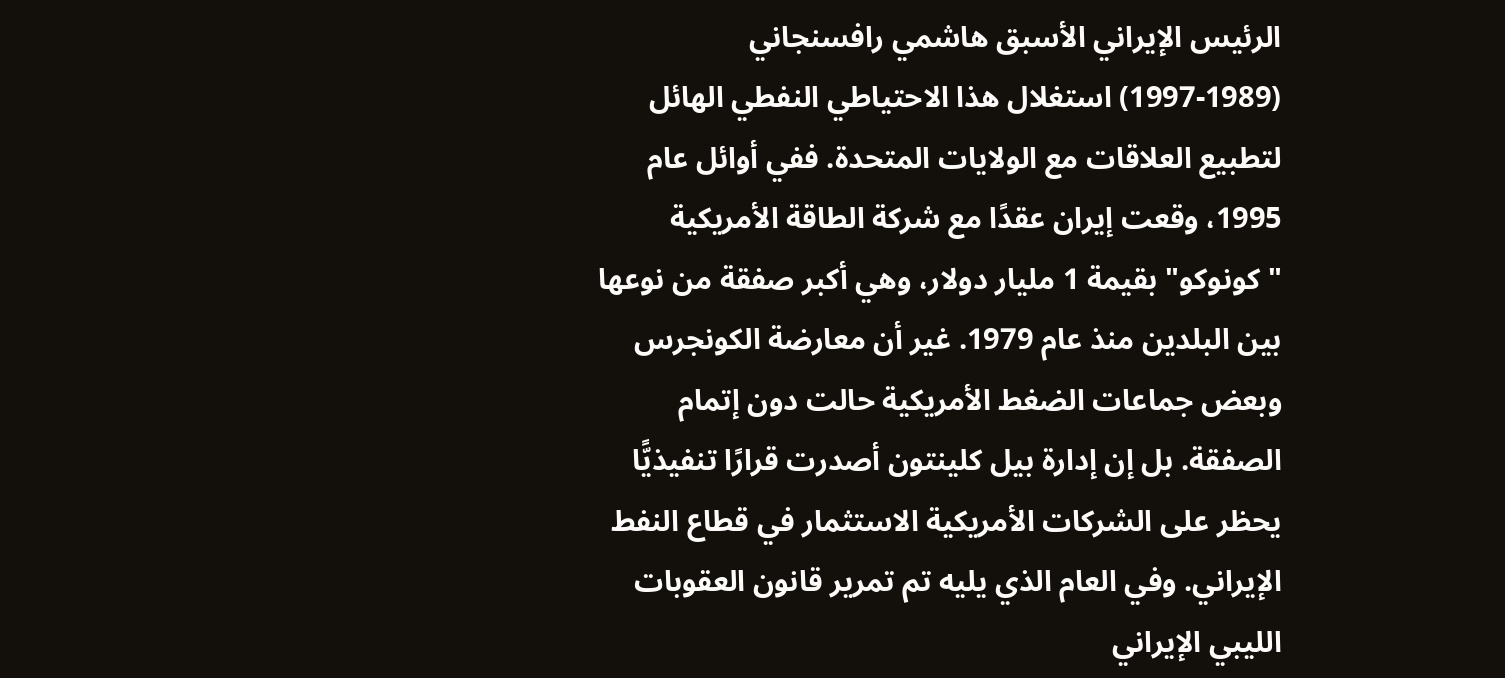الرئيس الإيراني الأسبق هاشمي رافسنجاني (1989-1997) استغلال هذا الاحتياطي النفطي الهائل لتطبيع العلاقات مع الولايات المتحدة. ففي أوائل عام 1995، وقعت إيران عقدًا مع شركة الطاقة الأمريكية "كونوكو" بقيمة 1 مليار دولار، وهي أكبر صفقة من نوعها بين البلدين منذ عام 1979. غير أن معارضة الكونجرس وبعض جماعات الضغط الأمريكية حالت دون إتمام الصفقة. بل إن إدارة بيل كلينتون أصدرت قرارًا تنفيذيًّا يحظر على الشركات الأمريكية الاستثمار في قطاع النفط الإيراني. وفي العام الذي يليه تم تمرير قانون العقوبات الليبي الإيراني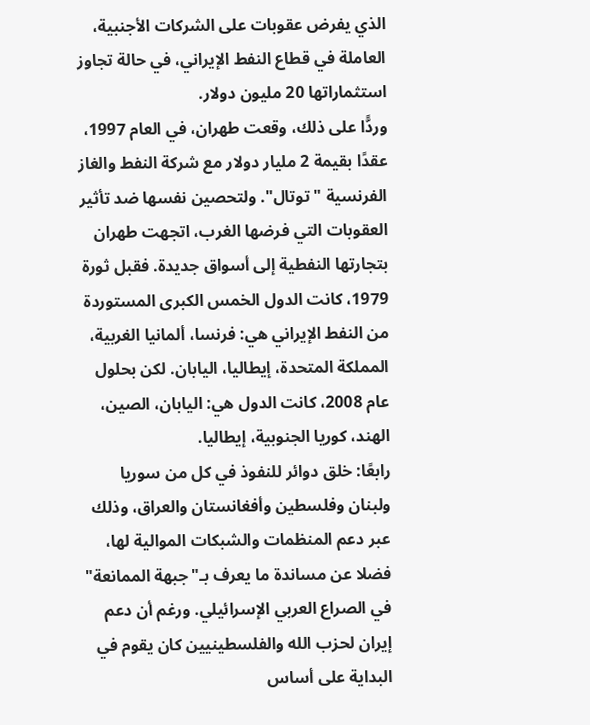الذي يفرض عقوبات على الشركات الأجنبية، العاملة في قطاع النفط الإيراني، في حالة تجاوز استثماراتها 20 مليون دولار.
وردًّا على ذلك، وقعت طهران، في العام 1997، عقدًا بقيمة 2 مليار دولار مع شركة النفط والغاز الفرنسية "توتال". ولتحصين نفسها ضد تأثير العقوبات التي فرضها الغرب، اتجهت طهران بتجارتها النفطية إلى أسواق جديدة. فقبل ثورة 1979، كانت الدول الخمس الكبرى المستوردة من النفط الإيراني هي: فرنسا، ألمانيا الغربية، المملكة المتحدة، إيطاليا، اليابان. لكن بحلول عام 2008، كانت الدول هي: اليابان، الصين، الهند، كوريا الجنوبية، إيطاليا.
رابعًا: خلق دوائر للنفوذ في كل من سوريا ولبنان وفلسطين وأفغانستان والعراق، وذلك عبر دعم المنظمات والشبكات الموالية لها، فضلا عن مساندة ما يعرف بـ"جبهة الممانعة" في الصراع العربي الإسرائيلي. ورغم أن دعم إيران لحزب الله والفلسطينيين كان يقوم في البداية على أساس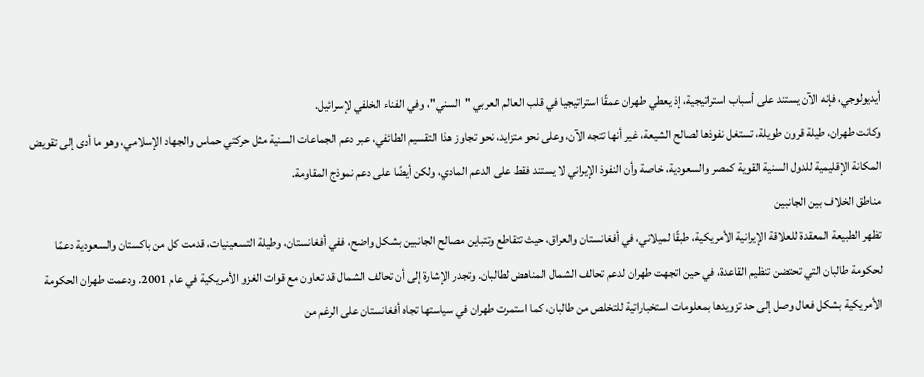أيديولوجي، فإنه الآن يستند على أسباب استراتيجية، إذ يعطي طهران عمقًا استراتيجيا في قلب العالم العربي "السني"، وفي الفناء الخلفي لإسرائيل.
وكانت طهران، طيلة قرون طويلة، تستغل نفوذها لصالح الشيعة، غير أنها تتجه الآن، وعلى نحو متزايد، نحو تجاوز هذا التقسيم الطائفي، عبر دعم الجماعات السنية مثل حركتي حماس والجهاد الإسلامي، وهو ما أدى إلى تقويض المكانة الإقليمية للدول السنية القوية كمصر والسعودية، خاصة وأن النفوذ الإيراني لا يستند فقط على الدعم المادي، ولكن أيضًا على دعم نموذج المقاومة.
مناطق الخلاف بين الجانبين
تظهر الطبيعة المعقدة للعلاقة الإيرانية الأمريكية، طبقًا لميلاني، في أفغانستان والعراق، حيث تتقاطع وتتباين مصالح الجانبين بشكل واضح، ففي أفغانستان، وطيلة التسعينيات، قدمت كل من باكستان والسعودية دعمًا لحكومة طالبان التي تحتضن تنظيم القاعدة، في حين اتجهت طهران لدعم تحالف الشمال المناهض لطالبان. وتجدر الإشارة إلى أن تحالف الشمال قد تعاون مع قوات الغزو الأمريكية في عام 2001. ودعمت طهران الحكومة الأمريكية بشكل فعال وصل إلى حد تزويدها بمعلومات استخباراتية للتخلص من طالبان، كما استمرت طهران في سياستها تجاه أفغانستان على الرغم من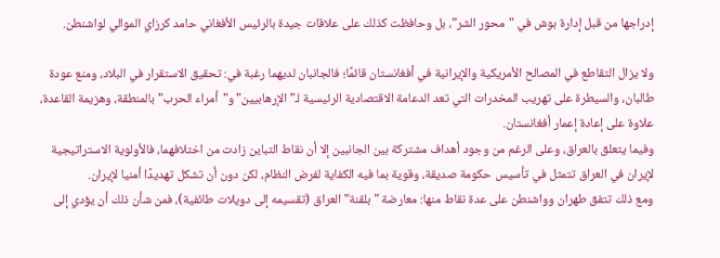إدراجها من قبل إدارة بوش في "محور الشر"، بل وحافظت كذلك على علاقات جيدة بالرئيس الأفغاني حامد كرزاي الموالي لواشنطن.

ولا يزال التقاطع في المصالح الأمريكية والإيرانية في أفغانستان قائمًا؛ فالجانبان لديهما رغبة في: تحقيق الاستقرار في البلاد، ومنع عودة طالبان، والسيطرة على تهريب المخدرات التي تعد الدعامة الاقتصادية الرئيسية لـ"الإرهابيين" و"أمراء الحرب" بالمنطقة، وهزيمة القاعدة، علاوة على إعادة إعمار أفغانستان.
وفيما يتعلق بالعراق، وعلى الرغم من وجود أهداف مشتركة بين الجانبين إلا أن نقاط التباين زادت من اختلافهما، فالأولوية الاستراتيجية لإيران في العراق تتمثل في تأسيس حكومة صديقة، وقوية بما فيه الكفاية لفرض النظام، لكن دون أن تشكل تهديدًا أمنيا لإيران.
ومع ذلك تتفق طهران وواشنطن على عدة نقاط منها: معارضة "بلقنة" العراق (تقسيمه إلى دويلات طائفية)، فمن شأن ذلك أن يؤدي إلى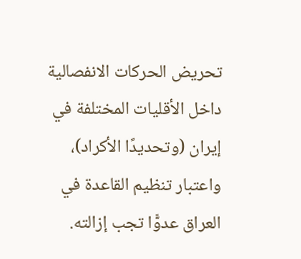تحريض الحركات الانفصالية داخل الأقليات المختلفة في إيران (وتحديدًا الأكراد)، واعتبار تنظيم القاعدة في العراق عدوًّا تجب إزالته.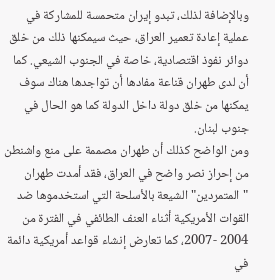وبالإضافة لذلك، تبدو إيران متحمسة للمشاركة في عملية إعادة تعمير العراق، حيث سيمكنها ذلك من خلق دوائر نفوذ اقتصادية، خاصة في الجنوب الشيعي. كما أن لدى طهران قناعة مفادها أن تواجدها هناك سوف يمكنها من خلق دولة داخل الدولة كما هو الحال في جنوب لبنان.
ومن الواضح كذلك أن طهران مصممة على منع واشنطن من إحراز نصر واضح في العراق، فقد أمدت طهران "المتمردين" الشيعة بالأسلحة التي استخدموها ضد القوات الأمريكية أثناء العنف الطائفي في الفترة من 2004 -2007، كما تعارض إنشاء قواعد أمريكية دائمة في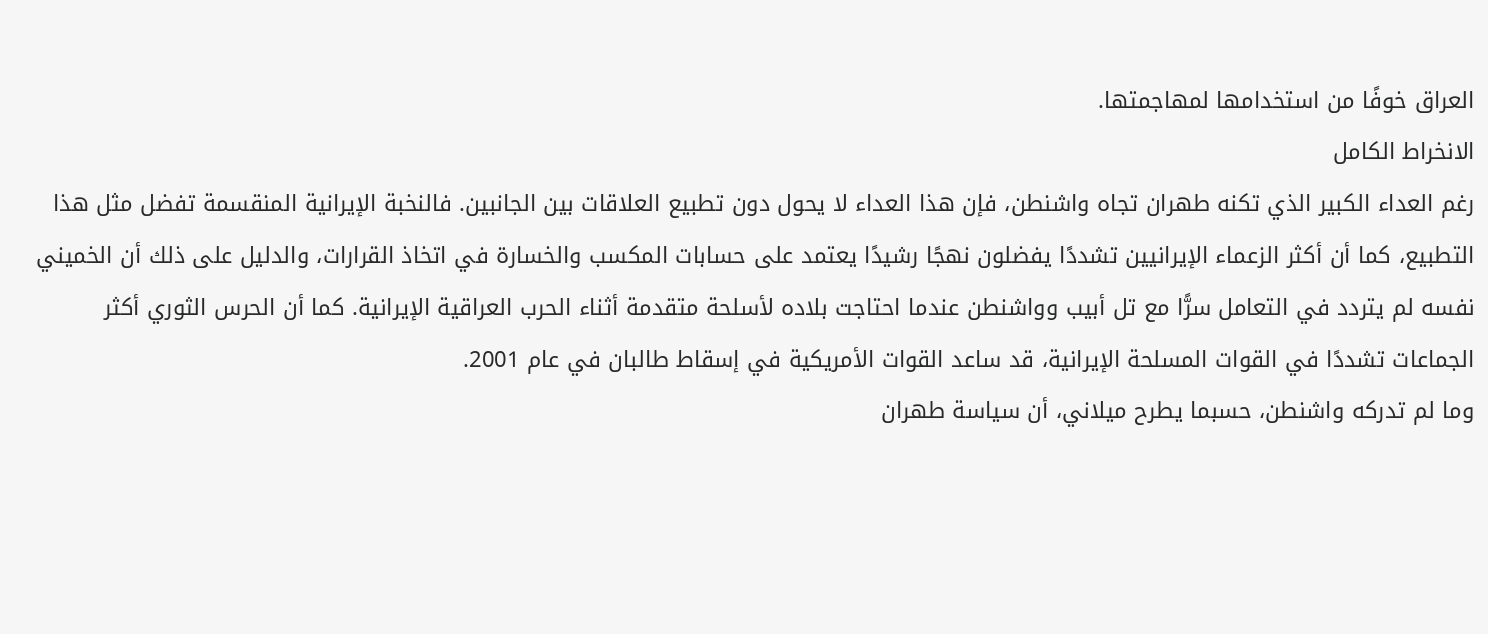العراق خوفًا من استخدامها لمهاجمتها.
الانخراط الكامل
رغم العداء الكبير الذي تكنه طهران تجاه واشنطن، فإن هذا العداء لا يحول دون تطبيع العلاقات بين الجانبين. فالنخبة الإيرانية المنقسمة تفضل مثل هذا التطبيع، كما أن أكثر الزعماء الإيرانيين تشددًا يفضلون نهجًا رشيدًا يعتمد على حسابات المكسب والخسارة في اتخاذ القرارات، والدليل على ذلك أن الخميني نفسه لم يتردد في التعامل سرًّا مع تل أبيب وواشنطن عندما احتاجت بلاده لأسلحة متقدمة أثناء الحرب العراقية الإيرانية. كما أن الحرس الثوري أكثر الجماعات تشددًا في القوات المسلحة الإيرانية، قد ساعد القوات الأمريكية في إسقاط طالبان في عام 2001.
وما لم تدركه واشنطن، حسبما يطرح ميلاني، أن سياسة طهران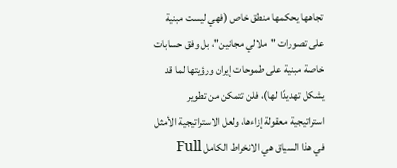تجاهها يحكمها منطق خاص (فهي ليست مبنية على تصورات "ملالي مجانين"، بل وفق حسابات خاصة مبنية على طموحات إيران ورؤيتها لما قد يشكل تهديدًا لها)، فلن تتمكن من تطوير استراتيجية معقولة إزاءها، ولعل الاستراتيجية الأمثل في هذا السياق هي الانخراط الكامل Full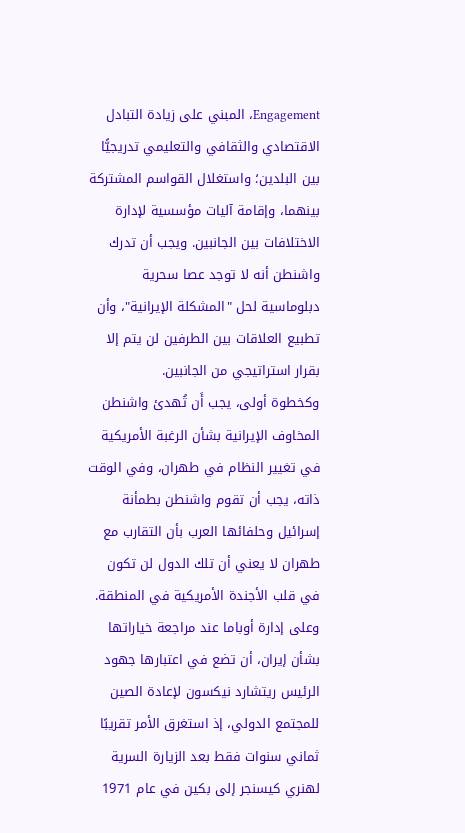Engagement، المبني على زيادة التبادل الاقتصادي والثقافي والتعليمي تدريجيًّا بين البلدين؛ واستغلال القواسم المشتركة بينهما، وإقامة آليات مؤسسية لإدارة الاختلافات بين الجانبين. ويجب أن تدرك واشنطن أنه لا توجد عصا سحرية دبلوماسية لحل "المشكلة الإيرانية"، وأن تطبيع العلاقات بين الطرفين لن يتم إلا بقرار استراتيجي من الجانبين.
وكخطوة أولى، يجب أَن تُهدئ واشنطن المخاوف الإيرانية بشأن الرغبة الأمريكية في تغيير النظام في طهران، وفي الوقت ذاته، يجب أن تقوم واشنطن بطمأنة إسرائيل وحلفائها العرب بأن التقارب مع طهران لا يعني أن تلك الدول لن تكون في قلب الأجندة الأمريكية في المنطقة. وعلى إدارة أوباما عند مراجعة خياراتها بشأن إيران، أن تضع في اعتبارها جهود الرئيس ريتشارد نيكسون لإعادة الصين للمجتمع الدولي، إذ استغرق الأمر تقريبًا ثماني سنوات فقط بعد الزيارة السرية لهنري كيسنجر إلى بكين في عام 1971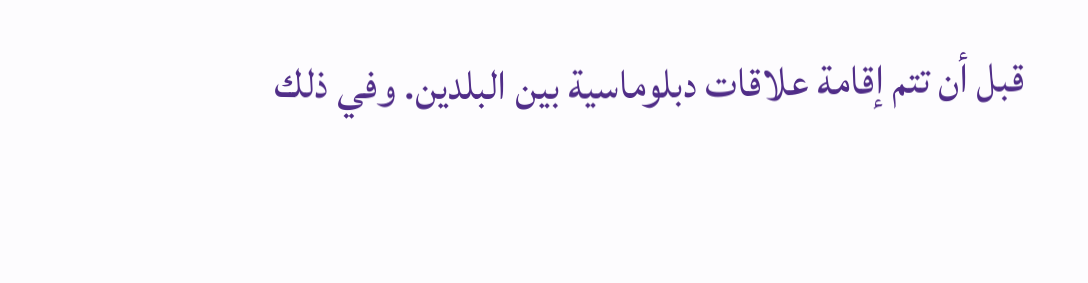قبل أن تتم إقامة علاقات دبلوماسية بين البلدين. وفي ذلك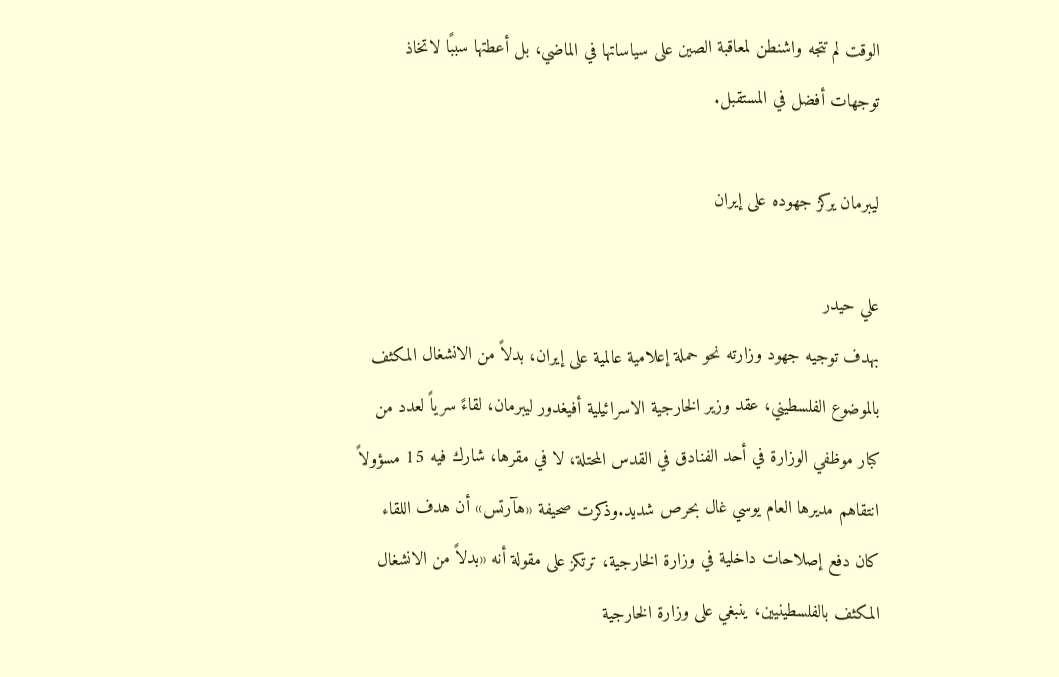الوقت لم تتجه واشنطن لمعاقبة الصين على سياساتها في الماضي، بل أعطتها سببًا لاتخاذ توجهات أفضل في المستقبل.

ليبرمان يركز جهوده على إيران

علي حيدر
بهدف توجيه جهود وزارته نحو حملة إعلامية عالمية على إيران، بدلاً من الانشغال المكثف بالموضوع الفلسطيني، عقد وزير الخارجية الاسرائيلية أفيغدور ليبرمان، لقاءً سرياً لعدد من كبار موظفي الوزارة في أحد الفنادق في القدس المحتلة، لا في مقرها، شارك فيه 15 مسؤولاً انتقاهم مديرها العام يوسي غال بحرص شديد.وذكرت صحيفة «هآرتس» أن هدف اللقاء كان دفع إصلاحات داخلية في وزارة الخارجية، ترتكز على مقولة أنه «بدلاً من الانشغال المكثف بالفلسطينيين، ينبغي على وزارة الخارجية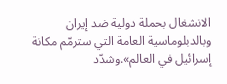الانشغال بحملة دولية ضد إيران وبالدبلوماسية العامة التي سترمّم مكانة إسرائيل في العالم».وشدّد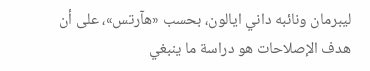ليبرمان ونائبه داني ايالون، بحسب «هآرتس»، على أن هدف الإصلاحات هو دراسة ما ينبغي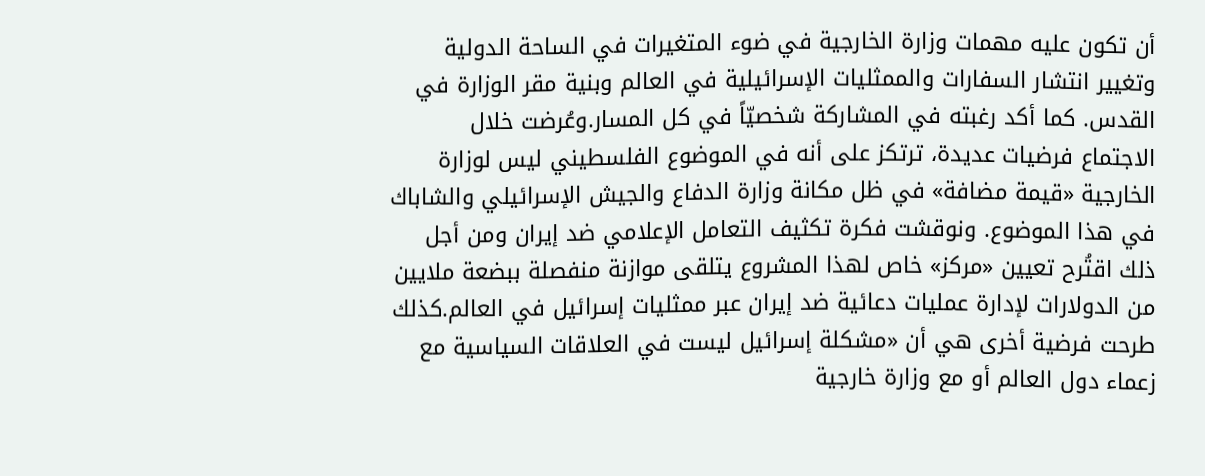أن تكون عليه مهمات وزارة الخارجية في ضوء المتغيرات في الساحة الدولية وتغيير انتشار السفارات والممثليات الإسرائيلية في العالم وبنية مقر الوزارة في القدس. كما أكد رغبته في المشاركة شخصيّاً في كل المسار.وعُرضت خلال الاجتماع فرضيات عديدة، ترتكز على أنه في الموضوع الفلسطيني ليس لوزارة الخارجية «قيمة مضافة» في ظل مكانة وزارة الدفاع والجيش الإسرائيلي والشاباك في هذا الموضوع. ونوقشت فكرة تكثيف التعامل الإعلامي ضد إيران ومن أجل ذلك اقتُرح تعيين «مركز» خاص لهذا المشروع يتلقى موازنة منفصلة ببضعة ملايين من الدولارات لإدارة عمليات دعائية ضد إيران عبر ممثليات إسرائيل في العالم.كذلك طرحت فرضية أخرى هي أن «مشكلة إسرائيل ليست في العلاقات السياسية مع زعماء دول العالم أو مع وزارة خارجية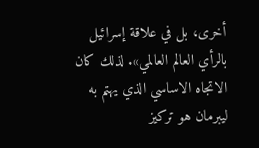أخرى، بل في علاقة إسرائيل بالرأي العالم العالمي». لذلك كان الاتجاه الاساسي الذي يهتم به ليبرمان هو تركيز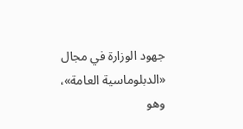جهود الوزارة في مجال «الدبلوماسية العامة»، وهو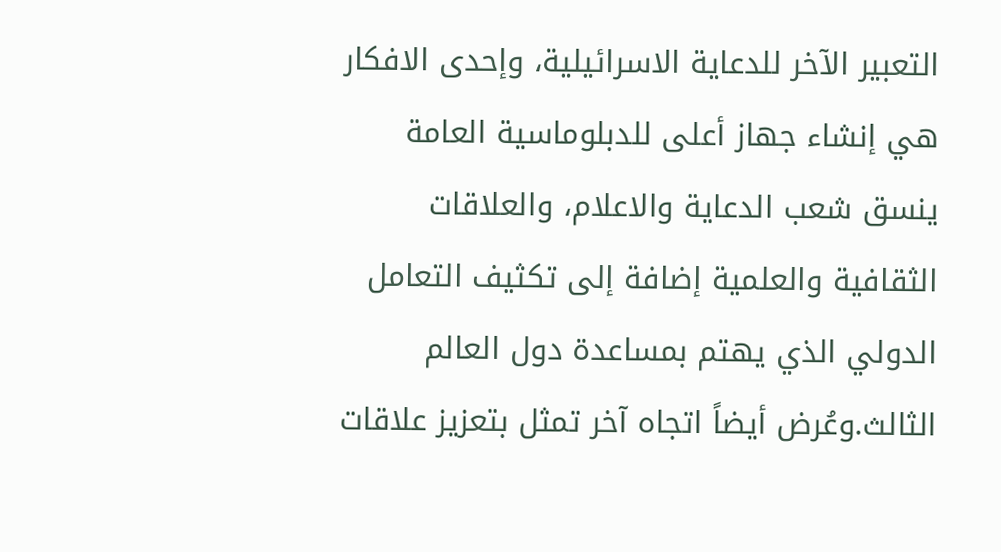التعبير الآخر للدعاية الاسرائيلية، وإحدى الافكار هي إنشاء جهاز أعلى للدبلوماسية العامة ينسق شعب الدعاية والاعلام، والعلاقات الثقافية والعلمية إضافة إلى تكثيف التعامل الدولي الذي يهتم بمساعدة دول العالم الثالث.وعُرض أيضاً اتجاه آخر تمثل بتعزيز علاقات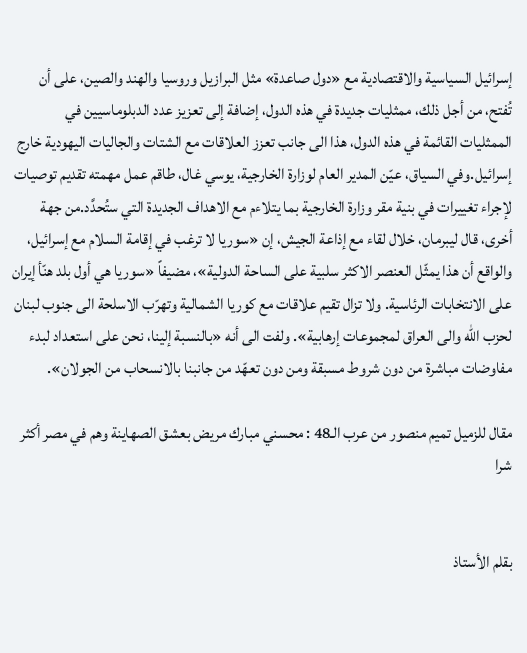إسرائيل السياسية والاقتصادية مع «دول صاعدة» مثل البرازيل وروسيا والهند والصين، على أن تُفتح، من أجل ذلك، ممثليات جديدة في هذه الدول، إضافة إلى تعزيز عدد الدبلوماسيين في الممثليات القائمة في هذه الدول، هذا الى جانب تعزز العلاقات مع الشتات والجاليات اليهودية خارج إسرائيل.وفي السياق، عيّن المدير العام لوزارة الخارجية، يوسي غال، طاقم عمل مهمته تقديم توصيات لإجراء تغييرات في بنية مقر وزارة الخارجية بما يتلاءم مع الاهداف الجديدة التي ستُحدَّد.من جهة أخرى، قال ليبرمان، خلال لقاء مع إذاعة الجيش، إن «سوريا لا ترغب في إقامة السلام مع إسرائيل، والواقع أن هذا يمثّل العنصر الاكثر سلبية على الساحة الدولية»، مضيفاً «سوريا هي أول بلد هنّأ إيران على الانتخابات الرئاسية. ولا تزال تقيم علاقات مع كوريا الشمالية وتهرّب الاسلحة الى جنوب لبنان لحزب الله والى العراق لمجموعات إرهابية». ولفت الى أنه «بالنسبة إلينا، نحن على استعداد لبدء مفاوضات مباشرة من دون شروط مسبقة ومن دون تعهّد من جانبنا بالانسحاب من الجولان».

مقال للزميل تميم منصور من عرب الـ48 : محسني مبارك مريض بعشق الصهاينة وهم في مصر أكثر شرا


بقلم الأستاذ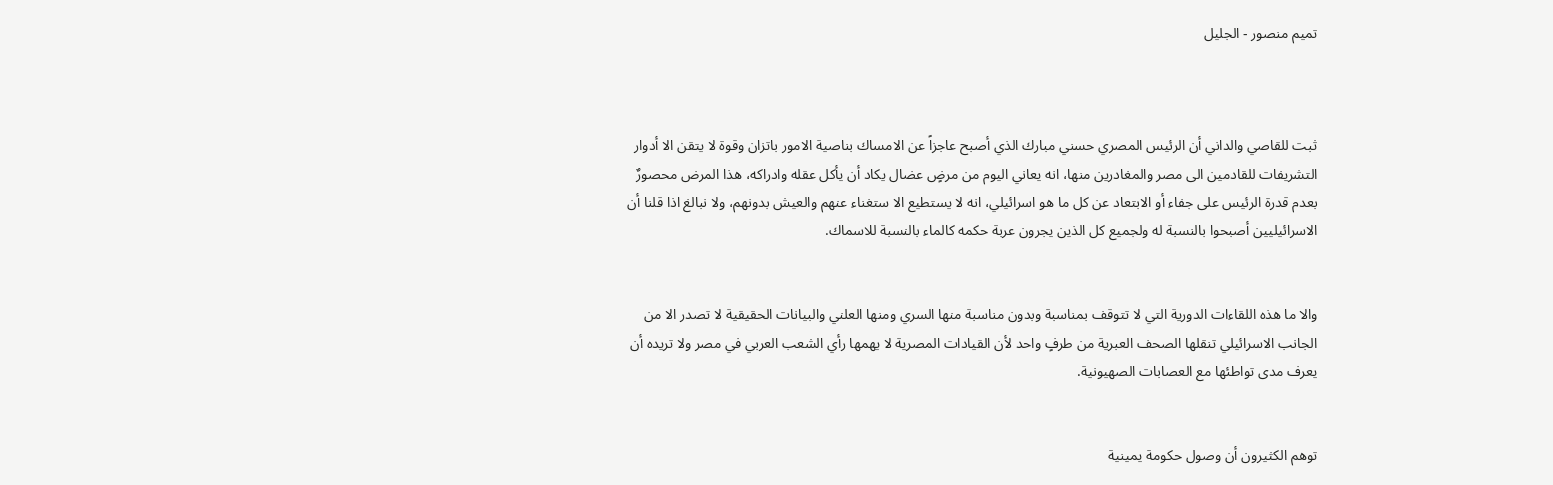تميم منصور - الجليل



ثبت للقاصي والداني أن الرئيس المصري حسني مبارك الذي أصبح عاجزاً عن الامساك بناصية الامور باتزان وقوة لا يتقن الا أدوار التشريفات للقادمين الى مصر والمغادرين منها، انه يعاني اليوم من مرضٍ عضال يكاد أن يأكل عقله وادراكه، هذا المرض محصورٌ بعدم قدرة الرئيس على جفاء أو الابتعاد عن كل ما هو اسرائيلي، انه لا يستطيع الا ستغناء عنهم والعيش بدونهم، ولا نبالغ اذا قلنا أن الاسرائيليين أصبحوا بالنسبة له ولجميع كل الذين يجرون عربة حكمه كالماء بالنسبة للاسماك.


والا ما هذه اللقاءات الدورية التي لا تتوقف بمناسبة وبدون مناسبة منها السري ومنها العلني والبيانات الحقيقية لا تصدر الا من الجانب الاسرائيلي تنقلها الصحف العبرية من طرفٍ واحد لأن القيادات المصرية لا يهمها رأي الشعب العربي في مصر ولا تريده أن يعرف مدى تواطئها مع العصابات الصهيونية.


توهم الكثيرون أن وصول حكومة يمينية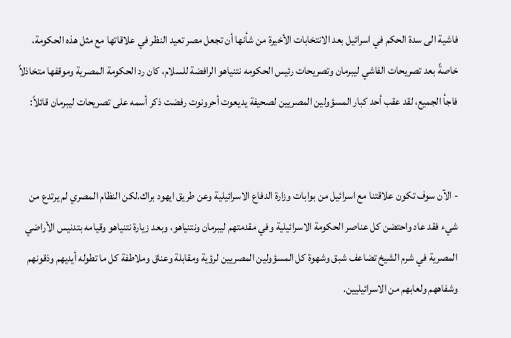فاشية الى سدة الحكم في اسرائيل بعد الانتخابات الأخيرة من شأنها أن تجعل مصر تعيد النظر في علاقاتها مع مثل هذه الحكومة، خاصةً بعد تصريحات الفاشي ليبرمان وتصريحات رئيس الحكومه نتنياهو الرافضة للسلام، كان رد الحكومة المصرية وموقفها متخاذلاً فاجأ الجميع، لقد عقب أحد كبار المسؤولين المصريين لصحيفة يديعوت أحرونوت رفضت ذكر أسمه على تصريحات ليبرمان قائلاً:


- الآن سوف تكون علاقتنا مع اسرائيل من بوابات وزارة الدفاع الاسرائيلية وعن طريق ايهود براك.لكن النظام المصري لم يرتدع من شيء فقد عاد واحتضن كل عناصر الحكومة الاسرائيلية وفي مقدمتهم ليبرمان ونتنياهو، وبعد زيارة نتنياهو وقيامه بتدنيس الأراضي المصرية في شرم الشيخ تضاعف شبق وشهوة كل المسؤولين المصريين لرؤية ومقابلة وعناق وملاطفة كل ما تطوله أيديهم وذقونهم وشفاههم ولعابهم من الاسرائيليين.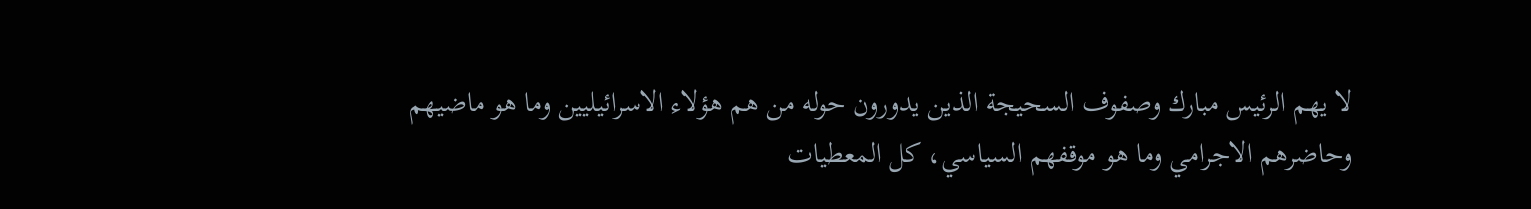لا يهم الرئيس مبارك وصفوف السحيجة الذين يدورون حوله من هم هؤلاء الاسرائيليين وما هو ماضيهم وحاضرهم الاجرامي وما هو موقفهم السياسي، كل المعطيات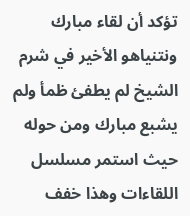تؤكد أن لقاء مبارك ونتنياهو الأخير في شرم الشيخ لم يطفئ ظمأ ولم يشبع مبارك ومن حوله حيث استمر مسلسل اللقاءات وهذا خفف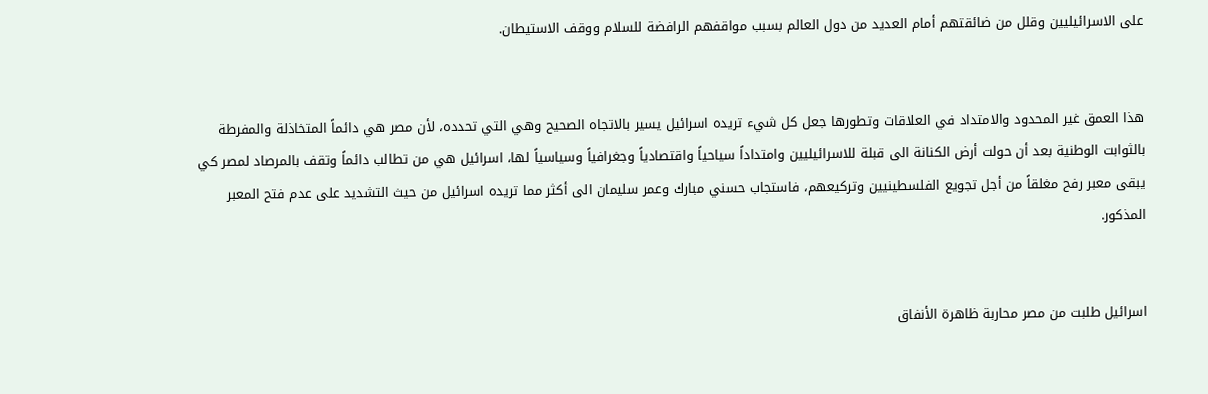على الاسرائيليين وقلل من ضائقتهم أمام العديد من دول العالم بسبب مواقفهم الرافضة للسلام ووقف الاستيطان.


هذا العمق غير المحدود والامتداد في العلاقات وتطورها جعل كل شيء تريده اسرائيل يسير بالاتجاه الصحيح وهي التي تحدده، لأن مصر هي دائماً المتخاذلة والمفرطة بالثوابت الوطنية بعد أن حولت أرض الكنانة الى قبلة للاسرائيليين وامتداداً سياحياً واقتصادياً وجغرافياً وسياسياً لها، اسرائيل هي من تطالب دائماً وتقف بالمرصاد لمصر كي يبقى معبر رفح مغلقاً من أجل تجويع الفلسطينيين وتركيعهم، فاستجاب حسني مبارك وعمر سليمان الى أكثر مما تريده اسرائيل من حيث التشديد على عدم فتح المعبر المذكور.


اسرائيل طلبت من مصر محاربة ظاهرة الأنفاق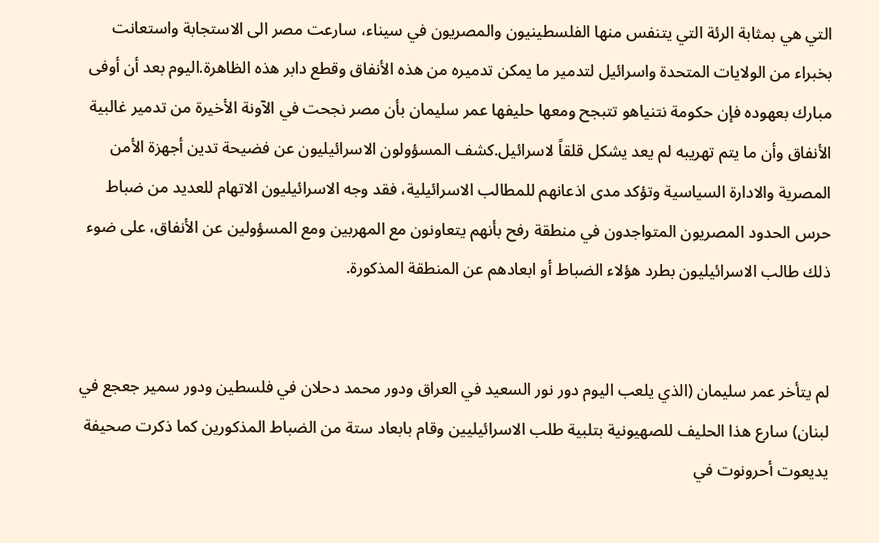التي هي بمثابة الرئة التي يتنفس منها الفلسطينيون والمصريون في سيناء، سارعت مصر الى الاستجابة واستعانت بخبراء من الولايات المتحدة واسرائيل لتدمير ما يمكن تدميره من هذه الأنفاق وقطع دابر هذه الظاهرة.اليوم بعد أن أوفى مبارك بعهوده فإن حكومة نتنياهو تتبجح ومعها حليفها عمر سليمان بأن مصر نجحت في الآونة الأخيرة من تدمير غالبية الأنفاق وأن ما يتم تهريبه لم يعد يشكل قلقاً لاسرائيل.كشف المسؤولون الاسرائيليون عن فضيحة تدين أجهزة الأمن المصرية والادارة السياسية وتؤكد مدى اذعانهم للمطالب الاسرائيلية، فقد وجه الاسرائيليون الاتهام للعديد من ضباط حرس الحدود المصريون المتواجدون في منطقة رفح بأنهم يتعاونون مع المهربين ومع المسؤولين عن الأنفاق، على ضوء ذلك طالب الاسرائيليون بطرد هؤلاء الضباط أو ابعادهم عن المنطقة المذكورة.


لم يتأخر عمر سليمان (الذي يلعب اليوم دور نور السعيد في العراق ودور محمد دحلان في فلسطين ودور سمير جعجع في لبنان) سارع هذا الحليف للصهيونية بتلبية طلب الاسرائيليين وقام بابعاد ستة من الضباط المذكورين كما ذكرت صحيفة يديعوت أحرونوت في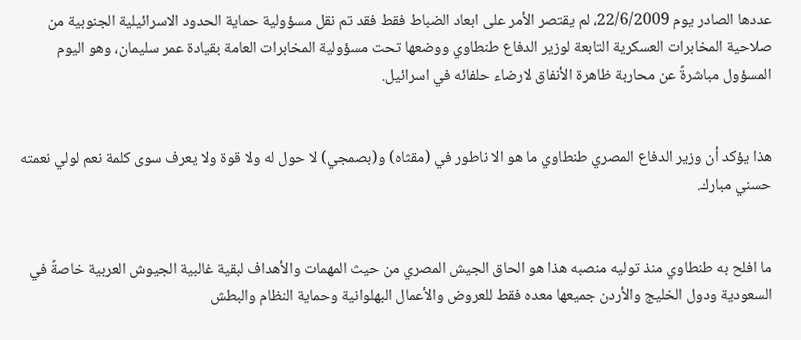عددها الصادر يوم 22/6/2009، لم يقتصر الأمر على ابعاد الضباط فقط فقد تم نقل مسؤولية حماية الحدود الاسرائيلية الجنوبية من صلاحية المخابرات العسكرية التابعة لوزير الدفاع طنطاوي ووضعها تحت مسؤولية المخابرات العامة بقيادة عمر سليمان، وهو اليوم المسؤول مباشرةً عن محاربة ظاهرة الأنفاق لارضاء حلفائه في اسرائيل.


هذا يؤكد أن وزير الدفاع المصري طنطاوي ما هو الا ناطور في (مقثاه) و(بصمجي) لا حول له ولا قوة ولا يعرف سوى كلمة نعم لولي نعمته حسني مبارك.


ما افلح به طنطاوي منذ توليه منصبه هذا هو الحاق الجيش المصري من حيث المهمات والأهداف لبقية غالبية الجيوش العربية خاصةً في السعودية ودول الخليج والأردن جميعها معده فقط للعروض والأعمال البهلوانية وحماية النظام والبطش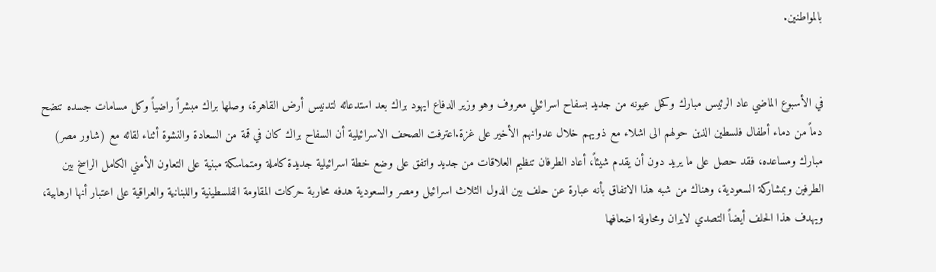بالمواطنين.


في الأسبوع الماضي عاد الرئيس مبارك وكحل عيونه من جديد بسفاح اسرائيلي معروف وهو وزير الدفاع ايهود براك بعد استدعائه لتدنيس أرض القاهرة، وصلها براك مبشراً راضياً وكل مسامات جسده تنضح دماً من دماء أطفال فلسطين الذين حولهم الى اشلاء مع ذويهم خلال عدوانهم الأخير على غزة.اعترفت الصحف الاسرائيلية أن السفاح براك كان في قمة من السعادة والنشوة أثناء لقائه مع (شاور مصر) مبارك ومساعده، فقد حصل على ما يريد دون أن يقدم شيئاً، أعاد الطرفان تنظيم العلاقات من جديد واتفق على وضع خطة اسرائيلية جديدة كاملة ومتماسكة مبنية على التعاون الأمني الكامل الراسخ بين الطرفين وبمشاركة السعودية، وهناك من شبه هذا الاتفاق بأنه عبارة عن حلف بين الدول الثلاث اسرائيل ومصر والسعودية هدفه محاربة حركات المقاومة الفلسطينية واللبنانية والعراقية على اعتبار أنها ارهابية، ويهدف هذا الحلف أيضاً التصدي لايران ومحاولة اضعافها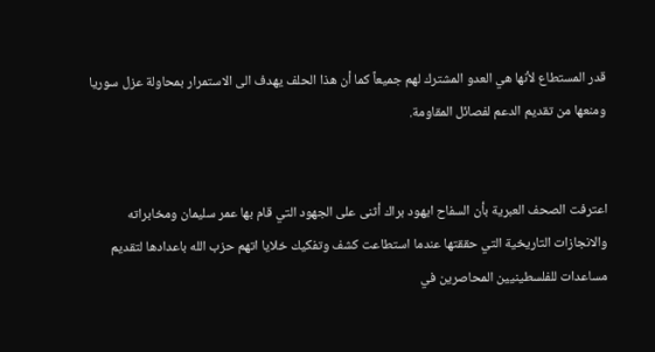قدر المستطاع لأنها هي العدو المشترك لهم جميعاً كما أن هذا الحلف يهدف الى الاستمرار بمحاولة عزل سوريا ومنعها من تقديم الدعم لفصائل المقاومة.


اعترفت الصحف العبرية بأن السفاح ايهود براك أثنى على الجهود التي قام بها عمر سليمان ومخابراته والانجازات التاريخية التي حققتها عندما استطاعت كشف وتفكيك خلايا اتهم حزب الله باعدادها لتقديم مساعدات للفلسطينيين المحاصرين في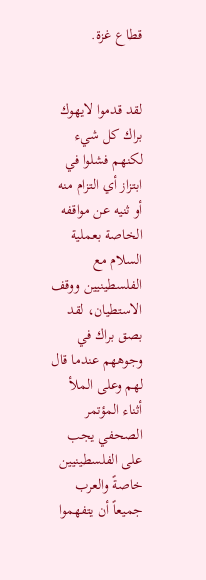قطاع غزة.


لقد قدموا لايهوك براك كل شيء لكنهم فشلوا في ابتزاز أي التزام منه أو ثنيه عن مواقفه الخاصة بعملية السلام مع الفلسطينيين ووقف الاستطيان، لقد بصق براك في وجوههم عندما قال لهم وعلى الملأ أثناء المؤتمر الصحفي يجب على الفلسطينيين خاصةً والعرب جميعاً أن يتفهموا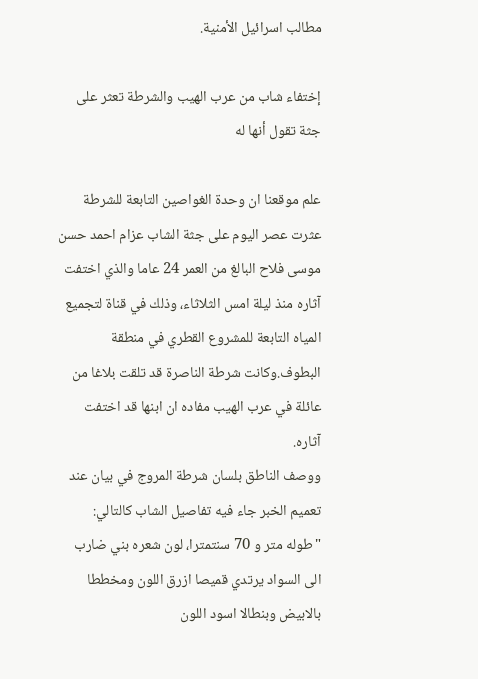مطالب اسرائيل الأمنية.

إختفاء شاب من عرب الهيب والشرطة تعثر على جثة تقول أنها له

علم موقعنا ان وحدة الغواصين التابعة للشرطة عثرت عصر اليوم على جثة الشاب عزام احمد حسن موسى فلاح البالغ من العمر 24 عاما والذي اختفت آثاره منذ ليلة امس الثلاثاء، وذلك في قناة لتجميع المياه التابعة للمشروع القطري في منطقة البطوف.وكانت شرطة الناصرة قد تلقت بلاغا من عائلة في عرب الهيب مفاده ان ابنها قد اختفت آثاره.
ووصف الناطق بلسان شرطة المروج في بيان عند تعميم الخبر جاء فيه تفاصيل الشاب كالتالي:
"طوله متر و 70 سنتمترا، لون شعره بني ضارب الى السواد يرتدي قميصا ازرق اللون ومخططا بالابيض وبنطالا اسود اللون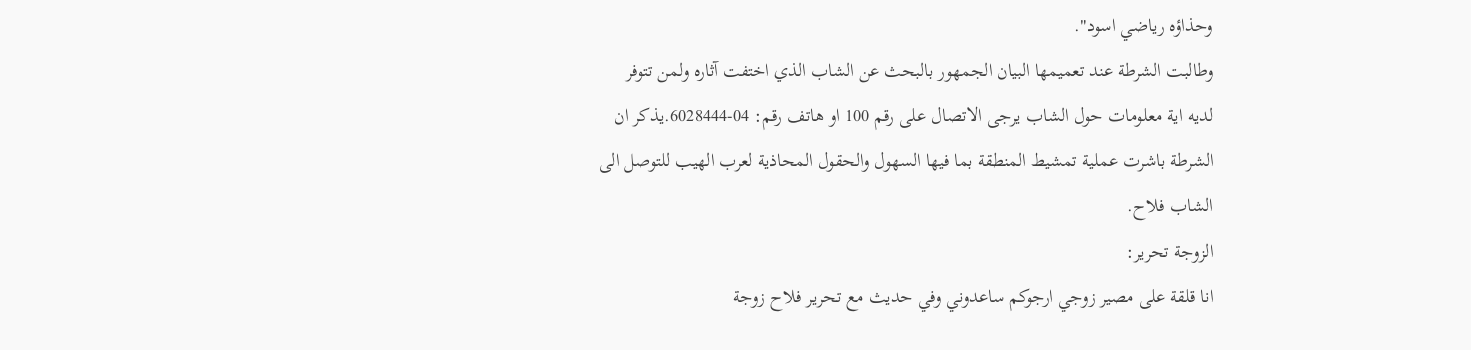وحذاؤه رياضي اسود".
وطالبت الشرطة عند تعميمها البيان الجمهور بالبحث عن الشاب الذي اختفت آثاره ولمن تتوفر لديه اية معلومات حول الشاب يرجى الاتصال على رقم 100 او هاتف رقم: 04-6028444.يذكر ان الشرطة باشرت عملية تمشيط المنطقة بما فيها السهول والحقول المحاذية لعرب الهيب للتوصل الى الشاب فلاح.
الزوجة تحرير:
انا قلقة على مصير زوجي ارجوكم ساعدوني وفي حديث مع تحرير فلاح زوجة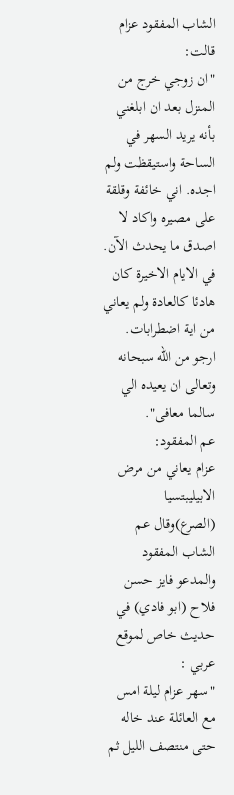الشاب المفقود عزام قالت:
"ان زوجي خرج من المنزل بعد ان ابلغني بأنه يريد السهر في الساحة واستيقظت ولم اجده. اني خائفة وقلقة على مصيره واكاد لا اصدق ما يحدث الآن. في الايام الاخيرة كان هادئا كالعادة ولم يعاني من اية اضطرابات. ارجو من الله سبحانه وتعالى ان يعيده الي سالما معافى".
عم المفقود:
عزام يعاني من مرض الابيليبتسيا (الصرع)وقال عم الشاب المفقود والمدعو فايز حسن فلاح (ابو فادي) في حديث خاص لموقع عربي :
"سهر عزام ليلة امس مع العائلة عند خاله حتى منتصف الليل ثم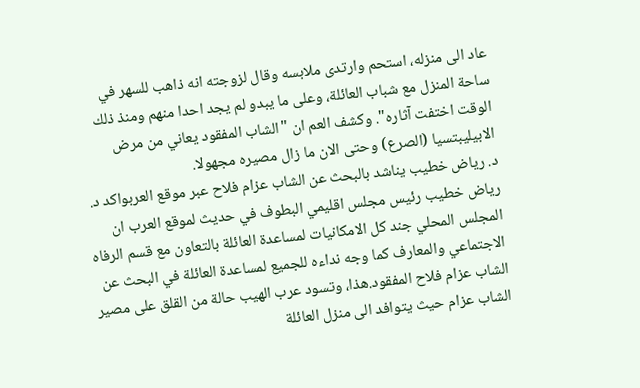عاد الى منزله، استحم وارتدى ملابسه وقال لزوجته انه ذاهب للسهر في ساحة المنزل مع شباب العائلة، وعلى ما يبدو لم يجد احدا منهم ومنذ ذلك الوقت اختفت آثاره". وكشف العم ان "الشاب المفقود يعاني من مرض الابيليبتسيا (الصرع) وحتى الان ما زال مصيره مجهولا.
د. رياض خطيب يناشد بالبحث عن الشاب عزام فلاح عبر موقع العربواكد د. رياض خطيب رئيس مجلس اقليمي البطوف في حديث لموقع العرب ان المجلس المحلي جند كل الامكانيات لمساعدة العائلة بالتعاون مع قسم الرفاه الاجتماعي والمعارف كما وجه نداءه للجميع لمساعدة العائلة في البحث عن الشاب عزام فلاح المفقود.هذا، وتسود عرب الهيب حالة من القلق على مصير الشاب عزام حيث يتوافد الى منزل العائلة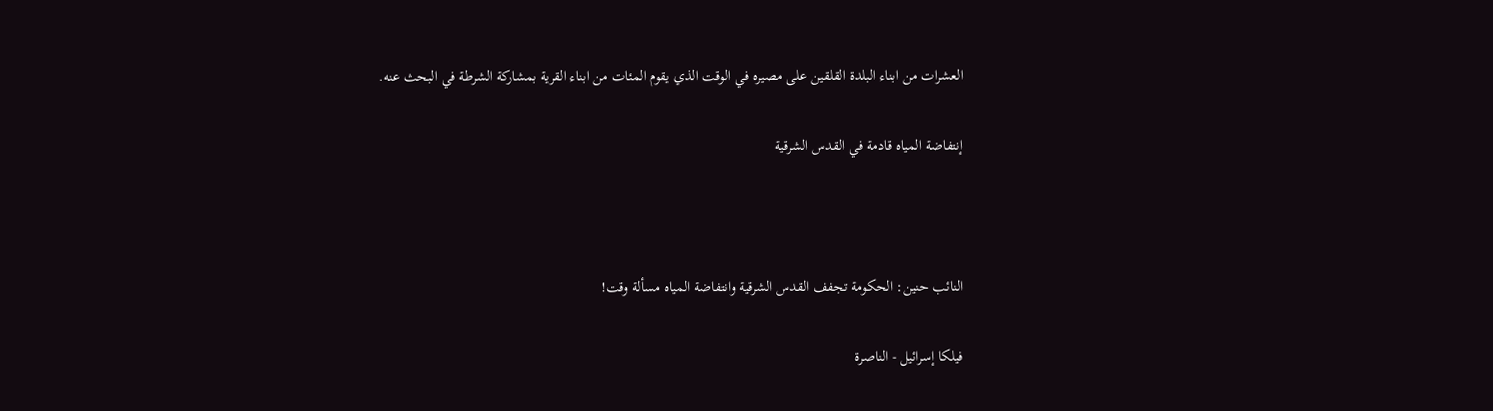العشرات من ابناء البلدة القلقين على مصيره في الوقت الذي يقوم المئات من ابناء القرية بمشاركة الشرطة في البحث عنه.

إنتفاضة المياه قادمة في القدس الشرقية



النائب حنين: الحكومة تجفف القدس الشرقية وانتفاضة المياه مسألة وقت!

فيلكا إسرائيل - الناصرة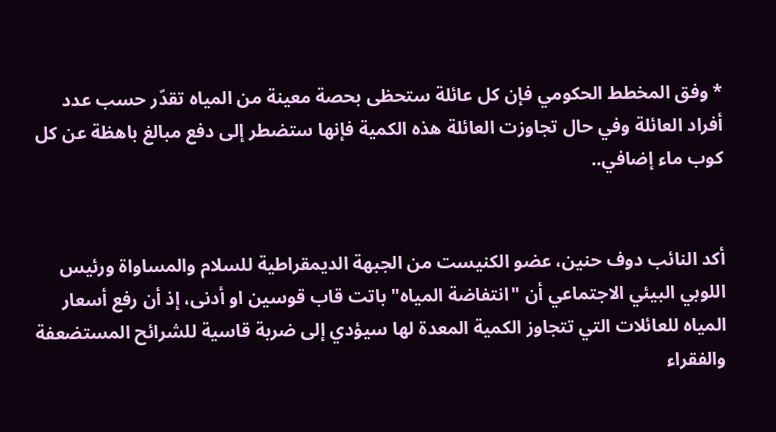* وفق المخطط الحكومي فإن كل عائلة ستحظى بحصة معينة من المياه تقدّر حسب عدد أفراد العائلة وفي حال تجاوزت العائلة هذه الكمية فإنها ستضطر إلى دفع مبالغ باهظة عن كل كوب ماء إضافي..


أكد النائب دوف حنين، عضو الكنيست من الجبهة الديمقراطية للسلام والمساواة ورئيس اللوبي البيئي الاجتماعي أن "انتفاضة المياه" باتت قاب قوسين او أدنى، إذ أن رفع أسعار المياه للعائلات التي تتجاوز الكمية المعدة لها سيؤدي إلى ضربة قاسية للشرائح المستضعفة والفقراء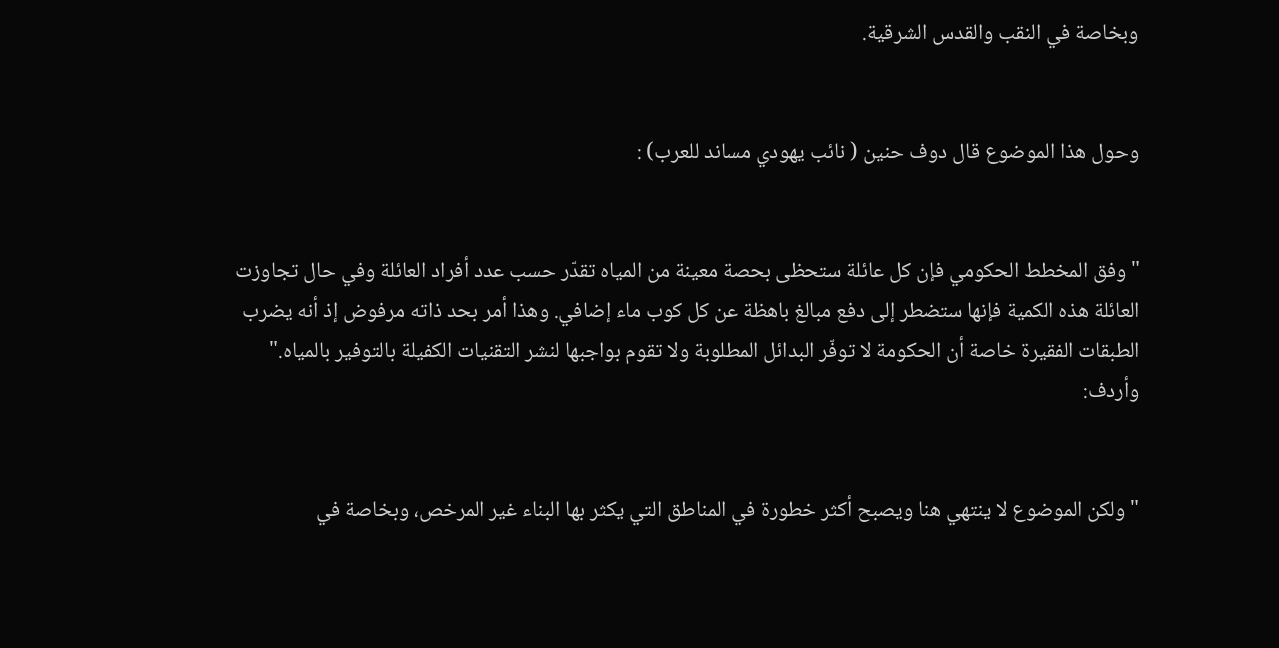وبخاصة في النقب والقدس الشرقية.


وحول هذا الموضوع قال دوف حنين ( نائب يهودي مساند للعرب) :


"وفق المخطط الحكومي فإن كل عائلة ستحظى بحصة معينة من المياه تقدّر حسب عدد أفراد العائلة وفي حال تجاوزت العائلة هذه الكمية فإنها ستضطر إلى دفع مبالغ باهظة عن كل كوب ماء إضافي. وهذا أمر بحد ذاته مرفوض إذ أنه يضرب الطبقات الفقيرة خاصة أن الحكومة لا توفّر البدائل المطلوبة ولا تقوم بواجبها لنشر التقنيات الكفيلة بالتوفير بالمياه."
وأردف:


"ولكن الموضوع لا ينتهي هنا ويصبح أكثر خطورة في المناطق التي يكثر بها البناء غير المرخص، وبخاصة في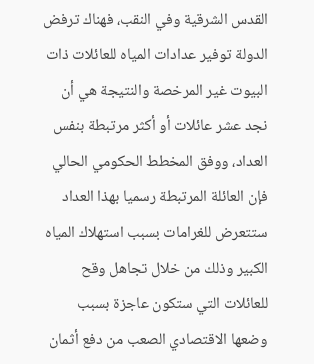القدس الشرقية وفي النقب، فهناك ترفض الدولة توفير عدادات المياه للعائلات ذات البيوت غير المرخصة والنتيجة هي أن نجد عشر عائلات أو أكثر مرتبطة بنفس العداد، ووفق المخطط الحكومي الحالي فإن العائلة المرتبطة رسميا بهذا العداد ستتعرض للغرامات بسبب استهلاك المياه الكبير وذلك من خلال تجاهل وقح للعائلات التي ستكون عاجزة بسبب وضعها الاقتصادي الصعب من دفع أثمان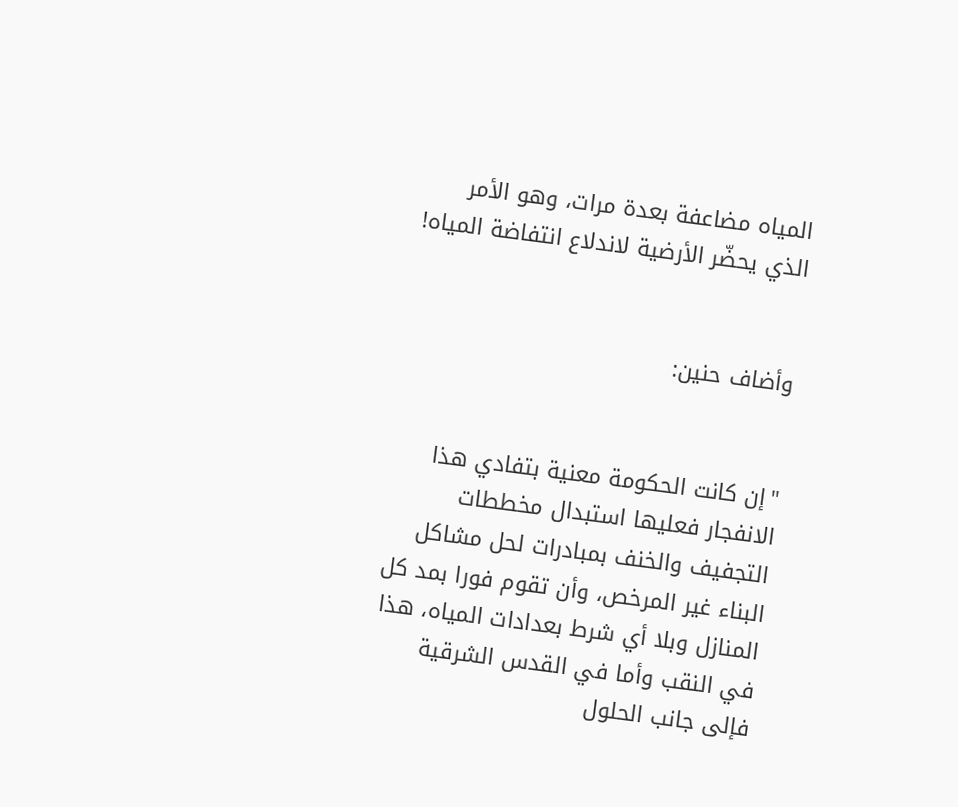المياه مضاعفة بعدة مرات، وهو الأمر الذي يحضّر الأرضية لاندلاع انتفاضة المياه!


وأضاف حنين:


"إن كانت الحكومة معنية بتفادي هذا الانفجار فعليها استبدال مخططات التجفيف والخنف بمبادرات لحل مشاكل البناء غير المرخص، وأن تقوم فورا بمد كل المنازل وبلا أي شرط بعدادات المياه، هذا في النقب وأما في القدس الشرقية فإلى جانب الحلول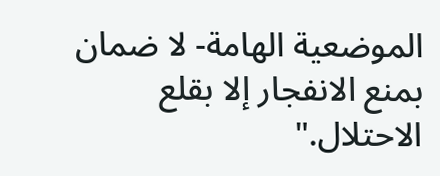الموضعية الهامة- لا ضمان بمنع الانفجار إلا بقلع الاحتلال."